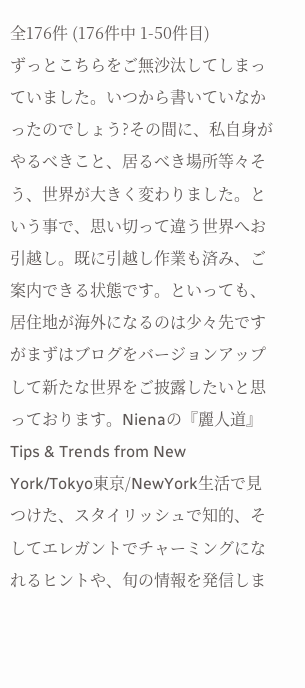全176件 (176件中 1-50件目)
ずっとこちらをご無沙汰してしまっていました。いつから書いていなかったのでしょう?その間に、私自身がやるべきこと、居るべき場所等々そう、世界が大きく変わりました。という事で、思い切って違う世界へお引越し。既に引越し作業も済み、ご案内できる状態です。といっても、居住地が海外になるのは少々先ですがまずはブログをバージョンアップして新たな世界をご披露したいと思っております。Nienaの『麗人道』Tips & Trends from New York/Tokyo東京/NewYork生活で見つけた、スタイリッシュで知的、そしてエレガントでチャーミングになれるヒントや、旬の情報を発信しま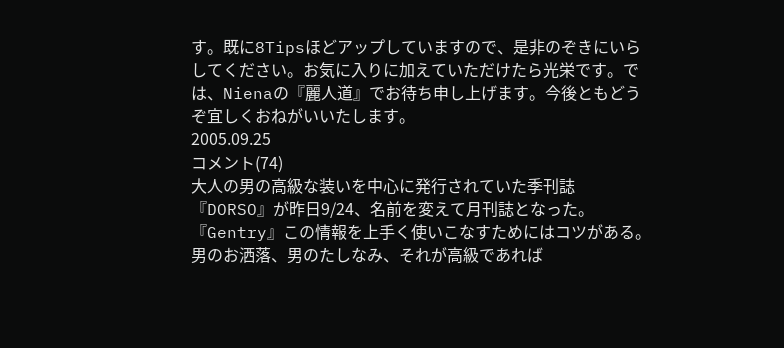す。既に8Tipsほどアップしていますので、是非のぞきにいらしてください。お気に入りに加えていただけたら光栄です。では、Nienaの『麗人道』でお待ち申し上げます。今後ともどうぞ宜しくおねがいいたします。
2005.09.25
コメント(74)
大人の男の高級な装いを中心に発行されていた季刊誌『DORSO』が昨日9/24、名前を変えて月刊誌となった。『Gentry』この情報を上手く使いこなすためにはコツがある。男のお洒落、男のたしなみ、それが高級であれば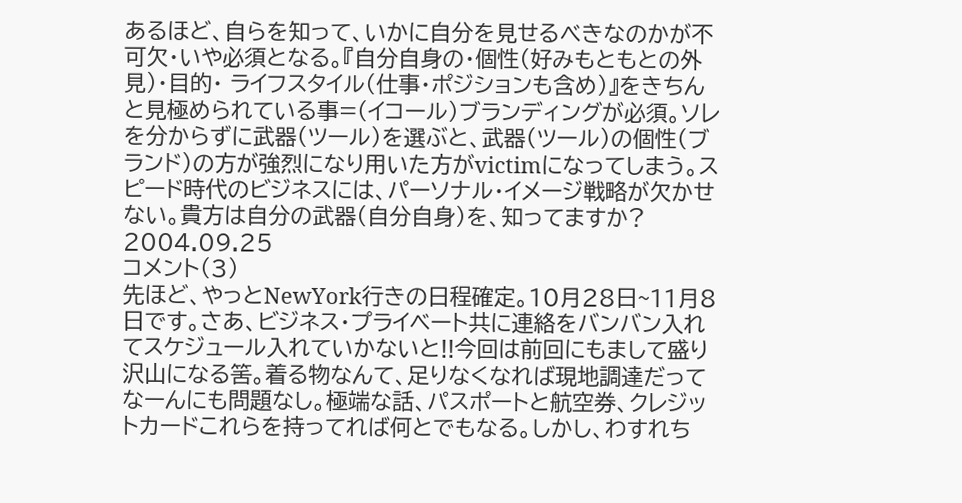あるほど、自らを知って、いかに自分を見せるべきなのかが不可欠・いや必須となる。『自分自身の・個性(好みもともとの外見)・目的・ ライフスタイル(仕事・ポジションも含め)』をきちんと見極められている事=(イコール)ブランディングが必須。ソレを分からずに武器(ツール)を選ぶと、武器(ツール)の個性(ブランド)の方が強烈になり用いた方がvictimになってしまう。スピード時代のビジネスには、パーソナル・イメージ戦略が欠かせない。貴方は自分の武器(自分自身)を、知ってますか?
2004.09.25
コメント(3)
先ほど、やっとNewYork行きの日程確定。10月28日~11月8日です。さあ、ビジネス・プライベート共に連絡をバンバン入れてスケジュール入れていかないと!!今回は前回にもまして盛り沢山になる筈。着る物なんて、足りなくなれば現地調達だってなーんにも問題なし。極端な話、パスポートと航空券、クレジットカードこれらを持ってれば何とでもなる。しかし、わすれち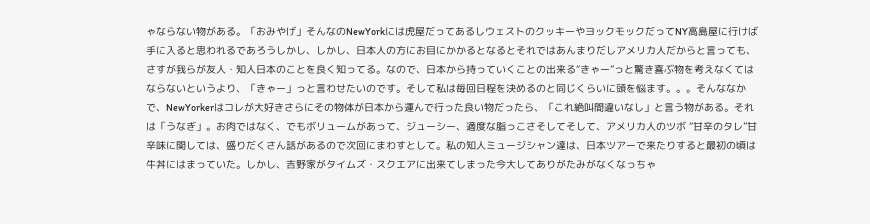ゃならない物がある。「おみやげ」そんなのNewYorkには虎屋だってあるしウェストのクッキーやヨックモックだってNY高島屋に行けば手に入ると思われるであろうしかし、しかし、日本人の方にお目にかかるとなるとそれではあんまりだしアメリカ人だからと言っても、さすが我らが友人・知人日本のことを良く知ってる。なので、日本から持っていくことの出来る“きゃー”っと驚き喜ぶ物を考えなくてはならないというより、「きゃー」っと言わせたいのです。そして私は毎回日程を決めるのと同じくらいに頭を悩ます。。。そんななかで、NewYorkerはコレが大好きさらにその物体が日本から運んで行った良い物だったら、「これ絶叫間違いなし」と言う物がある。それは「うなぎ」。お肉ではなく、でもボリュームがあって、ジューシー、適度な脂っこさそしてそして、アメリカ人のツボ “甘辛のタレ”甘辛味に関しては、盛りだくさん話があるので次回にまわすとして。私の知人ミュージシャン達は、日本ツアーで来たりすると最初の頃は牛丼にはまっていた。しかし、吉野家がタイムズ・スクエアに出来てしまった今大してありがたみがなくなっちゃ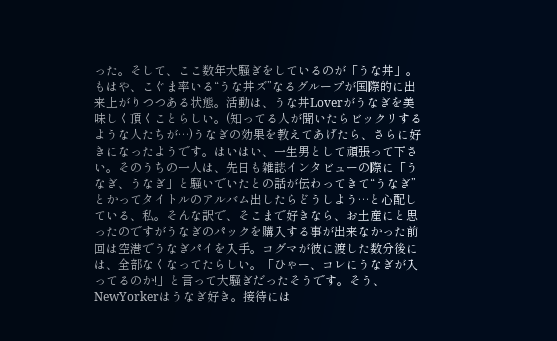った。そして、ここ数年大騒ぎをしているのが「うな丼」。もはや、こぐま率いる“うな丼ズ”なるグループが国際的に出来上がりつつある状態。活動は、うな丼Loverがうなぎを美味しく頂くことらしい。(知ってる人が聞いたらビックリするような人たちが…)うなぎの効果を教えてあげたら、さらに好きになったようです。はいはい、一生男として頑張って下さい。そのうちの一人は、先日も雑誌インタビューの際に「うなぎ、うなぎ」と騒いでいたとの話が伝わってきて“うなぎ”とかってタイトルのアルバム出したらどうしよう…と心配している、私。そんな訳で、そこまで好きなら、お土産にと思ったのですがうなぎのパックを購入する事が出来なかった前回は空港でうなぎパイを入手。コグマが彼に渡した数分後には、全部なくなってたらしい。「ひゃー、コレにうなぎが入ってるのか!」と言って大騒ぎだったそうです。そう、NewYorkerはうなぎ好き。接待には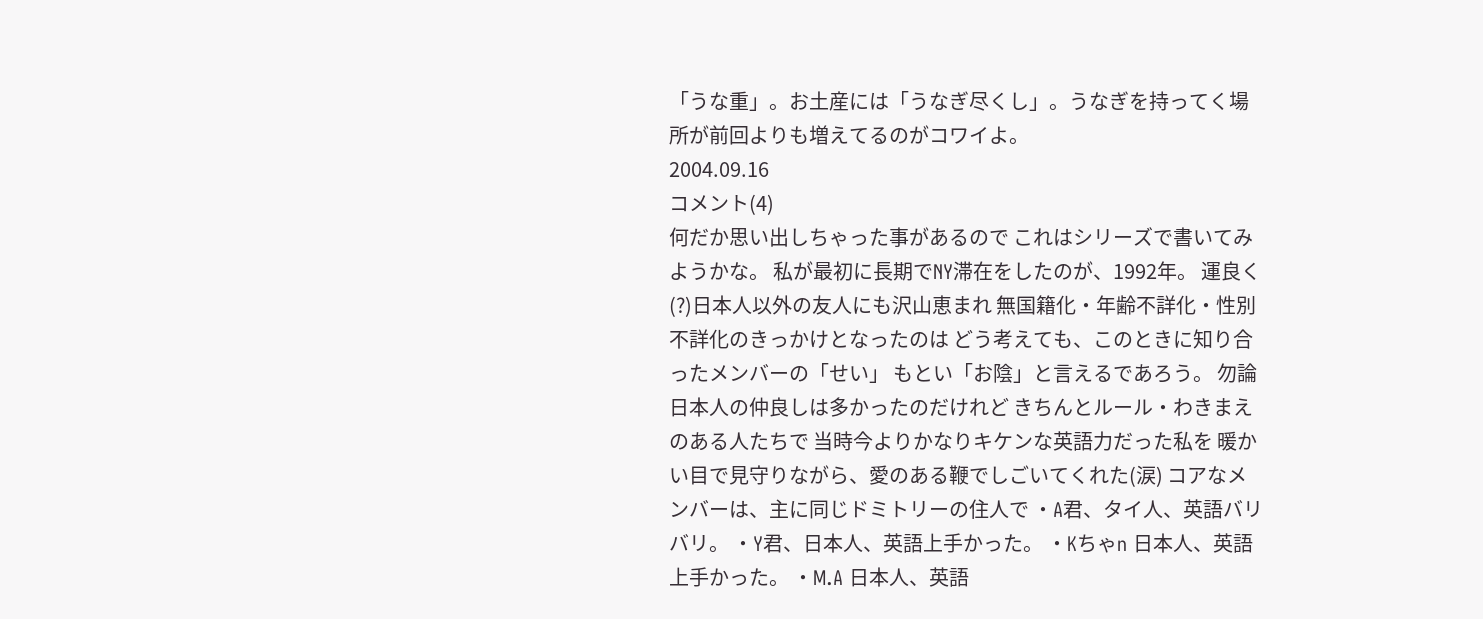「うな重」。お土産には「うなぎ尽くし」。うなぎを持ってく場所が前回よりも増えてるのがコワイよ。
2004.09.16
コメント(4)
何だか思い出しちゃった事があるので これはシリーズで書いてみようかな。 私が最初に長期でNY滞在をしたのが、1992年。 運良く(?)日本人以外の友人にも沢山恵まれ 無国籍化・年齢不詳化・性別不詳化のきっかけとなったのは どう考えても、このときに知り合ったメンバーの「せい」 もとい「お陰」と言えるであろう。 勿論日本人の仲良しは多かったのだけれど きちんとルール・わきまえのある人たちで 当時今よりかなりキケンな英語力だった私を 暖かい目で見守りながら、愛のある鞭でしごいてくれた(涙) コアなメンバーは、主に同じドミトリーの住人で ・A君、タイ人、英語バリバリ。 ・Y君、日本人、英語上手かった。 ・Kちゃn 日本人、英語上手かった。 ・M.A 日本人、英語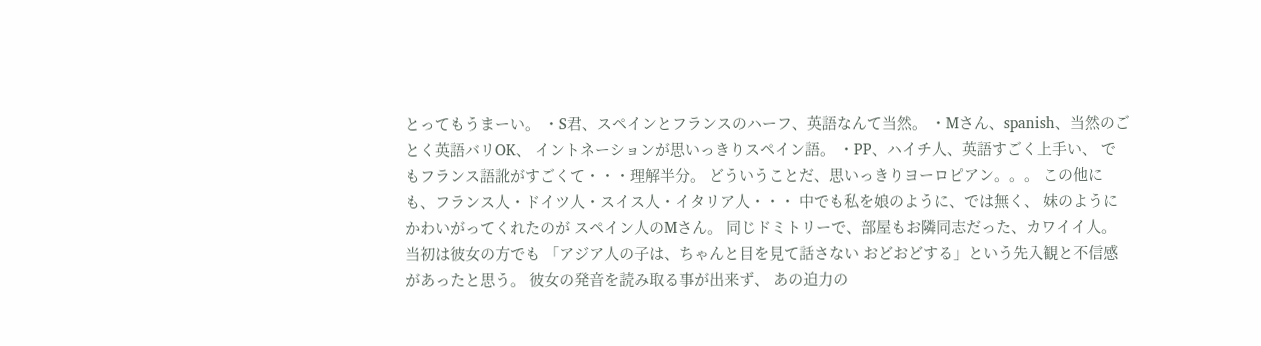とってもうまーい。 ・S君、スペインとフランスのハーフ、英語なんて当然。 ・Mさん、spanish、当然のごとく英語バリOK、 イントネーションが思いっきりスペイン語。 ・PP、ハイチ人、英語すごく上手い、 でもフランス語訛がすごくて・・・理解半分。 どういうことだ、思いっきりヨーロピアン。。。 この他にも、フランス人・ドイツ人・スイス人・イタリア人・・・ 中でも私を娘のように、では無く、 妹のようにかわいがってくれたのが スペイン人のMさん。 同じドミトリーで、部屋もお隣同志だった、カワイイ人。 当初は彼女の方でも 「アジア人の子は、ちゃんと目を見て話さない おどおどする」という先入観と不信感があったと思う。 彼女の発音を読み取る事が出来ず、 あの迫力の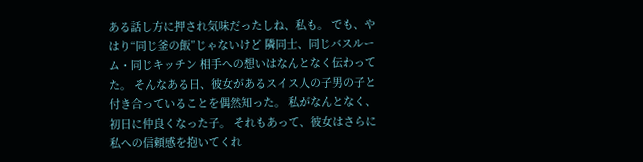ある話し方に押され気味だったしね、私も。 でも、やはり“同じ釜の飯”じゃないけど 隣同士、同じバスルーム・同じキッチン 相手への想いはなんとなく伝わってた。 そんなある日、彼女があるスイス人の子男の子と 付き合っていることを偶然知った。 私がなんとなく、初日に仲良くなった子。 それもあって、彼女はさらに私への信頼感を抱いてくれ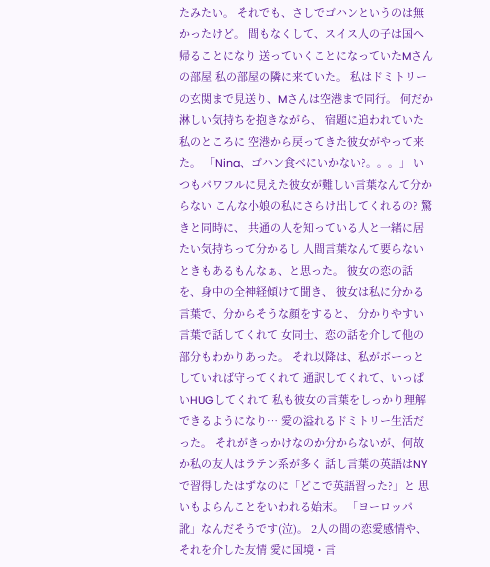たみたい。 それでも、さしでゴハンというのは無かったけど。 間もなくして、スイス人の子は国へ帰ることになり 送っていくことになっていたMさんの部屋 私の部屋の隣に来ていた。 私はドミトリーの玄関まで見送り、Mさんは空港まで同行。 何だか淋しい気持ちを抱きながら、 宿題に追われていた私のところに 空港から戻ってきた彼女がやって来た。 「Nina、ゴハン食べにいかない?。。。」 いつもパワフルに見えた彼女が難しい言葉なんて分からない こんな小娘の私にさらけ出してくれるの? 驚きと同時に、 共通の人を知っている人と一緒に居たい気持ちって分かるし 人間言葉なんて要らないときもあるもんなぁ、と思った。 彼女の恋の話を、身中の全神経傾けて聞き、 彼女は私に分かる言葉で、分からそうな顔をすると、 分かりやすい言葉で話してくれて 女同士、恋の話を介して他の部分もわかりあった。 それ以降は、私がボーっとしていれば守ってくれて 通訳してくれて、いっぱいHUGしてくれて 私も彼女の言葉をしっかり理解できるようになり… 愛の溢れるドミトリー生活だった。 それがきっかけなのか分からないが、何故か私の友人はラテン系が多く 話し言葉の英語はNYで習得したはずなのに「どこで英語習った?」と 思いもよらんことをいわれる始末。 「ヨーロッパ訛」なんだそうです(泣)。 2人の間の恋愛感情や、それを介した友情 愛に国境・言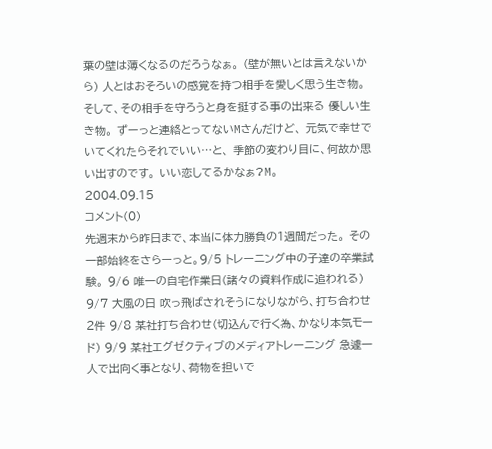葉の壁は薄くなるのだろうなぁ。 (壁が無いとは言えないから) 人とはおそろいの感覚を持つ相手を愛しく思う生き物。 そして、その相手を守ろうと身を挺する事の出来る 優しい生き物。 ずーっと連絡とってないMさんだけど、 元気で幸せでいてくれたらそれでいい…と、 季節の変わり目に、何故か思い出すのです。 いい恋してるかなぁ?M。
2004.09.15
コメント(0)
先週末から昨日まで、本当に体力勝負の1週間だった。 その一部始終をさらーっと。9/5 トレーニング中の子達の卒業試験。 9/6 唯一の自宅作業日(諸々の資料作成に追われる) 9/7 大風の日 吹っ飛ばされそうになりながら、打ち合わせ2件 9/8 某社打ち合わせ(切込んで行く為、かなり本気モード) 9/9 某社エグゼクティブのメディアトレーニング 急遽一人で出向く事となり、荷物を担いで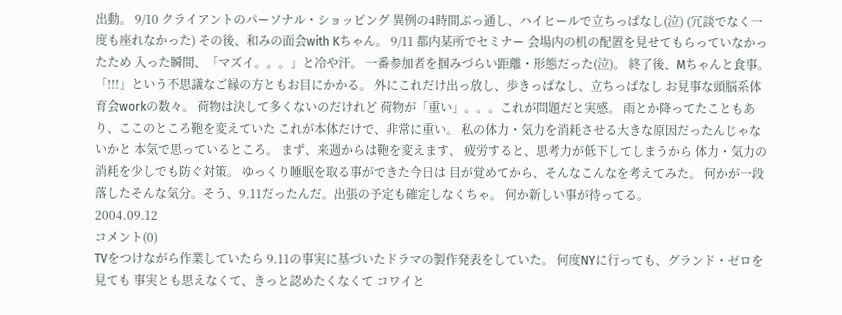出動。 9/10 クライアントのパーソナル・ショッピング 異例の4時間ぶっ通し、ハイヒールで立ちっぱなし(泣) (冗談でなく一度も座れなかった) その後、和みの面会with Kちゃん。 9/11 都内某所でセミナー 会場内の机の配置を見せてもらっていなかったため 入った瞬間、「マズイ。。。」と冷や汗。 一番参加者を掴みづらい距離・形態だった(泣)。 終了後、Mちゃんと食事。 「!!!」という不思議なご縁の方ともお目にかかる。 外にこれだけ出っ放し、歩きっぱなし、立ちっぱなし お見事な頭脳系体育会workの数々。 荷物は決して多くないのだけれど 荷物が「重い」。。。これが問題だと実感。 雨とか降ってたこともあり、ここのところ鞄を変えていた これが本体だけで、非常に重い。 私の体力・気力を消耗させる大きな原因だったんじゃないかと 本気で思っているところ。 まず、来週からは鞄を変えます、 疲労すると、思考力が低下してしまうから 体力・気力の消耗を少しでも防ぐ対策。 ゆっくり睡眠を取る事ができた今日は 目が覚めてから、そんなこんなを考えてみた。 何かが一段落したそんな気分。そう、9.11だったんだ。出張の予定も確定しなくちゃ。 何か新しい事が待ってる。
2004.09.12
コメント(0)
TVをつけながら作業していたら 9.11の事実に基づいたドラマの製作発表をしていた。 何度NYに行っても、グランド・ゼロを見ても 事実とも思えなくて、きっと認めたくなくて コワイと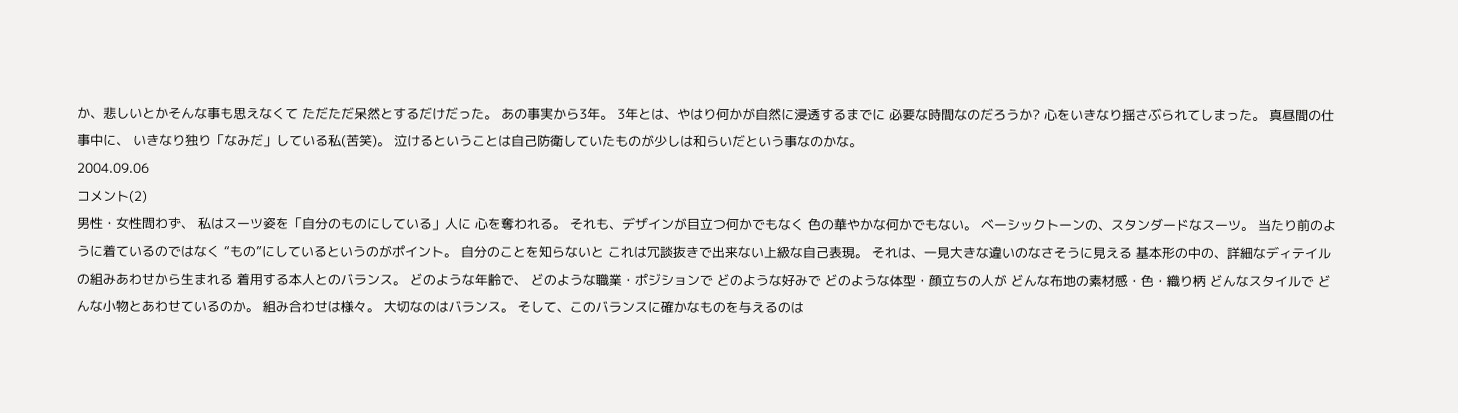か、悲しいとかそんな事も思えなくて ただただ呆然とするだけだった。 あの事実から3年。 3年とは、やはり何かが自然に浸透するまでに 必要な時間なのだろうか? 心をいきなり揺さぶられてしまった。 真昼間の仕事中に、 いきなり独り「なみだ」している私(苦笑)。 泣けるということは自己防衛していたものが少しは和らいだという事なのかな。
2004.09.06
コメント(2)
男性・女性問わず、 私はスーツ姿を「自分のものにしている」人に 心を奪われる。 それも、デザインが目立つ何かでもなく 色の華やかな何かでもない。 ベーシックトーンの、スタンダードなスーツ。 当たり前のように着ているのではなく “もの”にしているというのがポイント。 自分のことを知らないと これは冗談抜きで出来ない上級な自己表現。 それは、一見大きな違いのなさそうに見える 基本形の中の、詳細なディテイルの組みあわせから生まれる 着用する本人とのバランス。 どのような年齢で、 どのような職業・ポジションで どのような好みで どのような体型・顔立ちの人が どんな布地の素材感・色・織り柄 どんなスタイルで どんな小物とあわせているのか。 組み合わせは様々。 大切なのはバランス。 そして、このバランスに確かなものを与えるのは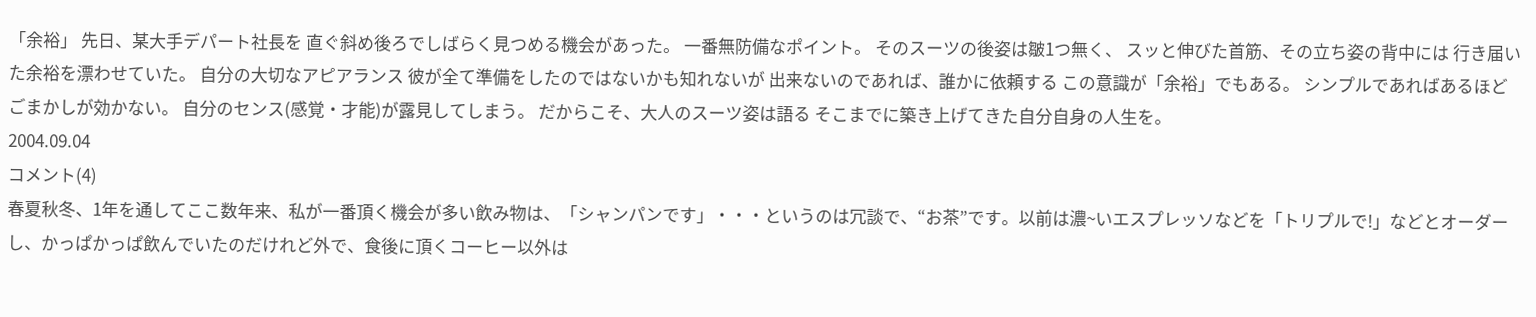「余裕」 先日、某大手デパート社長を 直ぐ斜め後ろでしばらく見つめる機会があった。 一番無防備なポイント。 そのスーツの後姿は皺1つ無く、 スッと伸びた首筋、その立ち姿の背中には 行き届いた余裕を漂わせていた。 自分の大切なアピアランス 彼が全て準備をしたのではないかも知れないが 出来ないのであれば、誰かに依頼する この意識が「余裕」でもある。 シンプルであればあるほどごまかしが効かない。 自分のセンス(感覚・才能)が露見してしまう。 だからこそ、大人のスーツ姿は語る そこまでに築き上げてきた自分自身の人生を。
2004.09.04
コメント(4)
春夏秋冬、1年を通してここ数年来、私が一番頂く機会が多い飲み物は、「シャンパンです」・・・というのは冗談で、“お茶”です。以前は濃~いエスプレッソなどを「トリプルで!」などとオーダーし、かっぱかっぱ飲んでいたのだけれど外で、食後に頂くコーヒー以外は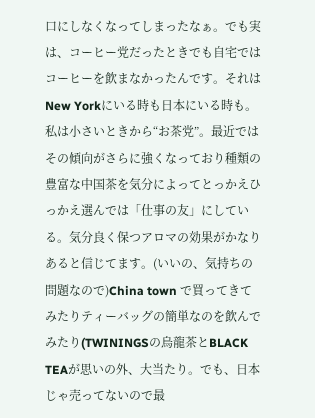口にしなくなってしまったなぁ。でも実は、コーヒー党だったときでも自宅ではコーヒーを飲まなかったんです。それはNew Yorkにいる時も日本にいる時も。私は小さいときから“お茶党”。最近ではその傾向がさらに強くなっており種類の豊富な中国茶を気分によってとっかえひっかえ選んでは「仕事の友」にしている。気分良く保つアロマの効果がかなりあると信じてます。(いいの、気持ちの問題なので)China town で買ってきてみたりティーバッグの簡単なのを飲んでみたり(TWININGSの烏龍茶とBLACK TEAが思いの外、大当たり。でも、日本じゃ売ってないので最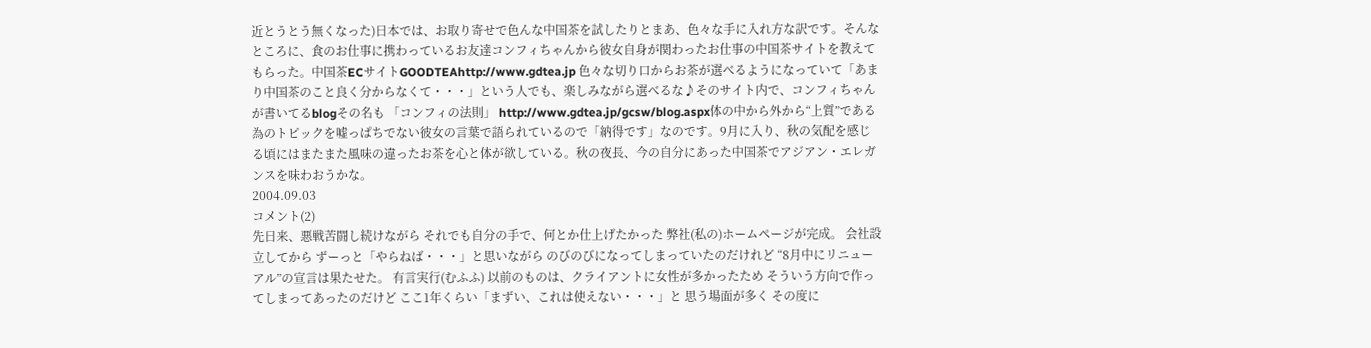近とうとう無くなった)日本では、お取り寄せで色んな中国茶を試したりとまあ、色々な手に入れ方な訳です。そんなところに、食のお仕事に携わっているお友達コンフィちゃんから彼女自身が関わったお仕事の中国茶サイトを教えてもらった。中国茶ECサイトGOODTEAhttp://www.gdtea.jp 色々な切り口からお茶が選べるようになっていて「あまり中国茶のこと良く分からなくて・・・」という人でも、楽しみながら選べるな♪そのサイト内で、コンフィちゃんが書いてるblogその名も 「コンフィの法則」 http://www.gdtea.jp/gcsw/blog.aspx体の中から外から“上質”である為のトピックを嘘っぱちでない彼女の言葉で語られているので「納得です」なのです。9月に入り、秋の気配を感じる頃にはまたまた風味の違ったお茶を心と体が欲している。秋の夜長、今の自分にあった中国茶でアジアン・エレガンスを味わおうかな。
2004.09.03
コメント(2)
先日来、悪戦苦闘し続けながら それでも自分の手で、何とか仕上げたかった 弊社(私の)ホームページが完成。 会社設立してから ずーっと「やらねば・・・」と思いながら のびのびになってしまっていたのだけれど “8月中にリニューアル”の宣言は果たせた。 有言実行(むふふ) 以前のものは、クライアントに女性が多かったため そういう方向で作ってしまってあったのだけど ここ1年くらい「まずい、これは使えない・・・」と 思う場面が多く その度に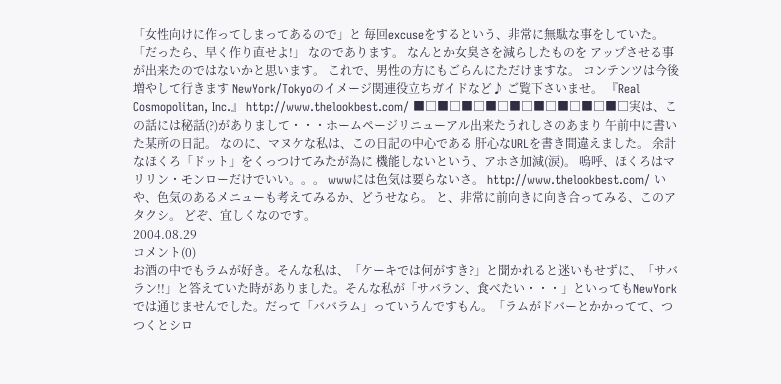「女性向けに作ってしまってあるので」と 毎回excuseをするという、非常に無駄な事をしていた。 「だったら、早く作り直せよ!」 なのであります。 なんとか女臭さを減らしたものを アップさせる事が出来たのではないかと思います。 これで、男性の方にもごらんにただけますな。 コンテンツは今後増やして行きます NewYork/Tokyoのイメージ関連役立ちガイドなど♪ ご覧下さいませ。 『Real Cosmopolitan, Inc.』 http://www.thelookbest.com/ ■□■□■□■□■□■□■□■□■□実は、この話には秘話(?)がありまして・・・ホームページリニューアル出来たうれしさのあまり 午前中に書いた某所の日記。 なのに、マヌケな私は、この日記の中心である 肝心なURLを書き間違えました。 余計なほくろ「ドット」をくっつけてみたが為に 機能しないという、アホさ加減(涙)。 嗚呼、ほくろはマリリン・モンローだけでいい。。。 wwwには色気は要らないさ。 http://www.thelookbest.com/ いや、色気のあるメニューも考えてみるか、どうせなら。 と、非常に前向きに向き合ってみる、このアタクシ。 どぞ、宜しくなのです。
2004.08.29
コメント(0)
お酒の中でもラムが好き。そんな私は、「ケーキでは何がすき?」と聞かれると迷いもせずに、「サバラン!!」と答えていた時がありました。そんな私が「サバラン、食べたい・・・」といってもNewYorkでは通じませんでした。だって「ババラム」っていうんですもん。「ラムがドバーとかかってて、つつくとシロ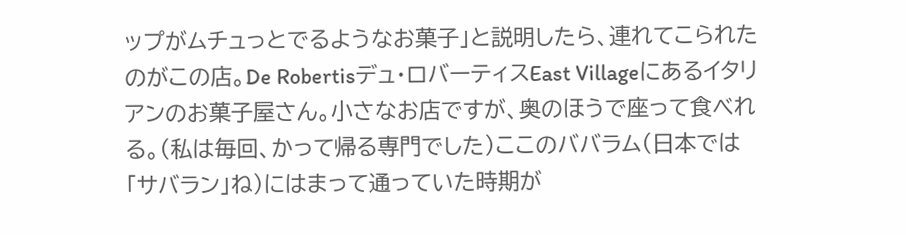ップがムチュっとでるようなお菓子」と説明したら、連れてこられたのがこの店。De Robertisデュ・ロバーティスEast Villageにあるイタリアンのお菓子屋さん。小さなお店ですが、奥のほうで座って食べれる。(私は毎回、かって帰る専門でした)ここのババラム(日本では「サバラン」ね)にはまって通っていた時期が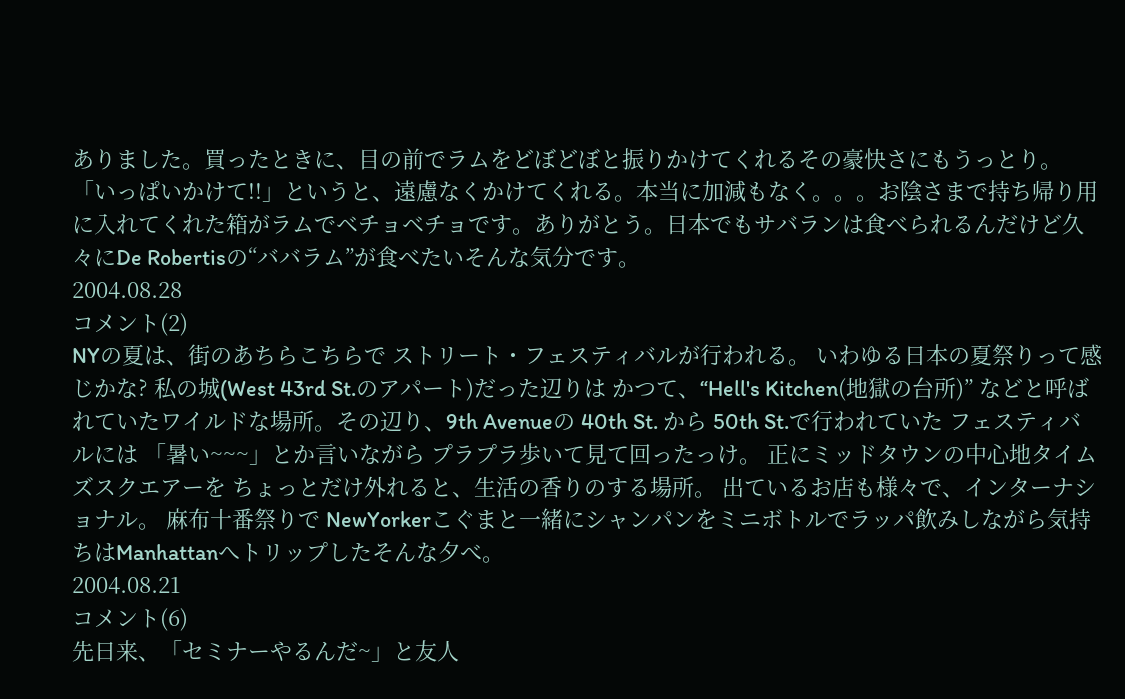ありました。買ったときに、目の前でラムをどぼどぼと振りかけてくれるその豪快さにもうっとり。「いっぱいかけて!!」というと、遠慮なくかけてくれる。本当に加減もなく。。。お陰さまで持ち帰り用に入れてくれた箱がラムでベチョベチョです。ありがとう。日本でもサバランは食べられるんだけど久々にDe Robertisの“ババラム”が食べたいそんな気分です。
2004.08.28
コメント(2)
NYの夏は、街のあちらこちらで ストリート・フェスティバルが行われる。 いわゆる日本の夏祭りって感じかな? 私の城(West 43rd St.のアパート)だった辺りは かつて、“Hell's Kitchen(地獄の台所)” などと呼ばれていたワイルドな場所。その辺り、9th Avenueの 40th St. から 50th St.で行われていた フェスティバルには 「暑い~~~」とか言いながら プラプラ歩いて見て回ったっけ。 正にミッドタウンの中心地タイムズスクエアーを ちょっとだけ外れると、生活の香りのする場所。 出ているお店も様々で、インターナショナル。 麻布十番祭りで NewYorkerこぐまと一緒にシャンパンをミニボトルでラッパ飲みしながら気持ちはManhattanへトリップしたそんな夕べ。
2004.08.21
コメント(6)
先日来、「セミナーやるんだ~」と友人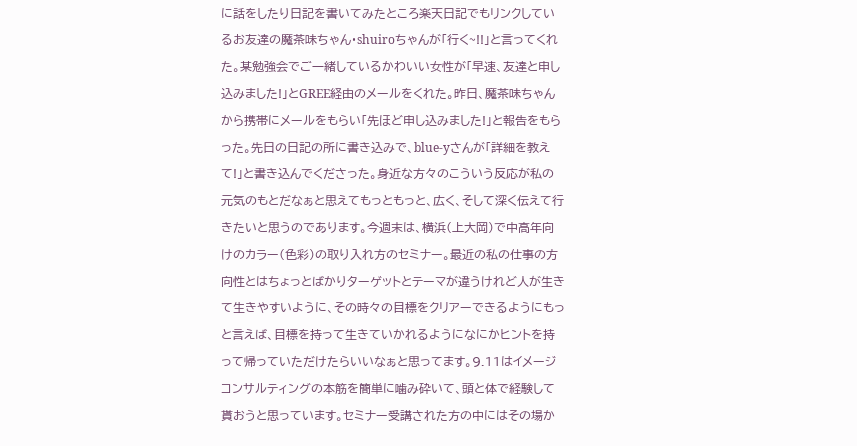に話をしたり日記を書いてみたところ楽天日記でもリンクしているお友達の魔茶味ちゃん・shuiroちゃんが「行く~!!」と言ってくれた。某勉強会でご一緒しているかわいい女性が「早速、友達と申し込みました!」とGREE経由のメールをくれた。昨日、魔茶味ちゃんから携帯にメールをもらい「先ほど申し込みました!」と報告をもらった。先日の日記の所に書き込みで、blue-yさんが「詳細を教えて!」と書き込んでくださった。身近な方々のこういう反応が私の元気のもとだなぁと思えてもっともっと、広く、そして深く伝えて行きたいと思うのであります。今週末は、横浜(上大岡)で中高年向けのカラー(色彩)の取り入れ方のセミナー。最近の私の仕事の方向性とはちょっとばかりターゲットとテーマが違うけれど人が生きて生きやすいように、その時々の目標をクリアーできるようにもっと言えば、目標を持って生きていかれるようになにかヒントを持って帰っていただけたらいいなぁと思ってます。9.11はイメージコンサルティングの本筋を簡単に噛み砕いて、頭と体で経験して貰おうと思っています。セミナー受講された方の中にはその場か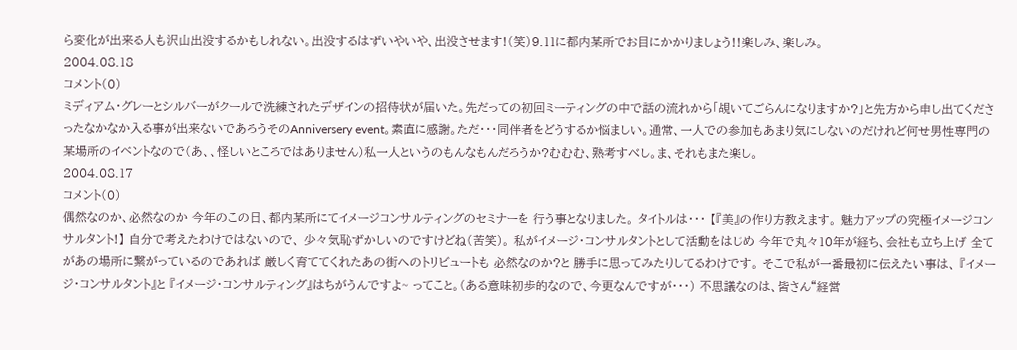ら変化が出来る人も沢山出没するかもしれない。出没するはずいやいや、出没させます!(笑)9.11に都内某所でお目にかかりましょう!!楽しみ、楽しみ。
2004.08.18
コメント(0)
ミディアム・グレーとシルバーがクールで洗練されたデザインの招待状が届いた。先だっての初回ミーティングの中で話の流れから「覘いてごらんになりますか?」と先方から申し出てくださったなかなか入る事が出来ないであろうそのAnniversery event。素直に感謝。ただ・・・同伴者をどうするか悩ましい。通常、一人での参加もあまり気にしないのだけれど何せ男性専門の某場所のイベントなので(あ、、怪しいところではありません)私一人というのもんなもんだろうか?むむむ、熟考すべし。ま、それもまた楽し。
2004.08.17
コメント(0)
偶然なのか、必然なのか 今年のこの日、都内某所にてイメージコンサルティングのセミナーを 行う事となりました。 タイトルは・・・ 【『美』の作り方教えます。 魅力アップの究極イメージコンサルタント!】 自分で考えたわけではないので、 少々気恥ずかしいのですけどね(苦笑)。 私がイメージ・コンサルタントとして活動をはじめ 今年で丸々10年が経ち、会社も立ち上げ 全てがあの場所に繋がっているのであれば 厳しく育ててくれたあの街へのトリビュートも 必然なのか?と 勝手に思ってみたりしてるわけです。 そこで私が一番最初に伝えたい事は、 『イメージ・コンサルタント』と 『イメージ・コンサルティング』はちがうんですよ~ ってこと。(ある意味初歩的なので、今更なんですが・・・) 不思議なのは、皆さん“経営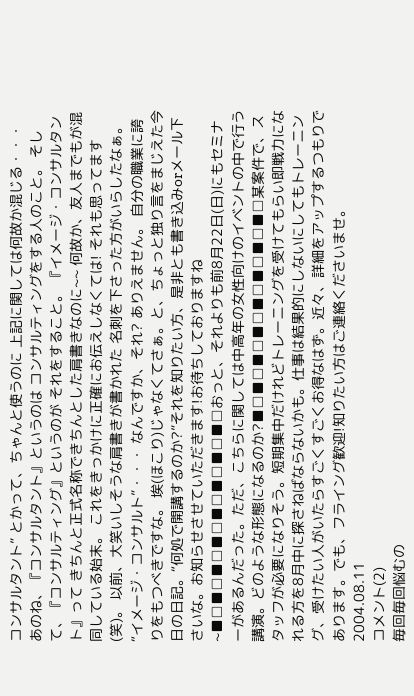コンサルタント” とかって、ちゃんと使うのに 上記に関しては何故か混じる・・・ あのね、『コンサルタント』というのは コンサルティングをする人のこと。 そして、『コンサルティング』というのが それをすること。 『イメージ・コンサルタント』って きちんと正式名称できちんとした肩書きなのに~~ 何故か、友人までもが混同している始末。 これをきっかけに正確にお伝えしなくては! それも思ってます(笑)。 以前、大笑いしそうな肩書きが書かれた 名刺を下さった方がいらしたなぁ。 “イメージ・コンサルト”・・・ なんですか、それ? ありえません。 自分の職業に誇りをもつべきですな。 埃(ほこり)じゃなくてさぁ。と、ちょっと独り言をまじえた今日の日記。“何処で開講するのか?”それを知りたい方、是非とも書き込みorメール下さいな。お知らせさせていただきます!お待ちしておりますね~■□■□■□■□■□■□■□■□おっと、それよりも前8月22日(日)にもセミナーがあるんだった。ただ、こちらに関しては中高年の女性向けのイベントの中で行う講演。どのような形態になるのか?■□■□■□■□■□■□■□■□某案件で、スタッフが必要になりそう。短期集中だけれどトレーニングを受けてもらい即戦力になれる方を8月中に探さねばならないかも。仕事は結果的にしないにしてもトレーニング、受けたい人がいたらすごくすごくお得なはず。近々、詳細をアップするつもりであります。でも、フライング歓迎!知りたい方はご連絡くださいませ。
2004.08.11
コメント(2)
毎回毎回悩むの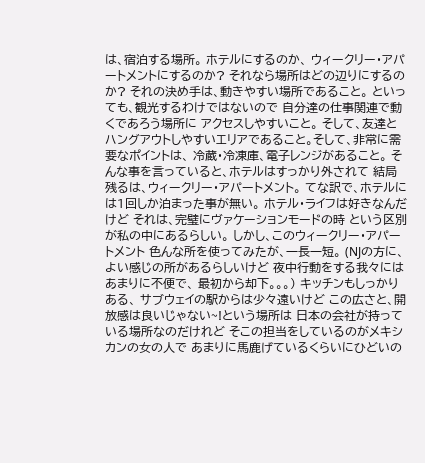は、宿泊する場所。 ホテルにするのか、 ウィークリー・アパートメントにするのか? それなら場所はどの辺りにするのか? それの決め手は、動きやすい場所であること。 といっても、観光するわけではないので 自分達の仕事関連で動くであろう場所に アクセスしやすいこと。 そして、友達とハングアウトしやすいエリアであること。そして、非常に需要なポイントは、 冷蔵・冷凍庫、電子レンジがあること。 そんな事を言っていると、ホテルはすっかり外されて 結局残るは、ウィークリー・アパートメント。 てな訳で、ホテルには1回しか泊まった事が無い。 ホテル・ライフは好きなんだけど それは、完璧にヴァケーションモードの時 という区別が私の中にあるらしい。 しかし、このウィークリー・アパートメント 色んな所を使ってみたが、一長一短。 (NJの方に、よい感じの所があるらしいけど 夜中行動をする我々にはあまりに不便で、 最初から却下。。。) キッチンもしっかりある、 サブウェイの駅からは少々遠いけど この広さと、開放感は良いじゃない~!という場所は 日本の会社が持っている場所なのだけれど そこの担当をしているのがメキシカンの女の人で あまりに馬鹿げているくらいにひどいの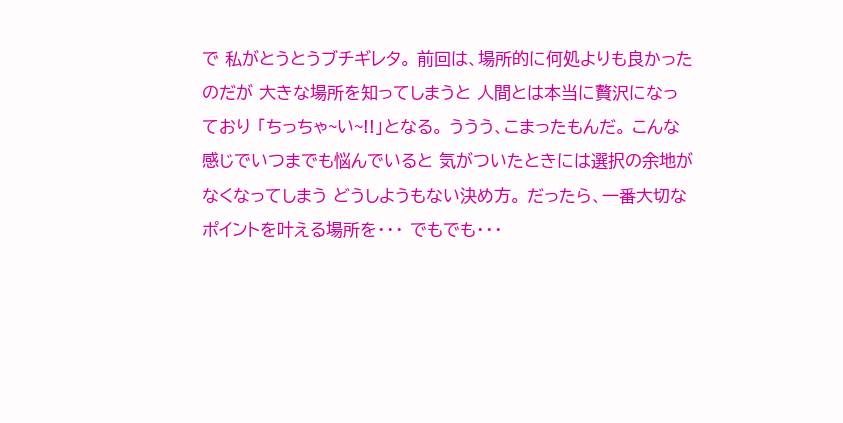で 私がとうとうブチギレタ。 前回は、場所的に何処よりも良かったのだが 大きな場所を知ってしまうと 人間とは本当に贅沢になっており 「ちっちゃ~い~!!」となる。 ううう、こまったもんだ。 こんな感じでいつまでも悩んでいると 気がついたときには選択の余地がなくなってしまう どうしようもない決め方。 だったら、一番大切なポイントを叶える場所を・・・ でもでも・・・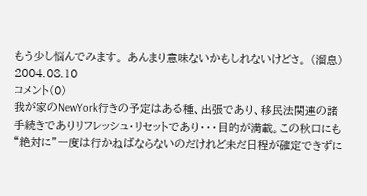もう少し悩んでみます。 あんまり意味ないかもしれないけどさ。 (溜息)
2004.08.10
コメント(0)
我が家のNewYork行きの予定はある種、出張であり、移民法関連の諸手続きでありリフレッシュ・リセットであり・・・目的が満載。この秋口にも“絶対に”一度は行かねばならないのだけれど未だ日程が確定できずに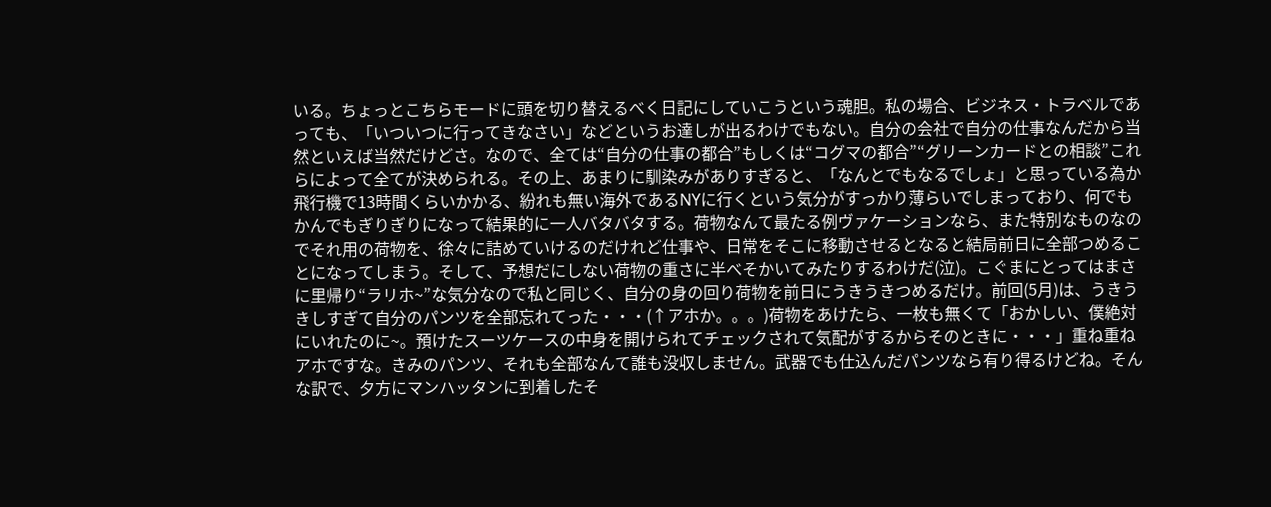いる。ちょっとこちらモードに頭を切り替えるべく日記にしていこうという魂胆。私の場合、ビジネス・トラベルであっても、「いついつに行ってきなさい」などというお達しが出るわけでもない。自分の会社で自分の仕事なんだから当然といえば当然だけどさ。なので、全ては“自分の仕事の都合”もしくは“コグマの都合”“グリーンカードとの相談”これらによって全てが決められる。その上、あまりに馴染みがありすぎると、「なんとでもなるでしょ」と思っている為か飛行機で13時間くらいかかる、紛れも無い海外であるNYに行くという気分がすっかり薄らいでしまっており、何でもかんでもぎりぎりになって結果的に一人バタバタする。荷物なんて最たる例ヴァケーションなら、また特別なものなのでそれ用の荷物を、徐々に詰めていけるのだけれど仕事や、日常をそこに移動させるとなると結局前日に全部つめることになってしまう。そして、予想だにしない荷物の重さに半べそかいてみたりするわけだ(泣)。こぐまにとってはまさに里帰り“ラリホ~”な気分なので私と同じく、自分の身の回り荷物を前日にうきうきつめるだけ。前回(5月)は、うきうきしすぎて自分のパンツを全部忘れてった・・・(↑アホか。。。)荷物をあけたら、一枚も無くて「おかしい、僕絶対にいれたのに~。預けたスーツケースの中身を開けられてチェックされて気配がするからそのときに・・・」重ね重ねアホですな。きみのパンツ、それも全部なんて誰も没収しません。武器でも仕込んだパンツなら有り得るけどね。そんな訳で、夕方にマンハッタンに到着したそ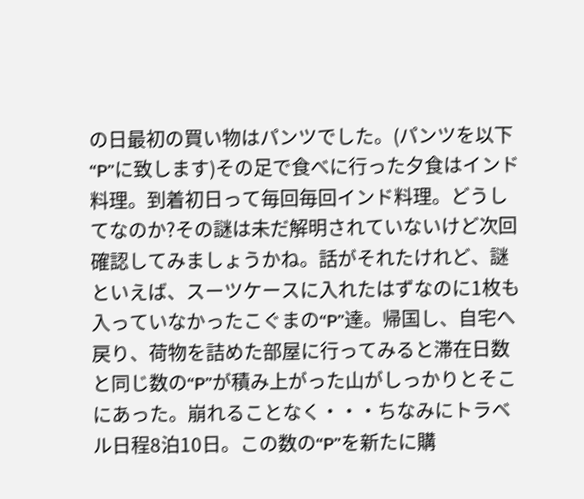の日最初の買い物はパンツでした。(パンツを以下“P”に致します)その足で食べに行った夕食はインド料理。到着初日って毎回毎回インド料理。どうしてなのか?その謎は未だ解明されていないけど次回確認してみましょうかね。話がそれたけれど、謎といえば、スーツケースに入れたはずなのに1枚も入っていなかったこぐまの“P”達。帰国し、自宅へ戻り、荷物を詰めた部屋に行ってみると滞在日数と同じ数の“P”が積み上がった山がしっかりとそこにあった。崩れることなく・・・ちなみにトラベル日程8泊10日。この数の“P”を新たに購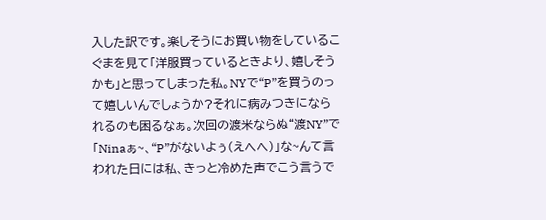入した訳です。楽しそうにお買い物をしているこぐまを見て「洋服買っているときより、嬉しそうかも」と思ってしまった私。NYで“P”を買うのって嬉しいんでしょうか?それに病みつきになられるのも困るなぁ。次回の渡米ならぬ“渡NY”で「Ninaぁ~、“P”がないよぅ(えへへ)」な~んて言われた日には私、きっと冷めた声でこう言うで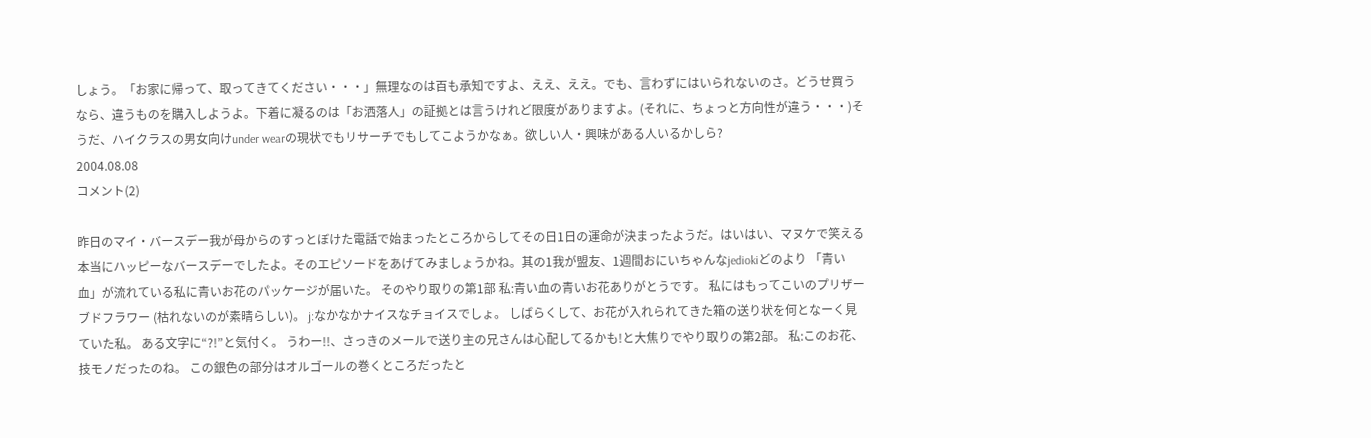しょう。「お家に帰って、取ってきてください・・・」無理なのは百も承知ですよ、ええ、ええ。でも、言わずにはいられないのさ。どうせ買うなら、違うものを購入しようよ。下着に凝るのは「お洒落人」の証拠とは言うけれど限度がありますよ。(それに、ちょっと方向性が違う・・・)そうだ、ハイクラスの男女向けunder wearの現状でもリサーチでもしてこようかなぁ。欲しい人・興味がある人いるかしら?
2004.08.08
コメント(2)

昨日のマイ・バースデー我が母からのすっとぼけた電話で始まったところからしてその日1日の運命が決まったようだ。はいはい、マヌケで笑える本当にハッピーなバースデーでしたよ。そのエピソードをあげてみましょうかね。其の1我が盟友、1週間おにいちゃんなjediokiどのより 「青い血」が流れている私に青いお花のパッケージが届いた。 そのやり取りの第1部 私:青い血の青いお花ありがとうです。 私にはもってこいのプリザーブドフラワー (枯れないのが素晴らしい)。 j:なかなかナイスなチョイスでしょ。 しばらくして、お花が入れられてきた箱の送り状を何となーく見ていた私。 ある文字に“?!”と気付く。 うわー!!、さっきのメールで送り主の兄さんは心配してるかも!と大焦りでやり取りの第2部。 私:このお花、技モノだったのね。 この銀色の部分はオルゴールの巻くところだったと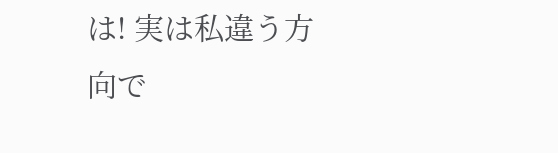は! 実は私違う方向で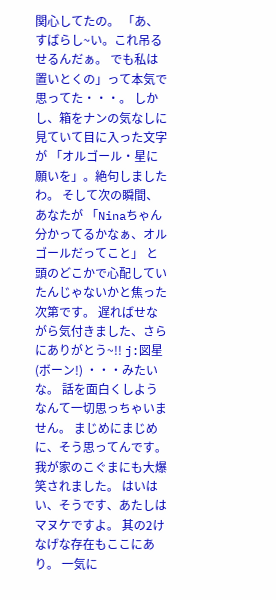関心してたの。 「あ、すばらし~い。これ吊るせるんだぁ。 でも私は置いとくの」って本気で思ってた・・・。 しかし、箱をナンの気なしに見ていて目に入った文字が 「オルゴール・星に願いを」。絶句しましたわ。 そして次の瞬間、あなたが 「Ninaちゃん分かってるかなぁ、オルゴールだってこと」 と頭のどこかで心配していたんじゃないかと焦った次第です。 遅ればせながら気付きました、さらにありがとう~!! j:図星(ボーン!) ・・・みたいな。 話を面白くしようなんて一切思っちゃいません。 まじめにまじめに、そう思ってんです。 我が家のこぐまにも大爆笑されました。 はいはい、そうです、あたしはマヌケですよ。 其の2けなげな存在もここにあり。 一気に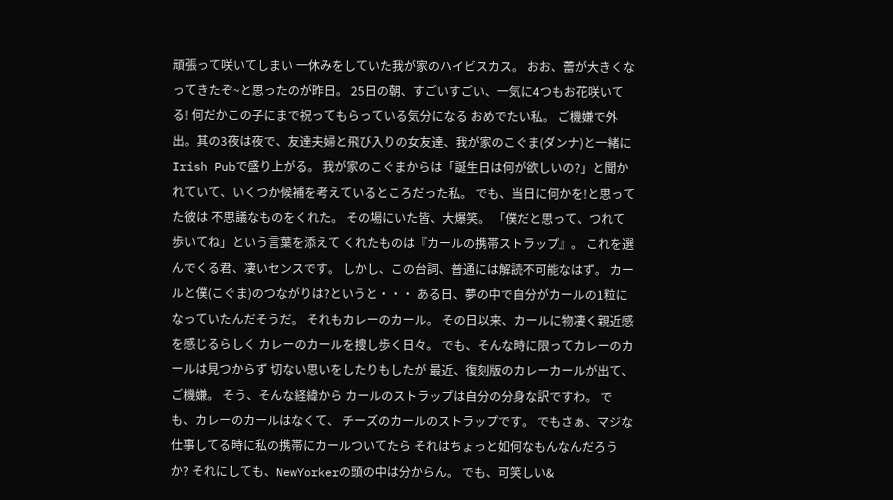頑張って咲いてしまい 一休みをしていた我が家のハイビスカス。 おお、蕾が大きくなってきたぞ~と思ったのが昨日。 25日の朝、すごいすごい、一気に4つもお花咲いてる! 何だかこの子にまで祝ってもらっている気分になる おめでたい私。 ご機嫌で外出。其の3夜は夜で、友達夫婦と飛び入りの女友達、我が家のこぐま(ダンナ)と一緒にIrish Pubで盛り上がる。 我が家のこぐまからは「誕生日は何が欲しいの?」と聞かれていて、いくつか候補を考えているところだった私。 でも、当日に何かを!と思ってた彼は 不思議なものをくれた。 その場にいた皆、大爆笑。 「僕だと思って、つれて歩いてね」という言葉を添えて くれたものは『カールの携帯ストラップ』。 これを選んでくる君、凄いセンスです。 しかし、この台詞、普通には解読不可能なはず。 カールと僕(こぐま)のつながりは?というと・・・ ある日、夢の中で自分がカールの1粒になっていたんだそうだ。 それもカレーのカール。 その日以来、カールに物凄く親近感を感じるらしく カレーのカールを捜し歩く日々。 でも、そんな時に限ってカレーのカールは見つからず 切ない思いをしたりもしたが 最近、復刻版のカレーカールが出て、ご機嫌。 そう、そんな経緯から カールのストラップは自分の分身な訳ですわ。 でも、カレーのカールはなくて、 チーズのカールのストラップです。 でもさぁ、マジな仕事してる時に私の携帯にカールついてたら それはちょっと如何なもんなんだろうか? それにしても、NewYorkerの頭の中は分からん。 でも、可笑しい&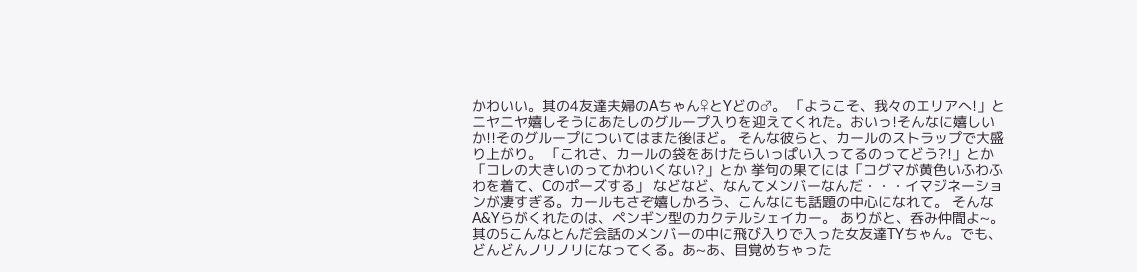かわいい。其の4友達夫婦のAちゃん♀とYどの♂。 「ようこそ、我々のエリアへ!」とニヤニヤ嬉しそうにあたしのグループ入りを迎えてくれた。おいっ!そんなに嬉しいか!!そのグループについてはまた後ほど。 そんな彼らと、カールのストラップで大盛り上がり。 「これさ、カールの袋をあけたらいっぱい入ってるのってどう?!」とか 「コレの大きいのってかわいくない?」とか 挙句の果てには「コグマが黄色いふわふわを着て、Cのポーズする」 などなど、なんてメンバーなんだ・・・イマジネーションが凄すぎる。カールもさぞ嬉しかろう、こんなにも話題の中心になれて。 そんなA&Yらがくれたのは、ペンギン型のカクテルシェイカー。 ありがと、呑み仲間よ~。其の5こんなとんだ会話のメンバーの中に飛び入りで入った女友達TYちゃん。でも、どんどんノリノリになってくる。あ~あ、目覚めちゃった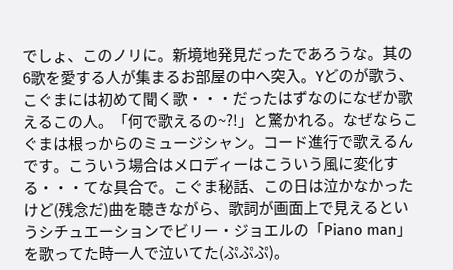でしょ、このノリに。新境地発見だったであろうな。其の6歌を愛する人が集まるお部屋の中へ突入。Yどのが歌う、こぐまには初めて聞く歌・・・だったはずなのになぜか歌えるこの人。「何で歌えるの~?!」と驚かれる。なぜならこぐまは根っからのミュージシャン。コード進行で歌えるんです。こういう場合はメロディーはこういう風に変化する・・・てな具合で。こぐま秘話、この日は泣かなかったけど(残念だ)曲を聴きながら、歌詞が画面上で見えるというシチュエーションでビリー・ジョエルの「Piano man」を歌ってた時一人で泣いてた(ぷぷぷ)。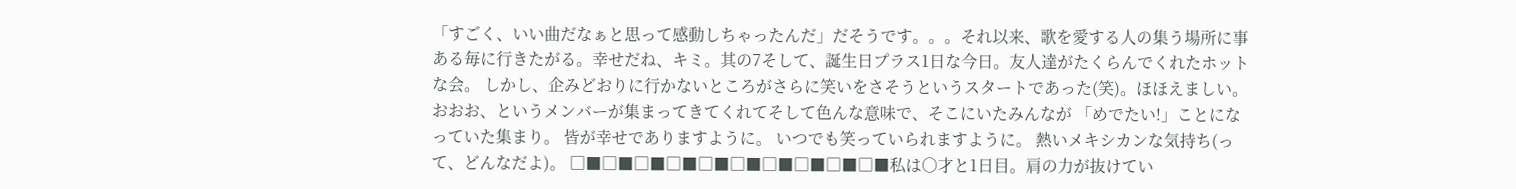「すごく、いい曲だなぁと思って感動しちゃったんだ」だそうです。。。それ以来、歌を愛する人の集う場所に事ある毎に行きたがる。幸せだね、キミ。其の7そして、誕生日プラス1日な今日。友人達がたくらんでくれたホットな会。 しかし、企みどおりに行かないところがさらに笑いをさそうというスタートであった(笑)。ほほえましい。おおお、というメンバーが集まってきてくれてそして色んな意味で、そこにいたみんなが 「めでたい!」ことになっていた集まり。 皆が幸せでありますように。 いつでも笑っていられますように。 熱いメキシカンな気持ち(って、どんなだよ)。 □■□■□■□■□■□■□■□■□■□■私は○才と1日目。肩の力が抜けてい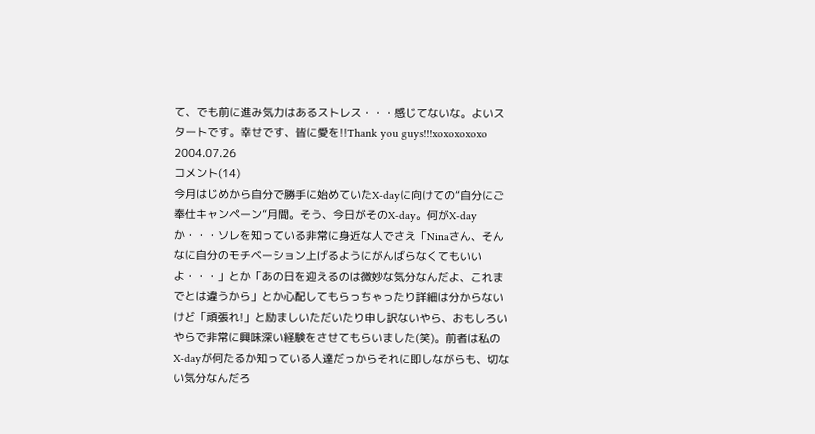て、でも前に進み気力はあるストレス・・・感じてないな。よいスタートです。幸せです、皆に愛を!!Thank you guys!!!xoxoxoxoxo
2004.07.26
コメント(14)
今月はじめから自分で勝手に始めていたX-dayに向けての“自分にご奉仕キャンペーン”月間。そう、今日がそのX-day。何がX-dayか・・・ソレを知っている非常に身近な人でさえ「Ninaさん、そんなに自分のモチベーション上げるようにがんばらなくてもいいよ・・・」とか「あの日を迎えるのは微妙な気分なんだよ、これまでとは違うから」とか心配してもらっちゃったり詳細は分からないけど「頑張れ!」と励ましいただいたり申し訳ないやら、おもしろいやらで非常に興味深い経験をさせてもらいました(笑)。前者は私のX-dayが何たるか知っている人達だっからそれに即しながらも、切ない気分なんだろ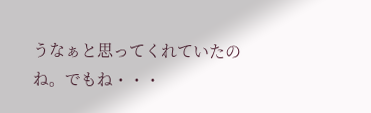うなぁと思ってくれていたのね。でもね・・・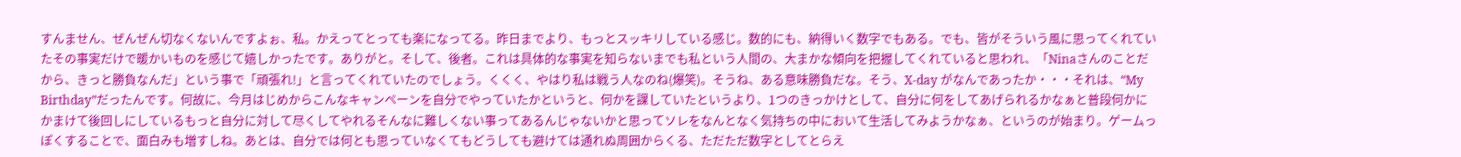すんません、ぜんぜん切なくないんですよぉ、私。かえってとっても楽になってる。昨日までより、もっとスッキリしている感じ。数的にも、納得いく数字でもある。でも、皆がそういう風に思ってくれていたその事実だけで暖かいものを感じて嬉しかったです。ありがと。そして、後者。これは具体的な事実を知らないまでも私という人間の、大まかな傾向を把握してくれていると思われ、「Ninaさんのことだから、きっと勝負なんだ」という事で「頑張れ!」と言ってくれていたのでしょう。くくく、やはり私は戦う人なのね(爆笑)。そうね、ある意味勝負だな。そう、X-day がなんであったか・・・それは、“My Birthday”だったんです。何故に、今月はじめからこんなキャンペーンを自分でやっていたかというと、何かを課していたというより、1つのきっかけとして、自分に何をしてあげられるかなぁと普段何かにかまけて後回しにしているもっと自分に対して尽くしてやれるそんなに難しくない事ってあるんじゃないかと思ってソレをなんとなく気持ちの中において生活してみようかなぁ、というのが始まり。ゲームっぽくすることで、面白みも増すしね。あとは、自分では何とも思っていなくてもどうしても避けては通れぬ周囲からくる、ただただ数字としてとらえ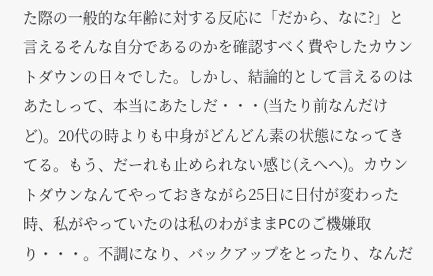た際の一般的な年齢に対する反応に「だから、なに?」と言えるそんな自分であるのかを確認すべく費やしたカウントダウンの日々でした。しかし、結論的として言えるのはあたしって、本当にあたしだ・・・(当たり前なんだけど)。20代の時よりも中身がどんどん素の状態になってきてる。もう、だーれも止められない感じ(えへへ)。カウントダウンなんてやっておきながら25日に日付が変わった時、私がやっていたのは私のわがままPCのご機嫌取り・・・。不調になり、バックアップをとったり、なんだ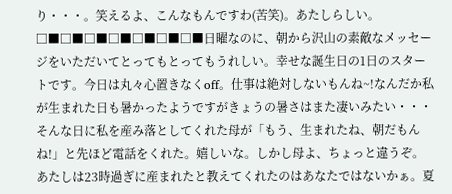り・・・。笑えるよ、こんなもんですわ(苦笑)。あたしらしい。□■□■□■□■□■□■□■日曜なのに、朝から沢山の素敵なメッセージをいただいてとってもとってもうれしい。幸せな誕生日の1日のスタートです。今日は丸々心置きなくoff。仕事は絶対しないもんね~!なんだか私が生まれた日も暑かったようですがきょうの暑さはまた凄いみたい・・・そんな日に私を産み落としてくれた母が「もう、生まれたね、朝だもんね!」と先ほど電話をくれた。嬉しいな。しかし母よ、ちょっと違うぞ。あたしは23時過ぎに産まれたと教えてくれたのはあなたではないかぁ。夏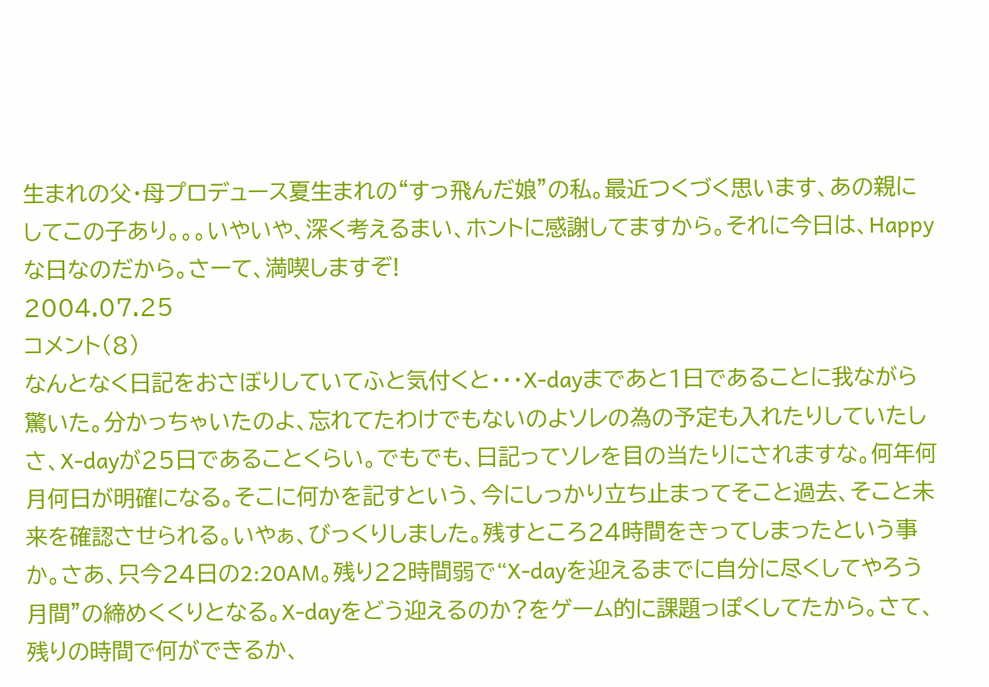生まれの父・母プロデュース夏生まれの“すっ飛んだ娘”の私。最近つくづく思います、あの親にしてこの子あり。。。いやいや、深く考えるまい、ホントに感謝してますから。それに今日は、Happyな日なのだから。さーて、満喫しますぞ!
2004.07.25
コメント(8)
なんとなく日記をおさぼりしていてふと気付くと・・・X-dayまであと1日であることに我ながら驚いた。分かっちゃいたのよ、忘れてたわけでもないのよソレの為の予定も入れたりしていたしさ、X-dayが25日であることくらい。でもでも、日記ってソレを目の当たりにされますな。何年何月何日が明確になる。そこに何かを記すという、今にしっかり立ち止まってそこと過去、そこと未来を確認させられる。いやぁ、びっくりしました。残すところ24時間をきってしまったという事か。さあ、只今24日の2:20AM。残り22時間弱で“X-dayを迎えるまでに自分に尽くしてやろう月間”の締めくくりとなる。X-dayをどう迎えるのか?をゲーム的に課題っぽくしてたから。さて、残りの時間で何ができるか、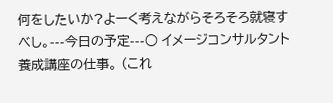何をしたいか?よーく考えながらそろそろ就寝すべし。---今日の予定---○ イメージコンサルタント養成講座の仕事。 (これ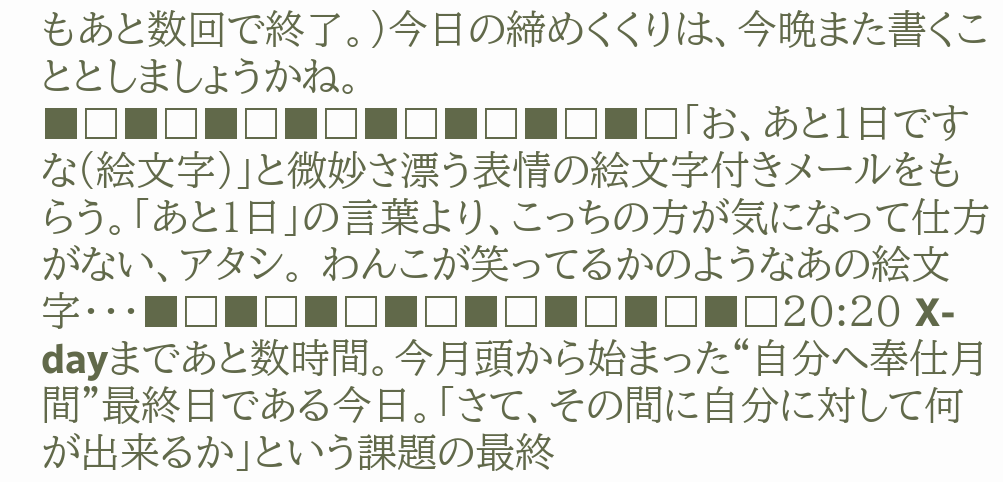もあと数回で終了。)今日の締めくくりは、今晩また書くこととしましょうかね。■□■□■□■□■□■□■□■□「お、あと1日ですな(絵文字)」と微妙さ漂う表情の絵文字付きメールをもらう。「あと1日」の言葉より、こっちの方が気になって仕方がない、アタシ。 わんこが笑ってるかのようなあの絵文字・・・■□■□■□■□■□■□■□■□20:20 X-dayまであと数時間。今月頭から始まった“自分へ奉仕月間”最終日である今日。「さて、その間に自分に対して何が出来るか」という課題の最終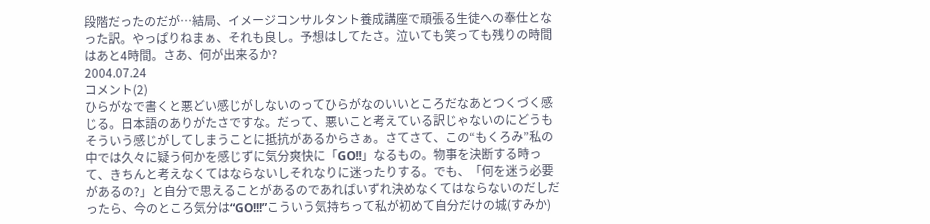段階だったのだが…結局、イメージコンサルタント養成講座で頑張る生徒への奉仕となった訳。やっぱりねまぁ、それも良し。予想はしてたさ。泣いても笑っても残りの時間はあと4時間。さあ、何が出来るか?
2004.07.24
コメント(2)
ひらがなで書くと悪どい感じがしないのってひらがなのいいところだなあとつくづく感じる。日本語のありがたさですな。だって、悪いこと考えている訳じゃないのにどうもそういう感じがしてしまうことに抵抗があるからさぁ。さてさて、この“もくろみ”私の中では久々に疑う何かを感じずに気分爽快に「GO!!」なるもの。物事を決断する時って、きちんと考えなくてはならないしそれなりに迷ったりする。でも、「何を迷う必要があるの?」と自分で思えることがあるのであればいずれ決めなくてはならないのだしだったら、今のところ気分は“GO!!!”こういう気持ちって私が初めて自分だけの城(すみか)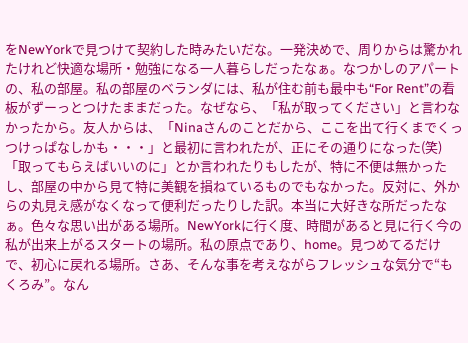をNewYorkで見つけて契約した時みたいだな。一発決めで、周りからは驚かれたけれど快適な場所・勉強になる一人暮らしだったなぁ。なつかしのアパートの、私の部屋。私の部屋のベランダには、私が住む前も最中も“For Rent”の看板がずーっとつけたままだった。なぜなら、「私が取ってください」と言わなかったから。友人からは、「Ninaさんのことだから、ここを出て行くまでくっつけっぱなしかも・・・」と最初に言われたが、正にその通りになった(笑)「取ってもらえばいいのに」とか言われたりもしたが、特に不便は無かったし、部屋の中から見て特に美観を損ねているものでもなかった。反対に、外からの丸見え感がなくなって便利だったりした訳。本当に大好きな所だったなぁ。色々な思い出がある場所。NewYorkに行く度、時間があると見に行く今の私が出来上がるスタートの場所。私の原点であり、home。見つめてるだけで、初心に戻れる場所。さあ、そんな事を考えながらフレッシュな気分で“もくろみ”。なん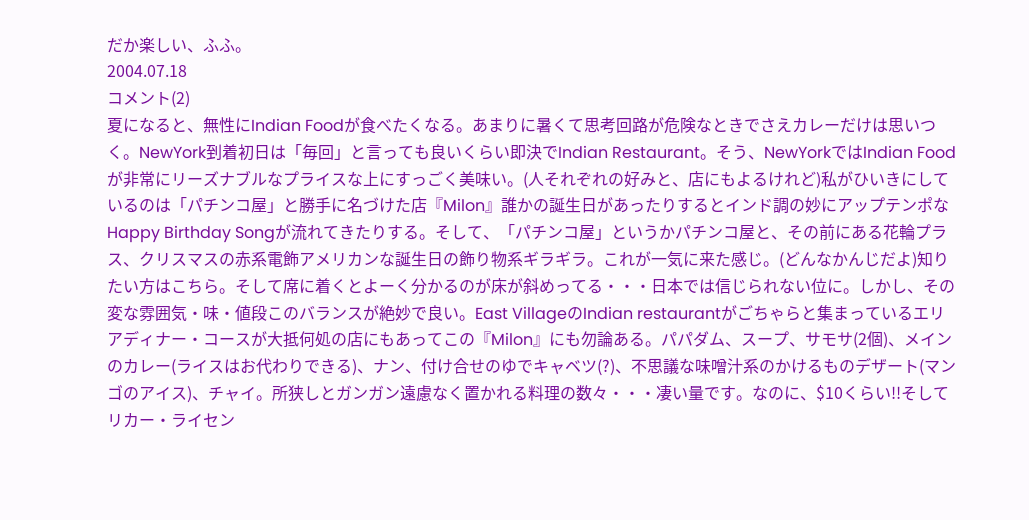だか楽しい、ふふ。
2004.07.18
コメント(2)
夏になると、無性にIndian Foodが食べたくなる。あまりに暑くて思考回路が危険なときでさえカレーだけは思いつく。NewYork到着初日は「毎回」と言っても良いくらい即決でIndian Restaurant。そう、NewYorkではIndian Foodが非常にリーズナブルなプライスな上にすっごく美味い。(人それぞれの好みと、店にもよるけれど)私がひいきにしているのは「パチンコ屋」と勝手に名づけた店『Milon』誰かの誕生日があったりするとインド調の妙にアップテンポなHappy Birthday Songが流れてきたりする。そして、「パチンコ屋」というかパチンコ屋と、その前にある花輪プラス、クリスマスの赤系電飾アメリカンな誕生日の飾り物系ギラギラ。これが一気に来た感じ。(どんなかんじだよ)知りたい方はこちら。そして席に着くとよーく分かるのが床が斜めってる・・・日本では信じられない位に。しかし、その変な雰囲気・味・値段このバランスが絶妙で良い。East VillageのIndian restaurantがごちゃらと集まっているエリアディナー・コースが大抵何処の店にもあってこの『Milon』にも勿論ある。パパダム、スープ、サモサ(2個)、メインのカレー(ライスはお代わりできる)、ナン、付け合せのゆでキャベツ(?)、不思議な味噌汁系のかけるものデザート(マンゴのアイス)、チャイ。所狭しとガンガン遠慮なく置かれる料理の数々・・・凄い量です。なのに、$10くらい!!そしてリカー・ライセン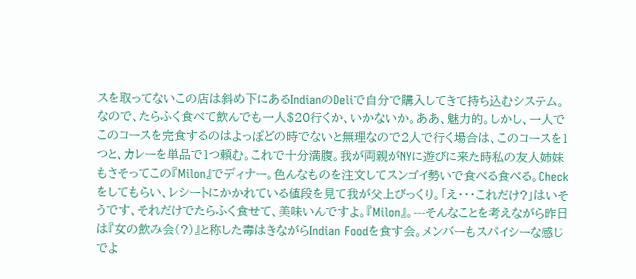スを取ってないこの店は斜め下にあるIndianのDeliで自分で購入してきて持ち込むシステム。なので、たらふく食べて飲んでも一人$20行くか、いかないか。ああ、魅力的。しかし、一人でこのコースを完食するのはよっぽどの時でないと無理なので2人で行く場合は、このコースを1つと、カレーを単品で1つ頼む。これで十分満腹。我が両親がNYに遊びに来た時私の友人姉妹もさそってこの『Milon』でディナー。色んなものを注文してスンゴイ勢いで食べる食べる。Checkをしてもらい、レシートにかかれている値段を見て我が父上びっくり。「え・・・これだけ?」はいそうです、それだけでたらふく食せて、美味いんですよ。『Milon』。---そんなことを考えながら昨日は『女の飲み会(?)』と称した毒はきながらIndian Foodを食す会。メンバーもスパイシーな感じでよ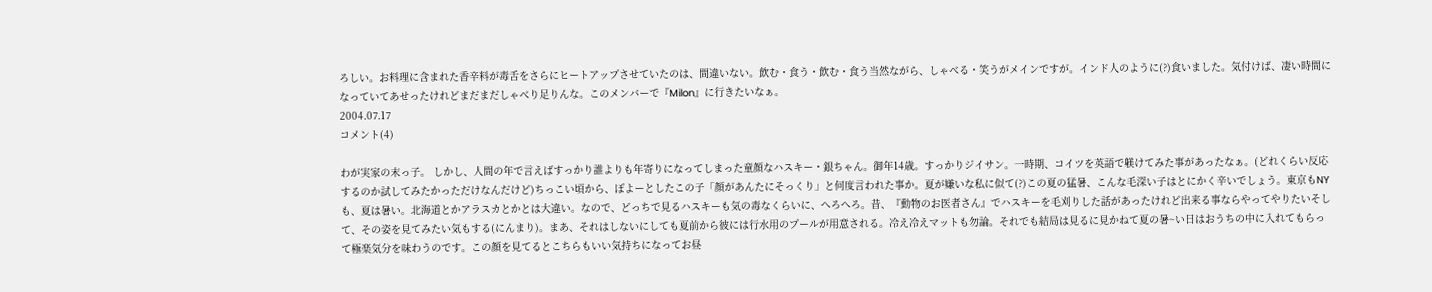ろしい。お料理に含まれた香辛料が毒舌をさらにヒートアップさせていたのは、間違いない。飲む・食う・飲む・食う当然ながら、しゃべる・笑うがメインですが。インド人のように(?)食いました。気付けば、凄い時間になっていてあせったけれどまだまだしゃべり足りんな。このメンバーで『Milon』に行きたいなぁ。
2004.07.17
コメント(4)

わが実家の末っ子。 しかし、人間の年で言えばすっかり誰よりも年寄りになってしまった童顔なハスキー・銀ちゃん。御年14歳。すっかりジイサン。一時期、コイツを英語で躾けてみた事があったなぁ。(どれくらい反応するのか試してみたかっただけなんだけど)ちっこい頃から、ぽよーとしたこの子「顔があんたにそっくり」と何度言われた事か。夏が嫌いな私に似て(?)この夏の猛暑、こんな毛深い子はとにかく辛いでしょう。東京もNYも、夏は暑い。北海道とかアラスカとかとは大違い。なので、どっちで見るハスキーも気の毒なくらいに、へろへろ。昔、『動物のお医者さん』でハスキーを毛刈りした話があったけれど出来る事ならやってやりたいそして、その姿を見てみたい気もする(にんまり)。まあ、それはしないにしても夏前から彼には行水用のプールが用意される。冷え冷えマットも勿論。それでも結局は見るに見かねて夏の暑~い日はおうちの中に入れてもらって極楽気分を味わうのです。この顔を見てるとこちらもいい気持ちになってお昼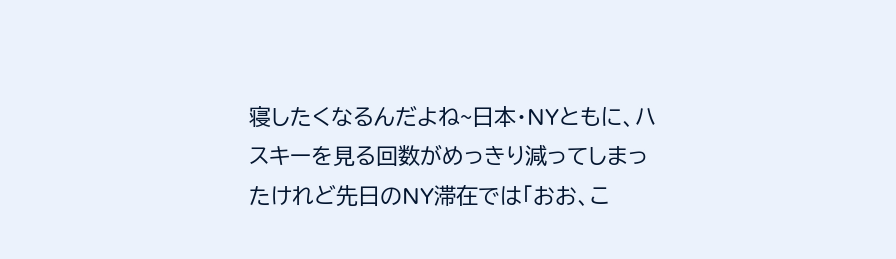寝したくなるんだよね~日本・NYともに、ハスキーを見る回数がめっきり減ってしまったけれど先日のNY滞在では「おお、こ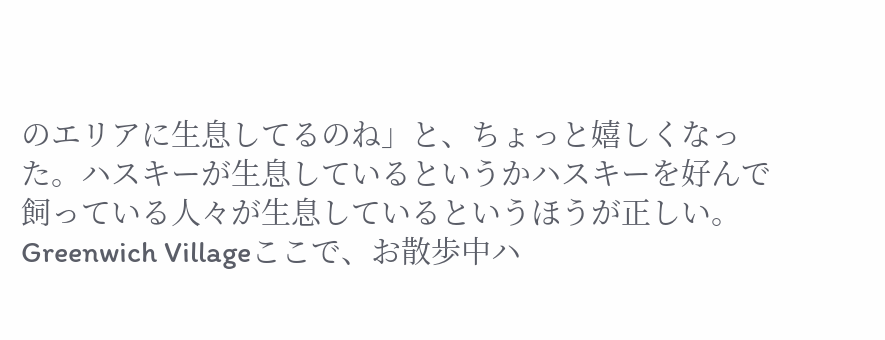のエリアに生息してるのね」と、ちょっと嬉しくなった。ハスキーが生息しているというかハスキーを好んで飼っている人々が生息しているというほうが正しい。Greenwich Villageここで、お散歩中ハ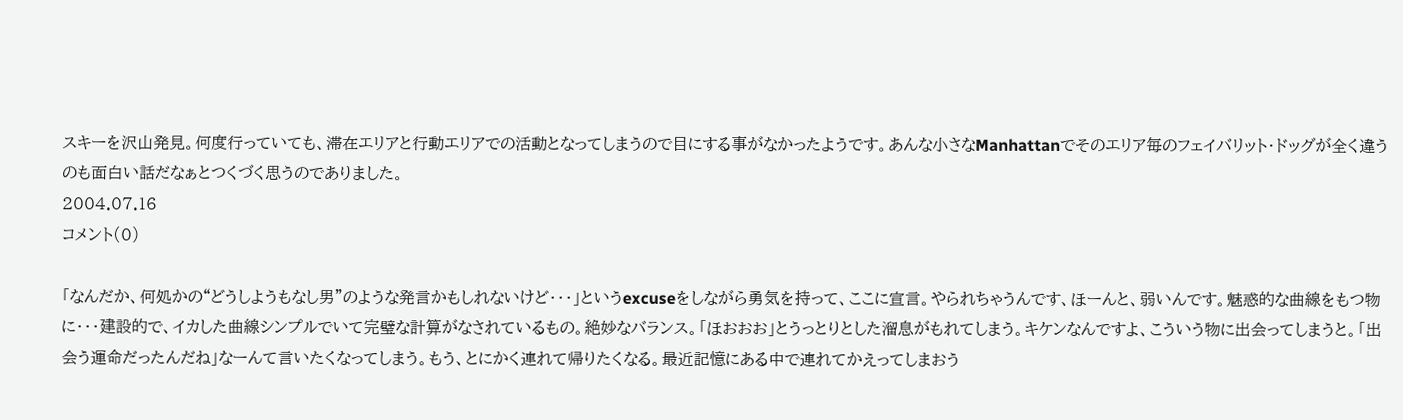スキーを沢山発見。何度行っていても、滞在エリアと行動エリアでの活動となってしまうので目にする事がなかったようです。あんな小さなManhattanでそのエリア毎のフェイバリット・ドッグが全く違うのも面白い話だなぁとつくづく思うのでありました。
2004.07.16
コメント(0)

「なんだか、何処かの“どうしようもなし男”のような発言かもしれないけど・・・」というexcuseをしながら勇気を持って、ここに宣言。やられちゃうんです、ほーんと、弱いんです。魅惑的な曲線をもつ物に・・・建設的で、イカした曲線シンプルでいて完璧な計算がなされているもの。絶妙なバランス。「ほおおお」とうっとりとした溜息がもれてしまう。キケンなんですよ、こういう物に出会ってしまうと。「出会う運命だったんだね」なーんて言いたくなってしまう。もう、とにかく連れて帰りたくなる。最近記憶にある中で連れてかえってしまおう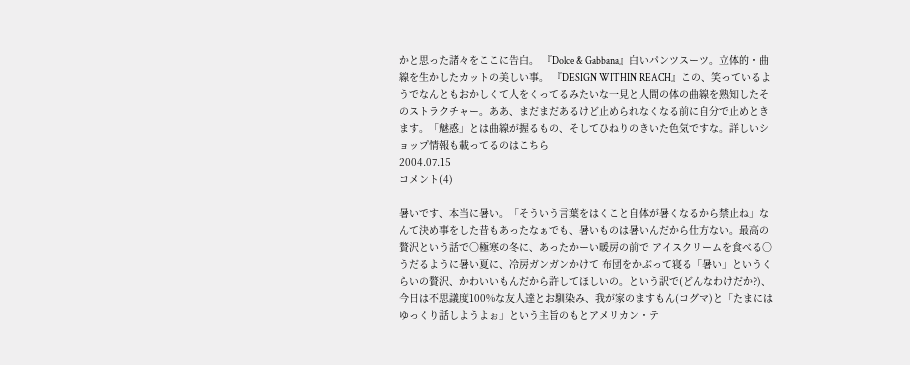かと思った諸々をここに告白。 『Dolce & Gabbana』白いパンツスーツ。立体的・曲線を生かしたカットの美しい事。 『DESIGN WITHIN REACH』この、笑っているようでなんともおかしくて人をくってるみたいな一見と人間の体の曲線を熟知したそのストラクチャー。ああ、まだまだあるけど止められなくなる前に自分で止めときます。「魅惑」とは曲線が握るもの、そしてひねりのきいた色気ですな。詳しいショップ情報も載ってるのはこちら
2004.07.15
コメント(4)

暑いです、本当に暑い。「そういう言葉をはくこと自体が暑くなるから禁止ね」なんて決め事をした昔もあったなぁでも、暑いものは暑いんだから仕方ない。最高の贅沢という話で○極寒の冬に、あったかーい暖房の前で アイスクリームを食べる○うだるように暑い夏に、冷房ガンガンかけて 布団をかぶって寝る「暑い」というくらいの贅沢、かわいいもんだから許してほしいの。という訳で(どんなわけだか?)、今日は不思議度100%な友人達とお馴染み、我が家のますもん(コグマ)と「たまにはゆっくり話しようよぉ」という主旨のもとアメリカン・テ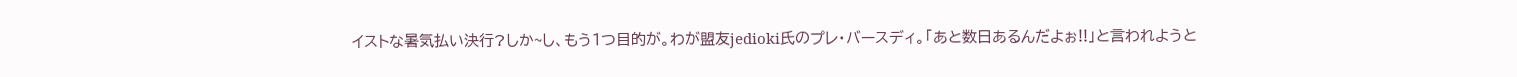イストな暑気払い決行?しか~し、もう1つ目的が。わが盟友jedioki氏のプレ・バースディ。「あと数日あるんだよぉ!!」と言われようと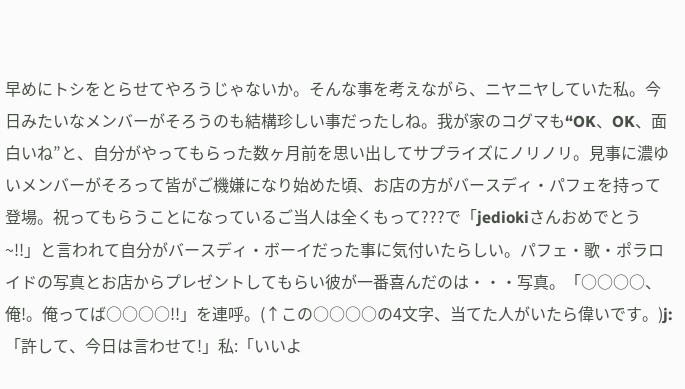早めにトシをとらせてやろうじゃないか。そんな事を考えながら、ニヤニヤしていた私。今日みたいなメンバーがそろうのも結構珍しい事だったしね。我が家のコグマも“OK、OK、面白いね”と、自分がやってもらった数ヶ月前を思い出してサプライズにノリノリ。見事に濃ゆいメンバーがそろって皆がご機嫌になり始めた頃、お店の方がバースディ・パフェを持って登場。祝ってもらうことになっているご当人は全くもって???で「jediokiさんおめでとう~!!」と言われて自分がバースディ・ボーイだった事に気付いたらしい。パフェ・歌・ポラロイドの写真とお店からプレゼントしてもらい彼が一番喜んだのは・・・写真。「○○○○、俺!。俺ってば○○○○!!」を連呼。(↑この○○○○の4文字、当てた人がいたら偉いです。)j:「許して、今日は言わせて!」私:「いいよ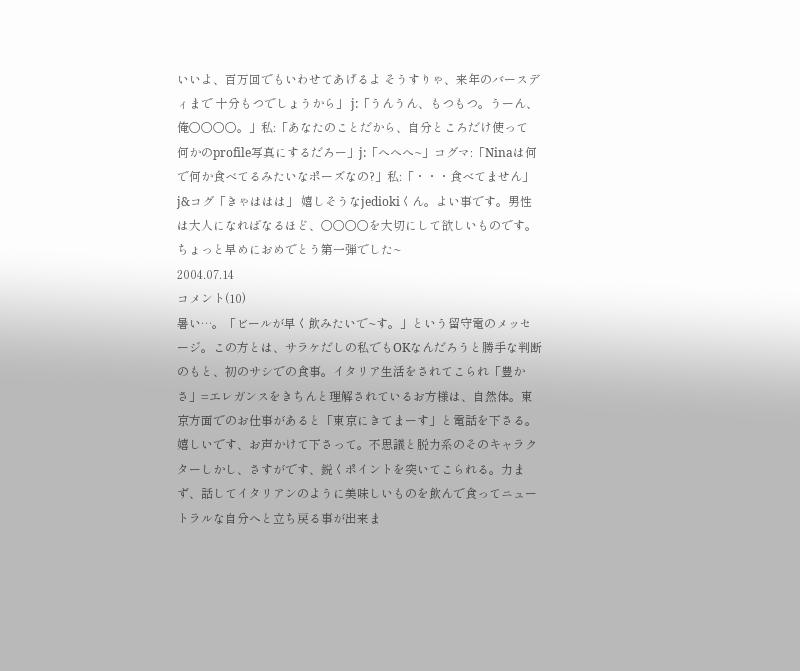いいよ、百万回でもいわせてあげるよ そうすりゃ、来年のバースディまで 十分もつでしょうから」 j:「うんうん、もつもつ。うーん、俺○○○○。」私:「あなたのことだから、自分ところだけ使って 何かのprofile写真にするだろー」j:「へへへ~」コグマ:「Ninaは何で何か食べてるみたいなポーズなの?」私:「・・・食べてません」j&コグ「きゃははは」 嬉しそうなjediokiくん。よい事です。男性は大人になればなるほど、○○○○を大切にして欲しいものです。ちょっと早めにおめでとう第一弾でした~
2004.07.14
コメント(10)
暑い…。「ビールが早く飲みたいで~す。」という留守電のメッセージ。この方とは、サラケだしの私でもOKなんだろうと勝手な判断のもと、初のサシでの食事。イタリア生活をされてこられ「豊かさ」=エレガンスをきちんと理解されているお方様は、自然体。東京方面でのお仕事があると「東京にきてまーす」と電話を下さる。嬉しいです、お声かけて下さって。不思議と脱力系のそのキャラクターしかし、さすがです、鋭くポイントを突いてこられる。力まず、話してイタリアンのように美味しいものを飲んで食ってニュートラルな自分へと立ち戻る事が出来ま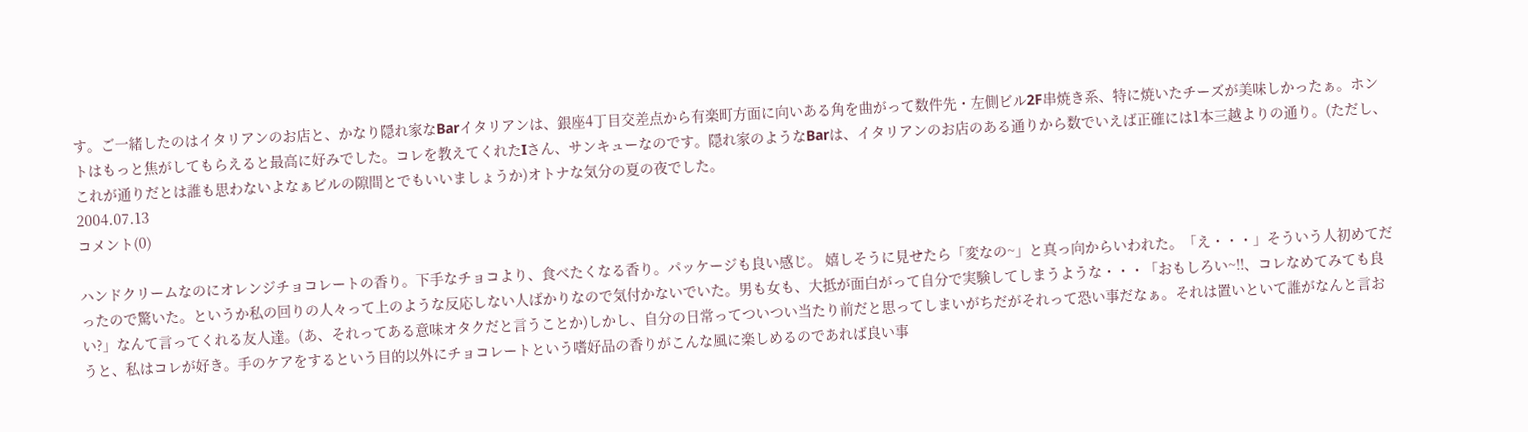す。ご一緒したのはイタリアンのお店と、かなり隠れ家なBarイタリアンは、銀座4丁目交差点から有楽町方面に向いある角を曲がって数件先・左側ビル2F串焼き系、特に焼いたチーズが美味しかったぁ。ホントはもっと焦がしてもらえると最高に好みでした。コレを教えてくれたIさん、サンキューなのです。隠れ家のようなBarは、イタリアンのお店のある通りから数でいえば正確には1本三越よりの通り。(ただし、これが通りだとは誰も思わないよなぁビルの隙間とでもいいましょうか)オトナな気分の夏の夜でした。
2004.07.13
コメント(0)

ハンドクリームなのにオレンジチョコレートの香り。下手なチョコより、食べたくなる香り。パッケージも良い感じ。 嬉しそうに見せたら「変なの~」と真っ向からいわれた。「え・・・」そういう人初めてだったので驚いた。というか私の回りの人々って上のような反応しない人ばかりなので気付かないでいた。男も女も、大抵が面白がって自分で実験してしまうような・・・「おもしろい~!!、コレなめてみても良い?」なんて言ってくれる友人達。(あ、それってある意味オタクだと言うことか)しかし、自分の日常ってついつい当たり前だと思ってしまいがちだがそれって恐い事だなぁ。それは置いといて誰がなんと言おうと、私はコレが好き。手のケアをするという目的以外にチョコレートという嗜好品の香りがこんな風に楽しめるのであれば良い事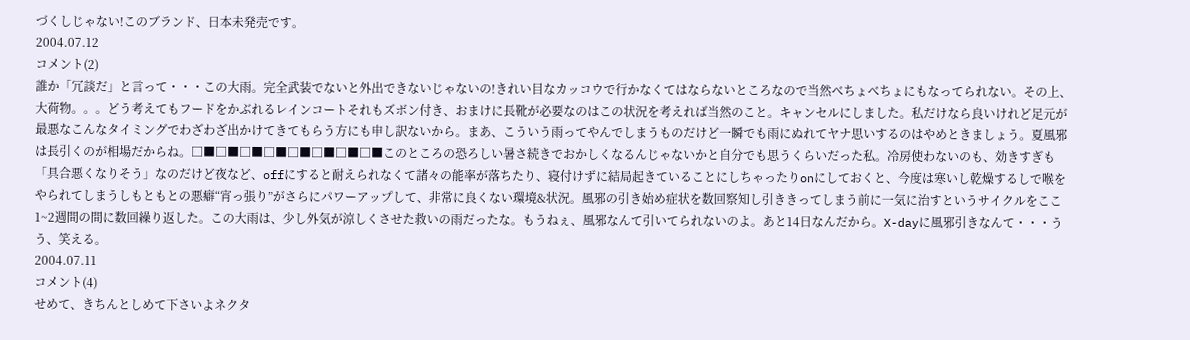づくしじゃない!このブランド、日本未発売です。
2004.07.12
コメント(2)
誰か「冗談だ」と言って・・・この大雨。完全武装でないと外出できないじゃないの!きれい目なカッコウで行かなくてはならないところなので当然べちょべちょにもなってられない。その上、大荷物。。。どう考えてもフードをかぶれるレインコートそれもズボン付き、おまけに長靴が必要なのはこの状況を考えれば当然のこと。キャンセルにしました。私だけなら良いけれど足元が最悪なこんなタイミングでわざわざ出かけてきてもらう方にも申し訳ないから。まあ、こういう雨ってやんでしまうものだけど一瞬でも雨にぬれてヤナ思いするのはやめときましょう。夏風邪は長引くのが相場だからね。□■□■□■□■□■□■□■□■このところの恐ろしい暑さ続きでおかしくなるんじゃないかと自分でも思うくらいだった私。冷房使わないのも、効きすぎも「具合悪くなりそう」なのだけど夜など、offにすると耐えられなくて諸々の能率が落ちたり、寝付けずに結局起きていることにしちゃったりonにしておくと、今度は寒いし乾燥するしで喉をやられてしまうしもともとの悪癖“宵っ張り”がさらにパワーアップして、非常に良くない環境&状況。風邪の引き始め症状を数回察知し引ききってしまう前に一気に治すというサイクルをここ1~2週間の間に数回繰り返した。この大雨は、少し外気が涼しくさせた救いの雨だったな。もうねぇ、風邪なんて引いてられないのよ。あと14日なんだから。X-dayに風邪引きなんて・・・うう、笑える。
2004.07.11
コメント(4)
せめて、きちんとしめて下さいよネクタ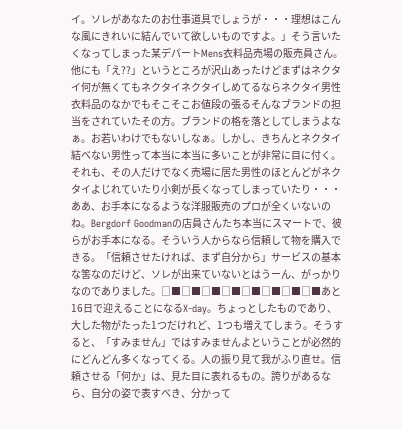イ。ソレがあなたのお仕事道具でしょうが・・・理想はこんな風にきれいに結んでいて欲しいものですよ。」そう言いたくなってしまった某デパートMens衣料品売場の販売員さん。他にも「え??」というところが沢山あったけどまずはネクタイ何が無くてもネクタイネクタイしめてるならネクタイ男性衣料品のなかでもそこそこお値段の張るそんなブランドの担当をされていたその方。ブランドの格を落としてしまうよなぁ。お若いわけでもないしなぁ。しかし、きちんとネクタイ結べない男性って本当に本当に多いことが非常に目に付く。それも、その人だけでなく売場に居た男性のほとんどがネクタイよじれていたり小剣が長くなってしまっていたり・・・ああ、お手本になるような洋服販売のプロが全くいないのね。Bergdorf Goodmanの店員さんたち本当にスマートで、彼らがお手本になる。そういう人からなら信頼して物を購入できる。「信頼させたければ、まず自分から」サービスの基本な筈なのだけど、ソレが出来ていないとはうーん、がっかりなのでありました。□■□■□■□■□■□■□■□■あと16日で迎えることになるX-day。ちょっとしたものであり、大した物がたった1つだけれど、1つも増えてしまう。そうすると、「すみません」ではすみませんよということが必然的にどんどん多くなってくる。人の振り見て我がふり直せ。信頼させる「何か」は、見た目に表れるもの。誇りがあるなら、自分の姿で表すべき、分かって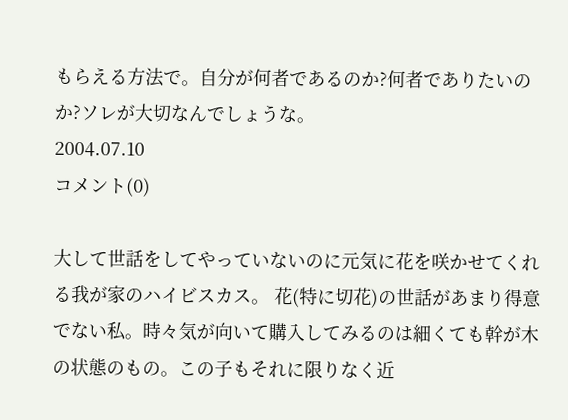もらえる方法で。自分が何者であるのか?何者でありたいのか?ソレが大切なんでしょうな。
2004.07.10
コメント(0)

大して世話をしてやっていないのに元気に花を咲かせてくれる我が家のハイビスカス。 花(特に切花)の世話があまり得意でない私。時々気が向いて購入してみるのは細くても幹が木の状態のもの。この子もそれに限りなく近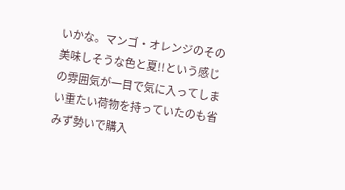いかな。マンゴ・オレンジのその美味しそうな色と夏!!という感じの雰囲気が一目で気に入ってしまい重たい荷物を持っていたのも省みず勢いで購入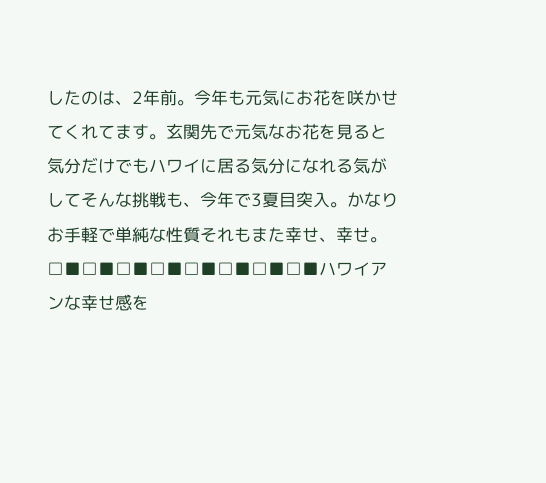したのは、2年前。今年も元気にお花を咲かせてくれてます。玄関先で元気なお花を見ると気分だけでもハワイに居る気分になれる気がしてそんな挑戦も、今年で3夏目突入。かなりお手軽で単純な性質それもまた幸せ、幸せ。□■□■□■□■□■□■□■□■ハワイアンな幸せ感を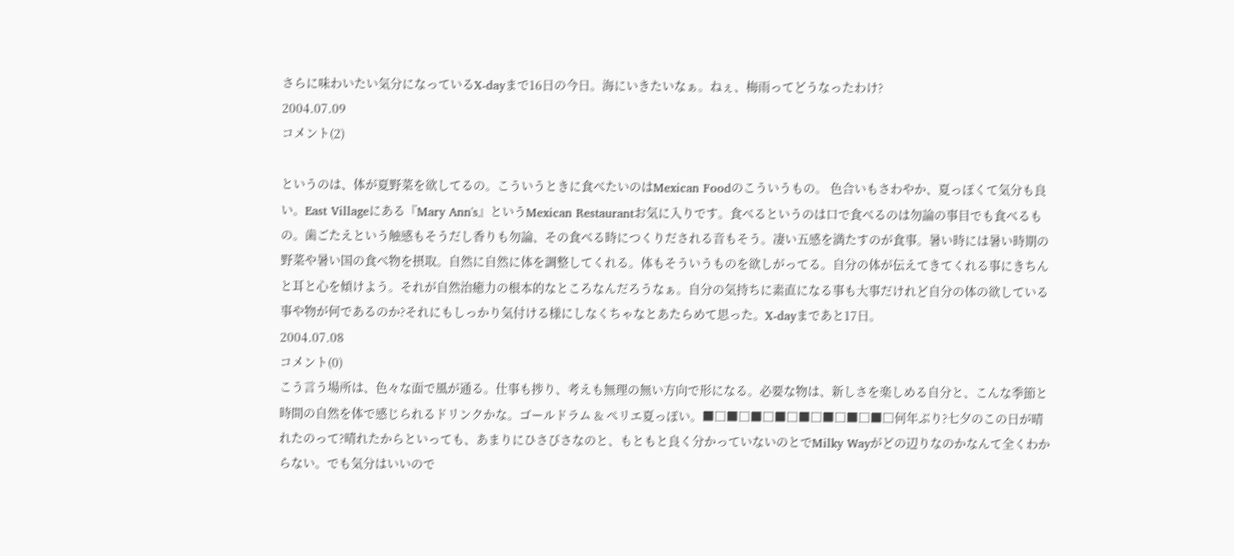さらに味わいたい気分になっているX-dayまで16日の今日。海にいきたいなぁ。ねぇ、梅雨ってどうなったわけ?
2004.07.09
コメント(2)

というのは、体が夏野菜を欲してるの。こういうときに食べたいのはMexican Foodのこういうもの。 色合いもさわやか、夏っぽくて気分も良い。East Villageにある『Mary Ann's』というMexican Restaurantお気に入りです。食べるというのは口で食べるのは勿論の事目でも食べるもの。歯ごたえという触感もそうだし香りも勿論、その食べる時につくりだされる音もそう。凄い五感を満たすのが食事。暑い時には暑い時期の野菜や暑い国の食べ物を摂取。自然に自然に体を調整してくれる。体もそういうものを欲しがってる。自分の体が伝えてきてくれる事にきちんと耳と心を傾けよう。それが自然治癒力の根本的なところなんだろうなぁ。自分の気持ちに素直になる事も大事だけれど自分の体の欲している事や物が何であるのか?それにもしっかり気付ける様にしなくちゃなとあたらめて思った。X-dayまであと17日。
2004.07.08
コメント(0)
こう言う場所は、色々な面で風が通る。仕事も捗り、考えも無理の無い方向で形になる。必要な物は、新しさを楽しめる自分と、こんな季節と時間の自然を体で感じられるドリンクかな。ゴールドラム & ぺリエ夏っぽい。■□■□■□■□■□■□■□■□何年ぶり?七夕のこの日が晴れたのって?晴れたからといっても、あまりにひさびさなのと、もともと良く分かっていないのとでMilky Wayがどの辺りなのかなんて全くわからない。でも気分はいいので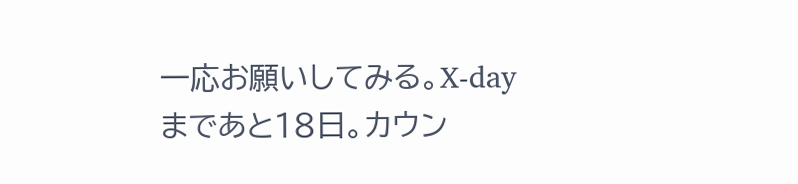一応お願いしてみる。X-dayまであと18日。カウン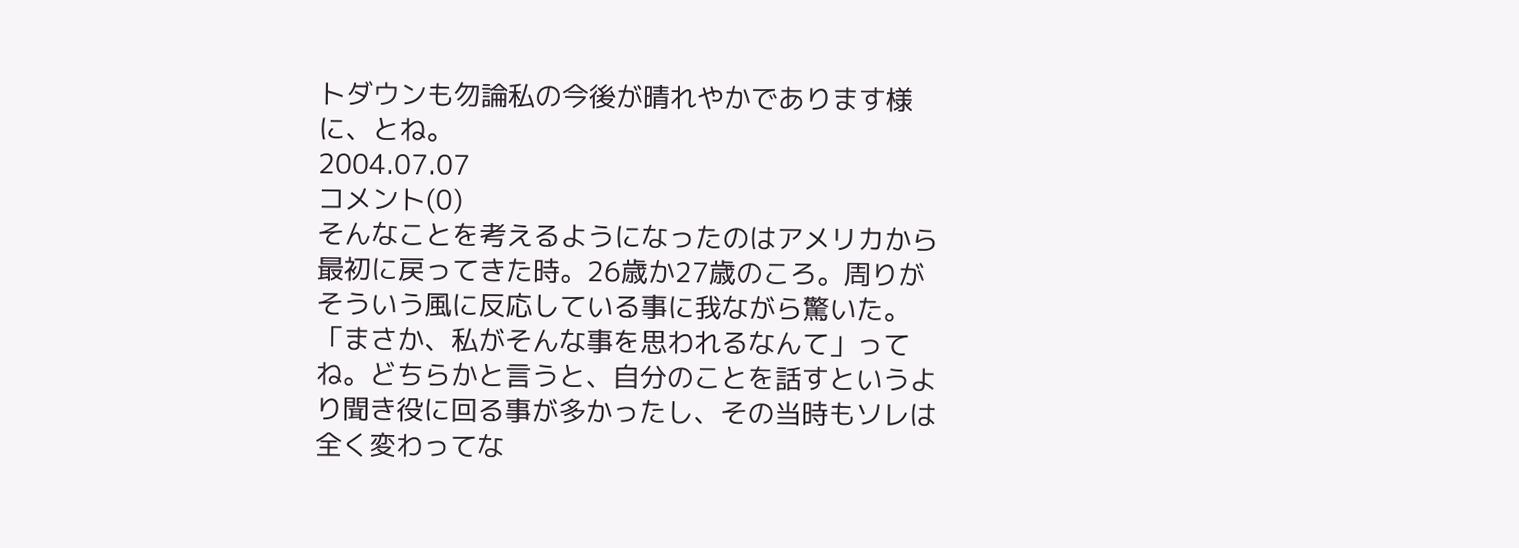トダウンも勿論私の今後が晴れやかであります様に、とね。
2004.07.07
コメント(0)
そんなことを考えるようになったのはアメリカから最初に戻ってきた時。26歳か27歳のころ。周りがそういう風に反応している事に我ながら驚いた。「まさか、私がそんな事を思われるなんて」ってね。どちらかと言うと、自分のことを話すというより聞き役に回る事が多かったし、その当時もソレは全く変わってな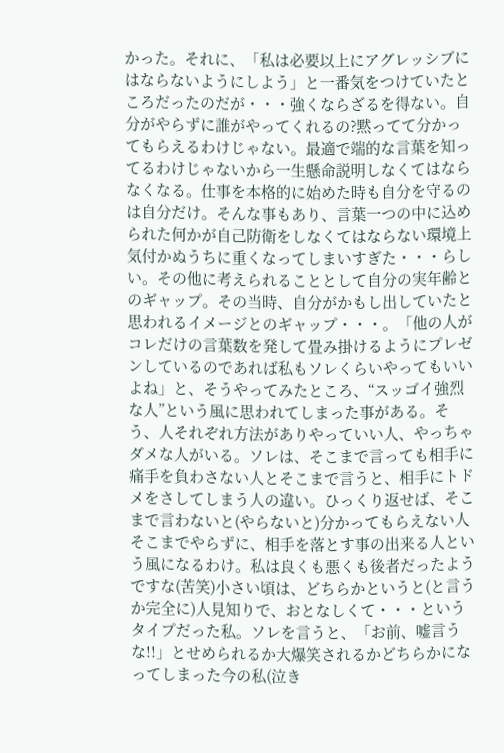かった。それに、「私は必要以上にアグレッシブにはならないようにしよう」と一番気をつけていたところだったのだが・・・強くならざるを得ない。自分がやらずに誰がやってくれるの?黙ってて分かってもらえるわけじゃない。最適で端的な言葉を知ってるわけじゃないから一生懸命説明しなくてはならなくなる。仕事を本格的に始めた時も自分を守るのは自分だけ。そんな事もあり、言葉一つの中に込められた何かが自己防衛をしなくてはならない環境上気付かぬうちに重くなってしまいすぎた・・・らしい。その他に考えられることとして自分の実年齢とのギャップ。その当時、自分がかもし出していたと思われるイメージとのギャップ・・・。「他の人がコレだけの言葉数を発して畳み掛けるようにプレゼンしているのであれば私もソレくらいやってもいいよね」と、そうやってみたところ、“スッゴイ強烈な人”という風に思われてしまった事がある。そう、人それぞれ方法がありやっていい人、やっちゃダメな人がいる。ソレは、そこまで言っても相手に痛手を負わさない人とそこまで言うと、相手にトドメをさしてしまう人の違い。ひっくり返せば、そこまで言わないと(やらないと)分かってもらえない人そこまでやらずに、相手を落とす事の出来る人という風になるわけ。私は良くも悪くも後者だったようですな(苦笑)小さい頃は、どちらかというと(と言うか完全に)人見知りで、おとなしくて・・・というタイプだった私。ソレを言うと、「お前、嘘言うな!!」とせめられるか大爆笑されるかどちらかになってしまった今の私(泣き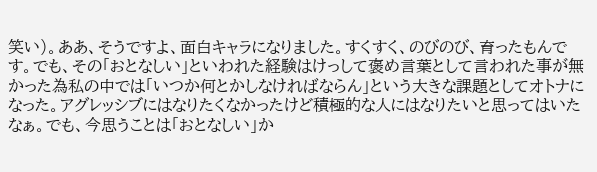笑い)。ああ、そうですよ、面白キャラになりました。すくすく、のびのび、育ったもんです。でも、その「おとなしい」といわれた経験はけっして褒め言葉として言われた事が無かった為私の中では「いつか何とかしなければならん」という大きな課題としてオトナになった。アグレッシブにはなりたくなかったけど積極的な人にはなりたいと思ってはいたなぁ。でも、今思うことは「おとなしい」か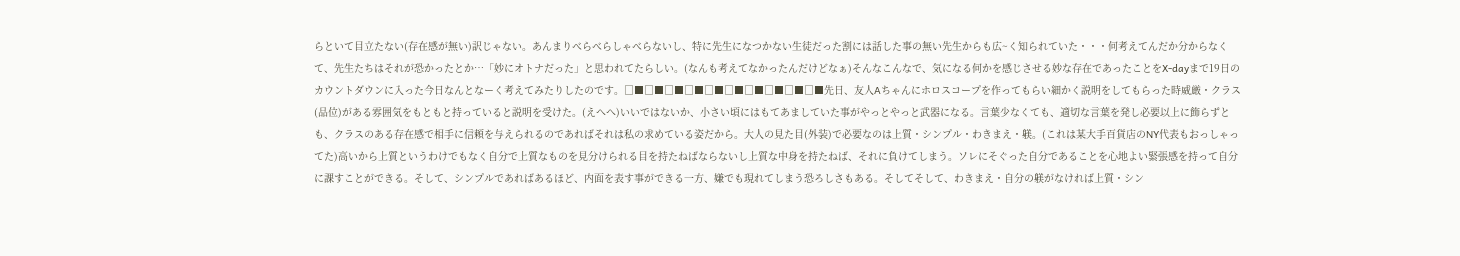らといて目立たない(存在感が無い)訳じゃない。あんまりべらべらしゃべらないし、特に先生になつかない生徒だった割には話した事の無い先生からも広~く知られていた・・・何考えてんだか分からなくて、先生たちはそれが恐かったとか…「妙にオトナだった」と思われてたらしい。(なんも考えてなかったんだけどなぁ)そんなこんなで、気になる何かを感じさせる妙な存在であったことをX-dayまで19日のカウントダウンに入った今日なんとなーく考えてみたりしたのです。□■□■□■□■□■□■□■□■□■□■先日、友人Aちゃんにホロスコープを作ってもらい細かく説明をしてもらった時威厳・クラス(品位)がある雰囲気をもともと持っていると説明を受けた。(えへへ)いいではないか、小さい頃にはもてあましていた事がやっとやっと武器になる。言葉少なくても、適切な言葉を発し必要以上に飾らずとも、クラスのある存在感で相手に信頼を与えられるのであればそれは私の求めている姿だから。大人の見た目(外装)で必要なのは上質・シンプル・わきまえ・躾。(これは某大手百貨店のNY代表もおっしゃってた)高いから上質というわけでもなく自分で上質なものを見分けられる目を持たねばならないし上質な中身を持たねば、それに負けてしまう。ソレにそぐった自分であることを心地よい緊張感を持って自分に課すことができる。そして、シンプルであればあるほど、内面を表す事ができる一方、嫌でも現れてしまう恐ろしさもある。そしてそして、わきまえ・自分の躾がなければ上質・シン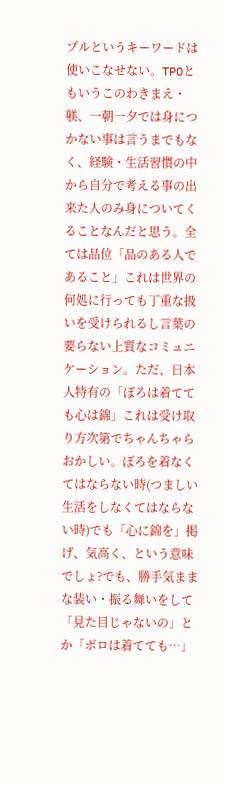プルというキーワードは使いこなせない。TPOともいうこのわきまえ・躾、一朝一夕では身につかない事は言うまでもなく、経験・生活習慣の中から自分で考える事の出来た人のみ身についてくることなんだと思う。全ては品位「品のある人であること」これは世界の何処に行っても丁重な扱いを受けられるし言葉の要らない上質なコミュニケーション。ただ、日本人特有の「ぼろは着てても心は錦」これは受け取り方次第でちゃんちゃらおかしい。ぼろを着なくてはならない時(つましい生活をしなくてはならない時)でも「心に錦を」掲げ、気高く、という意味でしょ?でも、勝手気ままな装い・振る舞いをして「見た目じゃないの」とか「ボロは着てても…」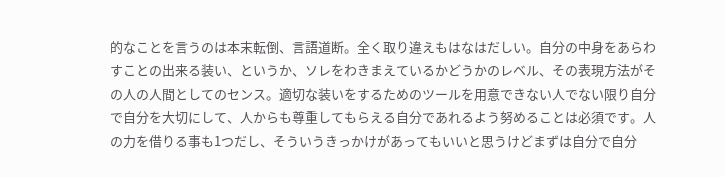的なことを言うのは本末転倒、言語道断。全く取り違えもはなはだしい。自分の中身をあらわすことの出来る装い、というか、ソレをわきまえているかどうかのレベル、その表現方法がその人の人間としてのセンス。適切な装いをするためのツールを用意できない人でない限り自分で自分を大切にして、人からも尊重してもらえる自分であれるよう努めることは必須です。人の力を借りる事も1つだし、そういうきっかけがあってもいいと思うけどまずは自分で自分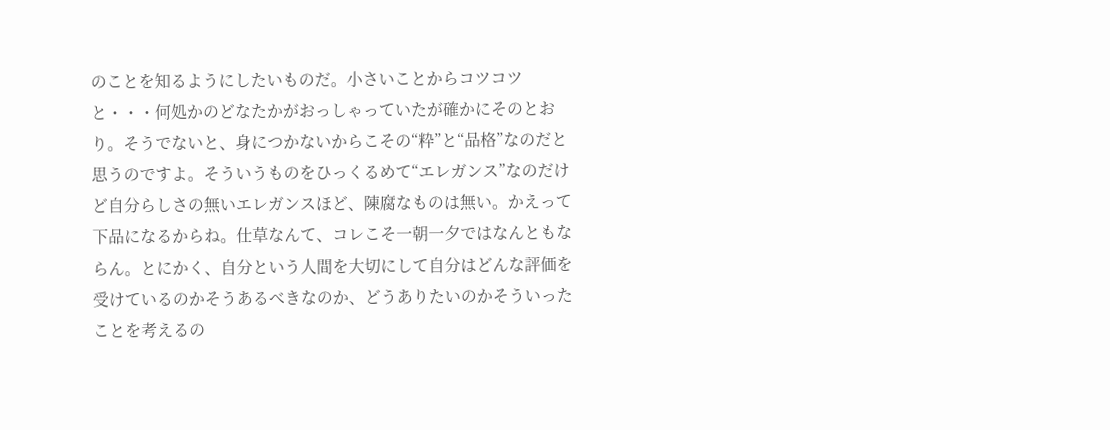のことを知るようにしたいものだ。小さいことからコツコツと・・・何処かのどなたかがおっしゃっていたが確かにそのとおり。そうでないと、身につかないからこその“粋”と“品格”なのだと思うのですよ。そういうものをひっくるめて“エレガンス”なのだけど自分らしさの無いエレガンスほど、陳腐なものは無い。かえって下品になるからね。仕草なんて、コレこそ一朝一夕ではなんともならん。とにかく、自分という人間を大切にして自分はどんな評価を受けているのかそうあるべきなのか、どうありたいのかそういったことを考えるの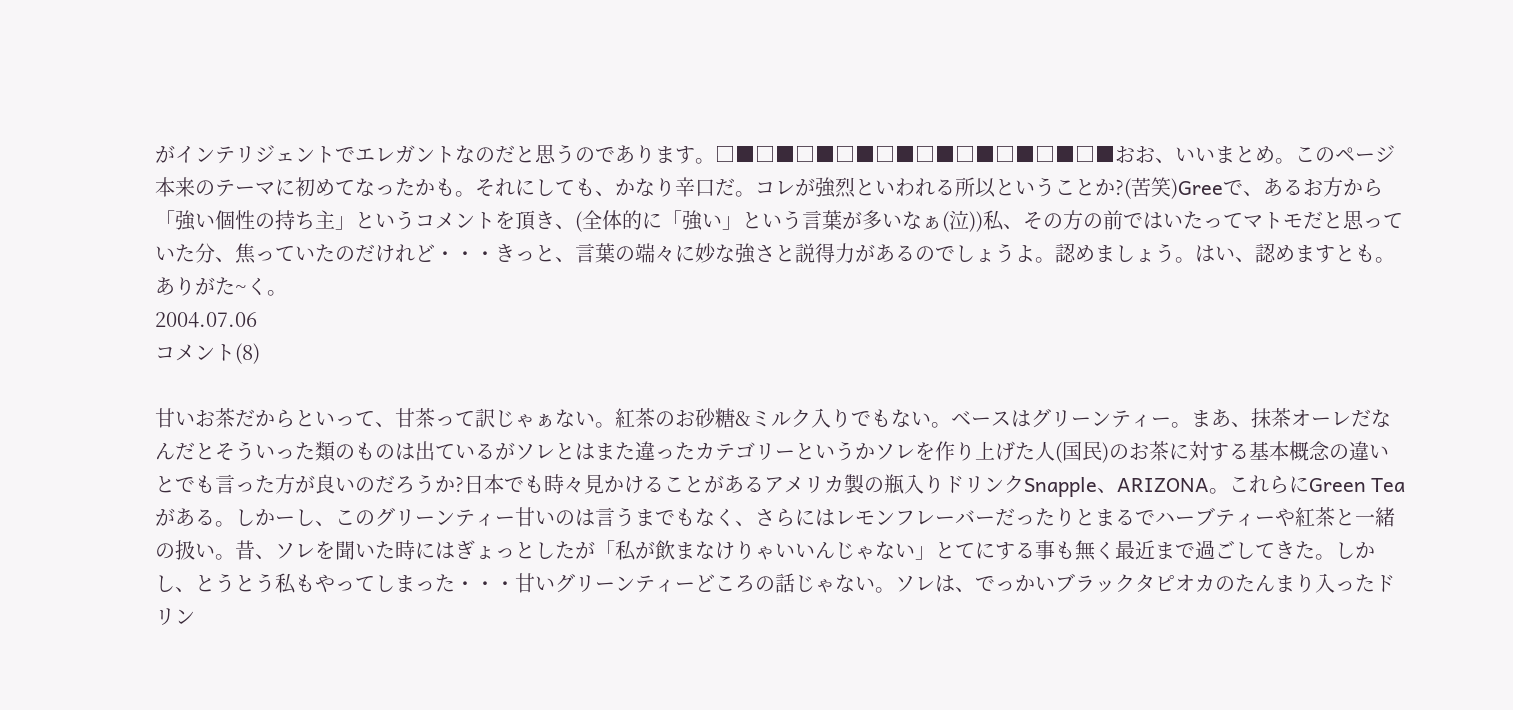がインテリジェントでエレガントなのだと思うのであります。□■□■□■□■□■□■□■□■□■□■おお、いいまとめ。このページ本来のテーマに初めてなったかも。それにしても、かなり辛口だ。コレが強烈といわれる所以ということか?(苦笑)Greeで、あるお方から「強い個性の持ち主」というコメントを頂き、(全体的に「強い」という言葉が多いなぁ(泣))私、その方の前ではいたってマトモだと思っていた分、焦っていたのだけれど・・・きっと、言葉の端々に妙な強さと説得力があるのでしょうよ。認めましょう。はい、認めますとも。ありがた~く。
2004.07.06
コメント(8)

甘いお茶だからといって、甘茶って訳じゃぁない。紅茶のお砂糖&ミルク入りでもない。ベースはグリーンティー。まあ、抹茶オーレだなんだとそういった類のものは出ているがソレとはまた違ったカテゴリーというかソレを作り上げた人(国民)のお茶に対する基本概念の違いとでも言った方が良いのだろうか?日本でも時々見かけることがあるアメリカ製の瓶入りドリンクSnapple、ARIZONA。これらにGreen Teaがある。しかーし、このグリーンティー甘いのは言うまでもなく、さらにはレモンフレーバーだったりとまるでハーブティーや紅茶と一緒の扱い。昔、ソレを聞いた時にはぎょっとしたが「私が飲まなけりゃいいんじゃない」とてにする事も無く最近まで過ごしてきた。しかし、とうとう私もやってしまった・・・甘いグリーンティーどころの話じゃない。ソレは、でっかいブラックタピオカのたんまり入ったドリン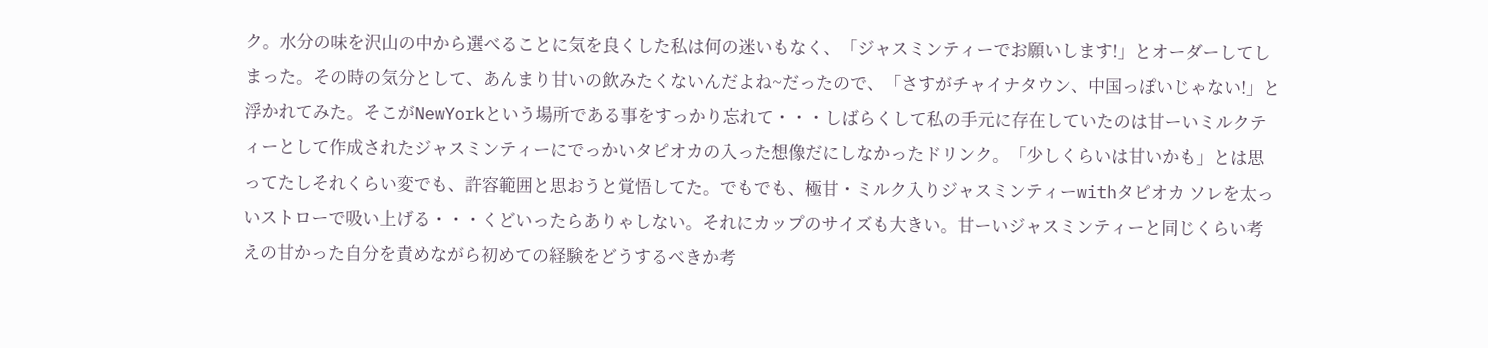ク。水分の味を沢山の中から選べることに気を良くした私は何の迷いもなく、「ジャスミンティーでお願いします!」とオーダーしてしまった。その時の気分として、あんまり甘いの飲みたくないんだよね~だったので、「さすがチャイナタウン、中国っぽいじゃない!」と浮かれてみた。そこがNewYorkという場所である事をすっかり忘れて・・・しばらくして私の手元に存在していたのは甘ーいミルクティーとして作成されたジャスミンティーにでっかいタピオカの入った想像だにしなかったドリンク。「少しくらいは甘いかも」とは思ってたしそれくらい変でも、許容範囲と思おうと覚悟してた。でもでも、極甘・ミルク入りジャスミンティーwithタピオカ ソレを太っいストローで吸い上げる・・・くどいったらありゃしない。それにカップのサイズも大きい。甘ーいジャスミンティーと同じくらい考えの甘かった自分を責めながら初めての経験をどうするべきか考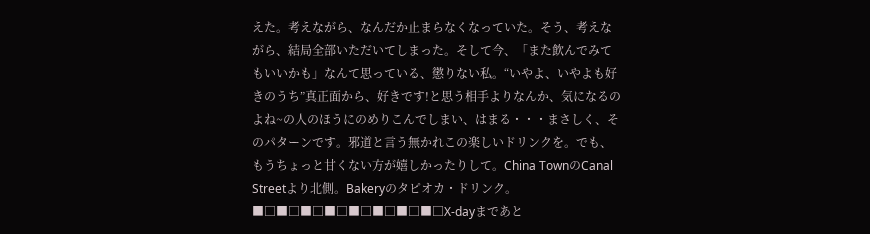えた。考えながら、なんだか止まらなくなっていた。そう、考えながら、結局全部いただいてしまった。そして今、「また飲んでみてもいいかも」なんて思っている、懲りない私。“いやよ、いやよも好きのうち”真正面から、好きです!と思う相手よりなんか、気になるのよね~の人のほうにのめりこんでしまい、はまる・・・まさしく、そのパターンです。邪道と言う無かれこの楽しいドリンクを。でも、もうちょっと甘くない方が嬉しかったりして。China TownのCanal Streetより北側。Bakeryのタピオカ・ドリンク。 ■□■□■□■□■□■□■□■□X-dayまであと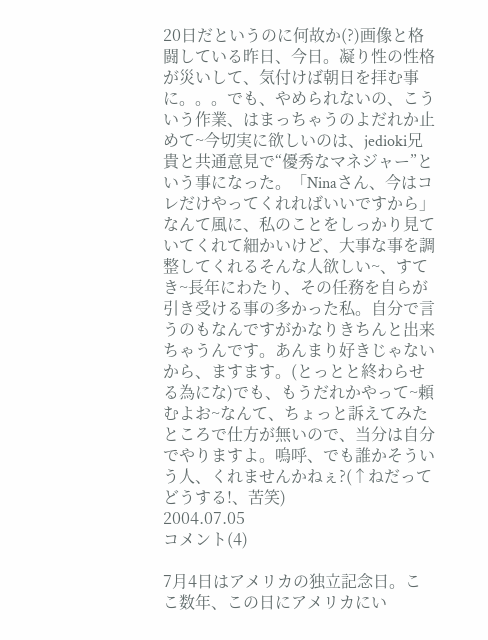20日だというのに何故か(?)画像と格闘している昨日、今日。凝り性の性格が災いして、気付けば朝日を拝む事に。。。でも、やめられないの、こういう作業、はまっちゃうのよだれか止めて~今切実に欲しいのは、jedioki兄貴と共通意見で“優秀なマネジャー”という事になった。「Ninaさん、今はコレだけやってくれればいいですから」なんて風に、私のことをしっかり見ていてくれて細かいけど、大事な事を調整してくれるそんな人欲しい~、すてき~長年にわたり、その任務を自らが引き受ける事の多かった私。自分で言うのもなんですがかなりきちんと出来ちゃうんです。あんまり好きじゃないから、ますます。(とっとと終わらせる為にな)でも、もうだれかやって~頼むよお~なんて、ちょっと訴えてみたところで仕方が無いので、当分は自分でやりますよ。嗚呼、でも誰かそういう人、くれませんかねぇ?(↑ねだってどうする!、苦笑)
2004.07.05
コメント(4)

7月4日はアメリカの独立記念日。ここ数年、この日にアメリカにい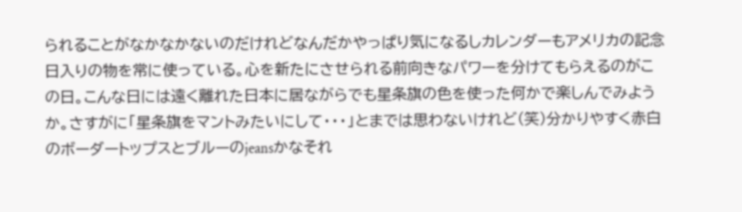られることがなかなかないのだけれどなんだかやっぱり気になるしカレンダーもアメリカの記念日入りの物を常に使っている。心を新たにさせられる前向きなパワーを分けてもらえるのがこの日。こんな日には遠く離れた日本に居ながらでも星条旗の色を使った何かで楽しんでみようか。さすがに「星条旗をマントみたいにして・・・」とまでは思わないけれど(笑)分かりやすく赤白のボーダートップスとブルーのjeansかなそれ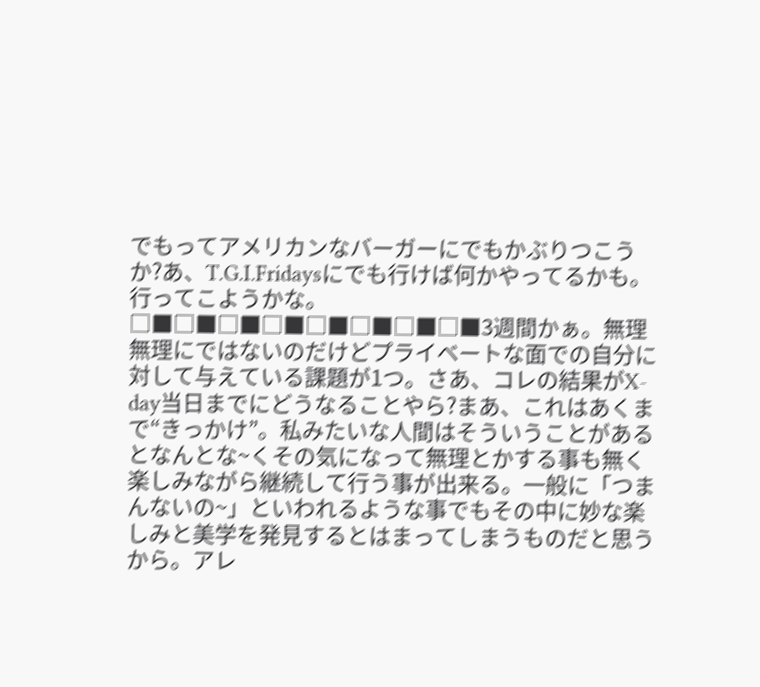でもってアメリカンなバーガーにでもかぶりつこうか?あ、T.G.I.Fridaysにでも行けば何かやってるかも。行ってこようかな。□■□■□■□■□■□■□■□■3週間かぁ。無理無理にではないのだけどプライベートな面での自分に対して与えている課題が1つ。さあ、コレの結果がX-day当日までにどうなることやら?まあ、これはあくまで“きっかけ”。私みたいな人間はそういうことがあるとなんとな~くその気になって無理とかする事も無く楽しみながら継続して行う事が出来る。一般に「つまんないの~」といわれるような事でもその中に妙な楽しみと美学を発見するとはまってしまうものだと思うから。アレ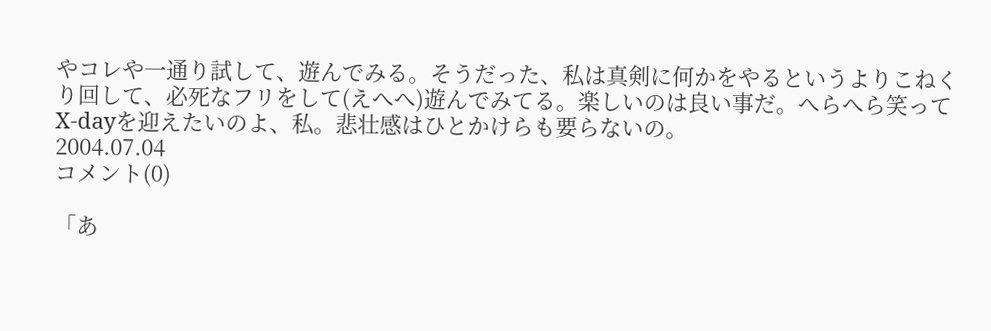やコレや一通り試して、遊んでみる。そうだった、私は真剣に何かをやるというよりこねくり回して、必死なフリをして(えへへ)遊んでみてる。楽しいのは良い事だ。へらへら笑ってX-dayを迎えたいのよ、私。悲壮感はひとかけらも要らないの。
2004.07.04
コメント(0)

「あ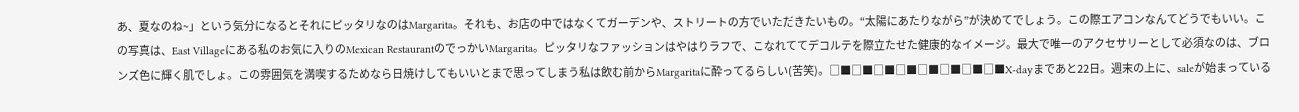あ、夏なのね~」という気分になるとそれにピッタリなのはMargarita。それも、お店の中ではなくてガーデンや、ストリートの方でいただきたいもの。“太陽にあたりながら”が決めてでしょう。この際エアコンなんてどうでもいい。この写真は、East Villageにある私のお気に入りのMexican RestaurantのでっかいMargarita。ピッタリなファッションはやはりラフで、こなれててデコルテを際立たせた健康的なイメージ。最大で唯一のアクセサリーとして必須なのは、ブロンズ色に輝く肌でしょ。この雰囲気を満喫するためなら日焼けしてもいいとまで思ってしまう私は飲む前からMargaritaに酔ってるらしい(苦笑)。□■□■□■□■□■□■□■□■X-dayまであと22日。週末の上に、saleが始まっている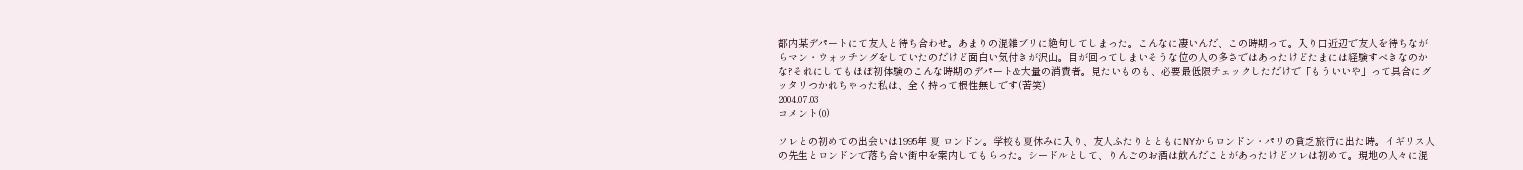都内某デパートにて友人と待ち合わせ。あまりの混雑ブリに絶句してしまった。こんなに凄いんだ、この時期って。入り口近辺で友人を待ちながらマン・ウォッチングをしていたのだけど面白い気付きが沢山。目が回ってしまいそうな位の人の多さではあったけどたまには経験すべきなのかな?それにしてもほぼ初体験のこんな時期のデパート&大量の消費者。見たいものも、必要最低限チェックしただけで「もういいや」って具合にグッタリつかれちゃった私は、全く持って根性無しです(苦笑)
2004.07.03
コメント(0)

ソレとの初めての出会いは1995年 夏 ロンドン。学校も夏休みに入り、友人ふたりとともにNYからロンドン・パリの貧乏旅行に出た時。イギリス人の先生とロンドンで落ち合い街中を案内してもらった。シードルとして、りんごのお酒は飲んだことがあったけどソレは初めて。現地の人々に混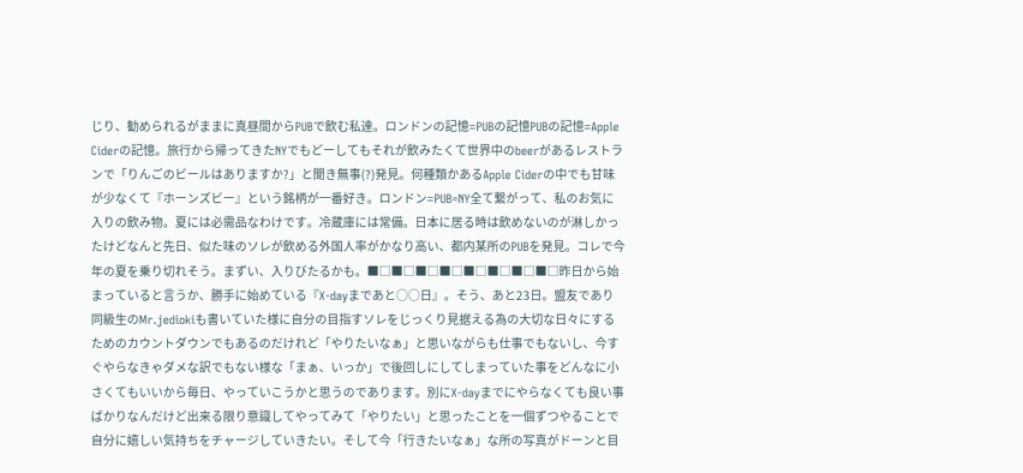じり、勧められるがままに真昼間からPUBで飲む私達。ロンドンの記憶=PUBの記憶PUBの記憶=Apple Ciderの記憶。旅行から帰ってきたNYでもどーしてもそれが飲みたくて世界中のbeerがあるレストランで「りんごのビールはありますか?」と聞き無事(?)発見。何種類かあるApple Ciderの中でも甘味が少なくて『ホーンズビー』という銘柄が一番好き。ロンドン=PUB=NY全て繋がって、私のお気に入りの飲み物。夏には必需品なわけです。冷蔵庫には常備。日本に居る時は飲めないのが淋しかったけどなんと先日、似た味のソレが飲める外国人率がかなり高い、都内某所のPUBを発見。コレで今年の夏を乗り切れそう。まずい、入りびたるかも。■□■□■□■□■□■□■□■□昨日から始まっていると言うか、勝手に始めている『X-dayまであと○○日』。そう、あと23日。盟友であり同級生のMr.jediokiも書いていた様に自分の目指すソレをじっくり見据える為の大切な日々にするためのカウントダウンでもあるのだけれど「やりたいなぁ」と思いながらも仕事でもないし、今すぐやらなきゃダメな訳でもない様な「まぁ、いっか」で後回しにしてしまっていた事をどんなに小さくてもいいから毎日、やっていこうかと思うのであります。別にX-dayまでにやらなくても良い事ばかりなんだけど出来る限り意識してやってみて「やりたい」と思ったことを一個ずつやることで自分に嬉しい気持ちをチャージしていきたい。そして今「行きたいなぁ」な所の写真がドーンと目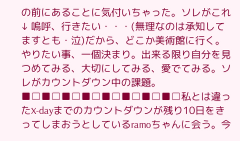の前にあることに気付いちゃった。ソレがこれ↓ 嗚呼、行きたい・・・(無理なのは承知してますとも・泣)だから、どこか美術館に行く。やりたい事、一個決まり。出来る限り自分を見つめてみる、大切にしてみる、愛でてみる。ソレがカウントダウン中の課題。■□■□■□■□■□■□■□■□私とは違ったX-dayまでのカウントダウンが残り10日をきってしまおうとしているramoちゃんに会う。今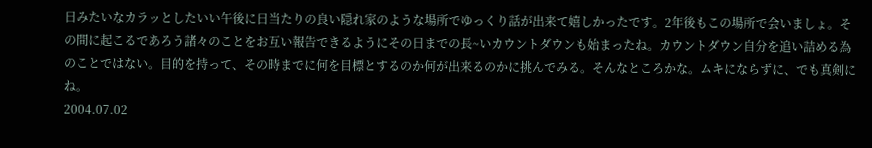日みたいなカラッとしたいい午後に日当たりの良い隠れ家のような場所でゆっくり話が出来て嬉しかったです。2年後もこの場所で会いましょ。その間に起こるであろう諸々のことをお互い報告できるようにその日までの長~いカウントダウンも始まったね。カウントダウン自分を追い詰める為のことではない。目的を持って、その時までに何を目標とするのか何が出来るのかに挑んでみる。そんなところかな。ムキにならずに、でも真剣にね。
2004.07.02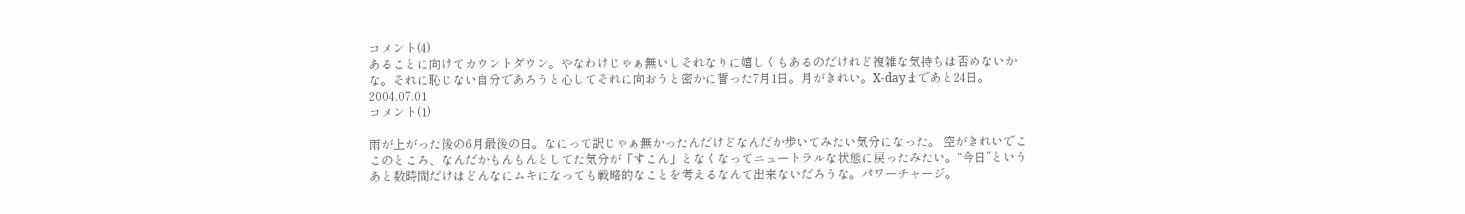コメント(4)
あることに向けてカウントダウン。やなわけじゃぁ無いしそれなりに嬉しくもあるのだけれど複雑な気持ちは否めないかな。それに恥じない自分であろうと心してそれに向おうと密かに誓った7月1日。月がきれい。X-dayまであと24日。
2004.07.01
コメント(1)

雨が上がった後の6月最後の日。なにって訳じゃぁ無かったんだけどなんだか歩いてみたい気分になった。 空がきれいでここのところ、なんだかもんもんとしてた気分が「すこん」となくなってニュートラルな状態に戻ったみたい。“今日”というあと数時間だけはどんなにムキになっても戦略的なことを考えるなんて出来ないだろうな。パワーチャージ。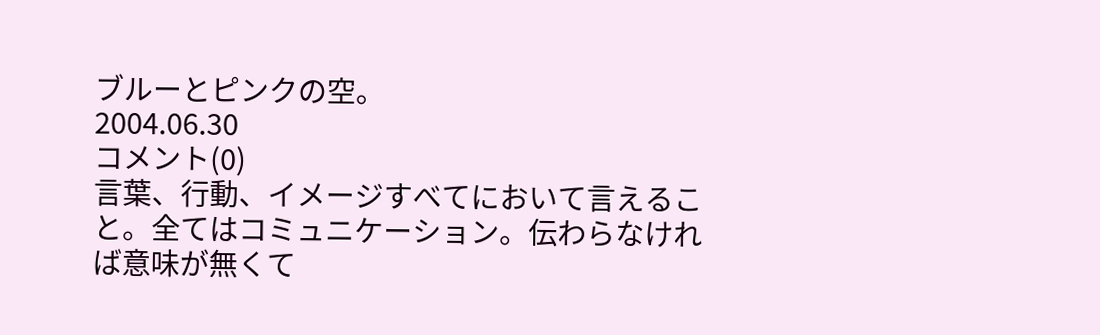ブルーとピンクの空。
2004.06.30
コメント(0)
言葉、行動、イメージすべてにおいて言えること。全てはコミュニケーション。伝わらなければ意味が無くて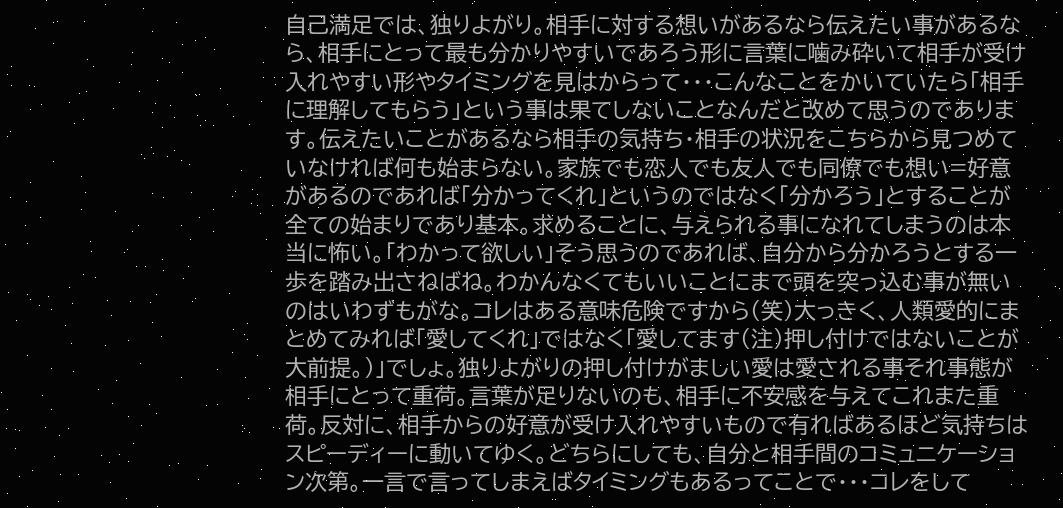自己満足では、独りよがり。相手に対する想いがあるなら伝えたい事があるなら、相手にとって最も分かりやすいであろう形に言葉に噛み砕いて相手が受け入れやすい形やタイミングを見はからって・・・こんなことをかいていたら「相手に理解してもらう」という事は果てしないことなんだと改めて思うのであります。伝えたいことがあるなら相手の気持ち・相手の状況をこちらから見つめていなければ何も始まらない。家族でも恋人でも友人でも同僚でも想い=好意があるのであれば「分かってくれ」というのではなく「分かろう」とすることが全ての始まりであり基本。求めることに、与えられる事になれてしまうのは本当に怖い。「わかって欲しい」そう思うのであれば、自分から分かろうとする一歩を踏み出さねばね。わかんなくてもいいことにまで頭を突っ込む事が無いのはいわずもがな。コレはある意味危険ですから(笑)大っきく、人類愛的にまとめてみれば「愛してくれ」ではなく「愛してます(注)押し付けではないことが大前提。)」でしょ。独りよがりの押し付けがましい愛は愛される事それ事態が相手にとって重荷。言葉が足りないのも、相手に不安感を与えてこれまた重荷。反対に、相手からの好意が受け入れやすいもので有ればあるほど気持ちはスピーディーに動いてゆく。どちらにしても、自分と相手間のコミュニケーション次第。一言で言ってしまえばタイミングもあるってことで・・・コレをして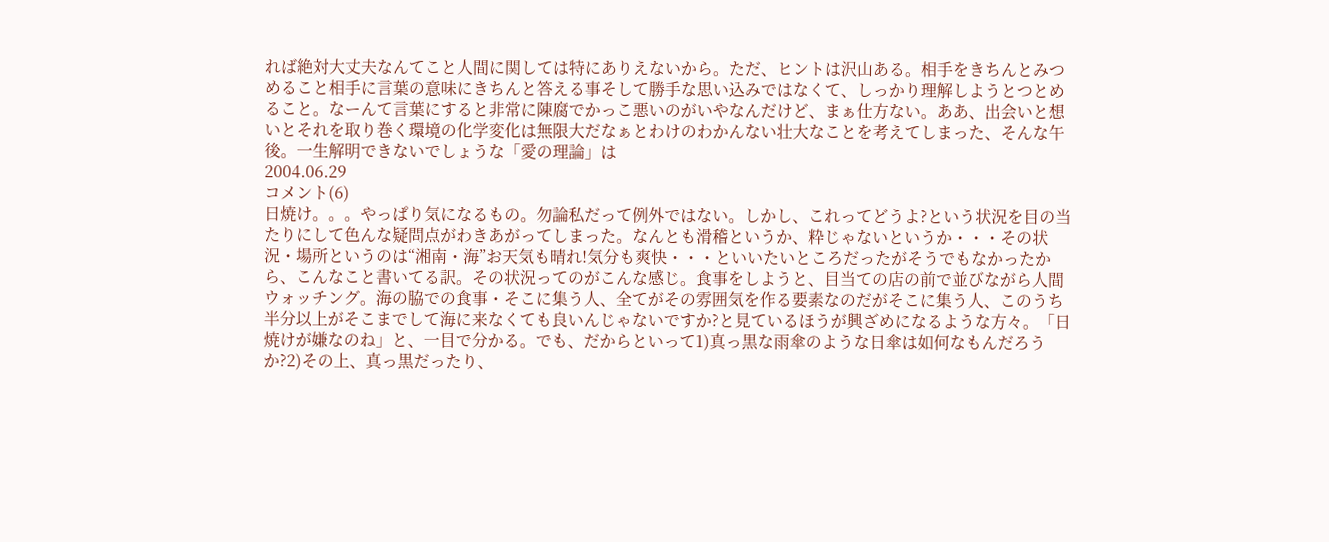れば絶対大丈夫なんてこと人間に関しては特にありえないから。ただ、ヒントは沢山ある。相手をきちんとみつめること相手に言葉の意味にきちんと答える事そして勝手な思い込みではなくて、しっかり理解しようとつとめること。なーんて言葉にすると非常に陳腐でかっこ悪いのがいやなんだけど、まぁ仕方ない。ああ、出会いと想いとそれを取り巻く環境の化学変化は無限大だなぁとわけのわかんない壮大なことを考えてしまった、そんな午後。一生解明できないでしょうな「愛の理論」は
2004.06.29
コメント(6)
日焼け。。。やっぱり気になるもの。勿論私だって例外ではない。しかし、これってどうよ?という状況を目の当たりにして色んな疑問点がわきあがってしまった。なんとも滑稽というか、粋じゃないというか・・・その状況・場所というのは“湘南・海”お天気も晴れ!気分も爽快・・・といいたいところだったがそうでもなかったから、こんなこと書いてる訳。その状況ってのがこんな感じ。食事をしようと、目当ての店の前で並びながら人間ウォッチング。海の脇での食事・そこに集う人、全てがその雰囲気を作る要素なのだがそこに集う人、このうち半分以上がそこまでして海に来なくても良いんじゃないですか?と見ているほうが興ざめになるような方々。「日焼けが嫌なのね」と、一目で分かる。でも、だからといって1)真っ黒な雨傘のような日傘は如何なもんだろうか?2)その上、真っ黒だったり、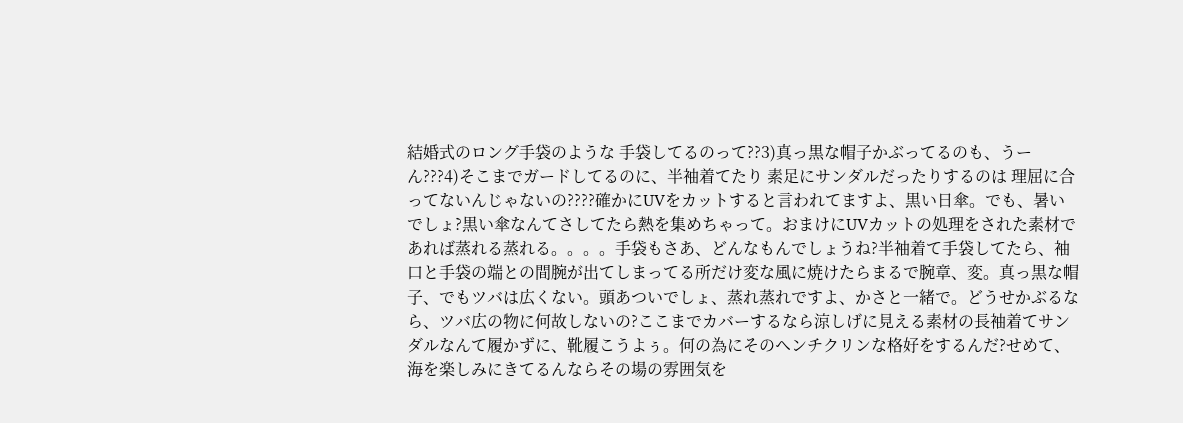結婚式のロング手袋のような 手袋してるのって??3)真っ黒な帽子かぶってるのも、うーん???4)そこまでガードしてるのに、半袖着てたり 素足にサンダルだったりするのは 理屈に合ってないんじゃないの????確かにUVをカットすると言われてますよ、黒い日傘。でも、暑いでしょ?黒い傘なんてさしてたら熱を集めちゃって。おまけにUVカットの処理をされた素材であれば蒸れる蒸れる。。。。手袋もさあ、どんなもんでしょうね?半袖着て手袋してたら、袖口と手袋の端との間腕が出てしまってる所だけ変な風に焼けたらまるで腕章、変。真っ黒な帽子、でもツバは広くない。頭あついでしょ、蒸れ蒸れですよ、かさと一緒で。どうせかぶるなら、ツバ広の物に何故しないの?ここまでカバーするなら涼しげに見える素材の長袖着てサンダルなんて履かずに、靴履こうよぅ。何の為にそのヘンチクリンな格好をするんだ?せめて、海を楽しみにきてるんならその場の雰囲気を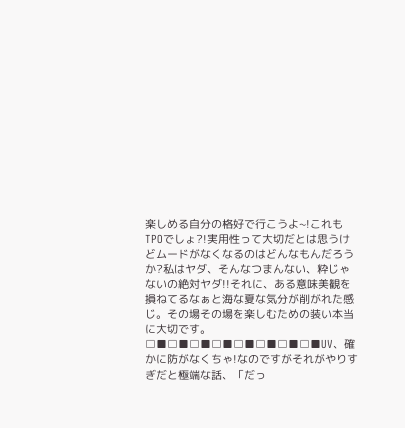楽しめる自分の格好で行こうよ~!これもTPOでしょ?!実用性って大切だとは思うけどムードがなくなるのはどんなもんだろうか?私はヤダ、そんなつまんない、粋じゃないの絶対ヤダ!!それに、ある意味美観を損ねてるなぁと海な夏な気分が削がれた感じ。その場その場を楽しむための装い本当に大切です。□■□■□■□■□■□■□■□■UV、確かに防がなくちゃ!なのですがそれがやりすぎだと極端な話、「だっ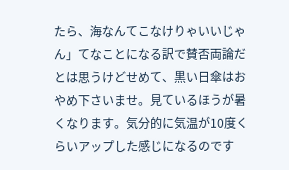たら、海なんてこなけりゃいいじゃん」てなことになる訳で賛否両論だとは思うけどせめて、黒い日傘はおやめ下さいませ。見ているほうが暑くなります。気分的に気温が10度くらいアップした感じになるのです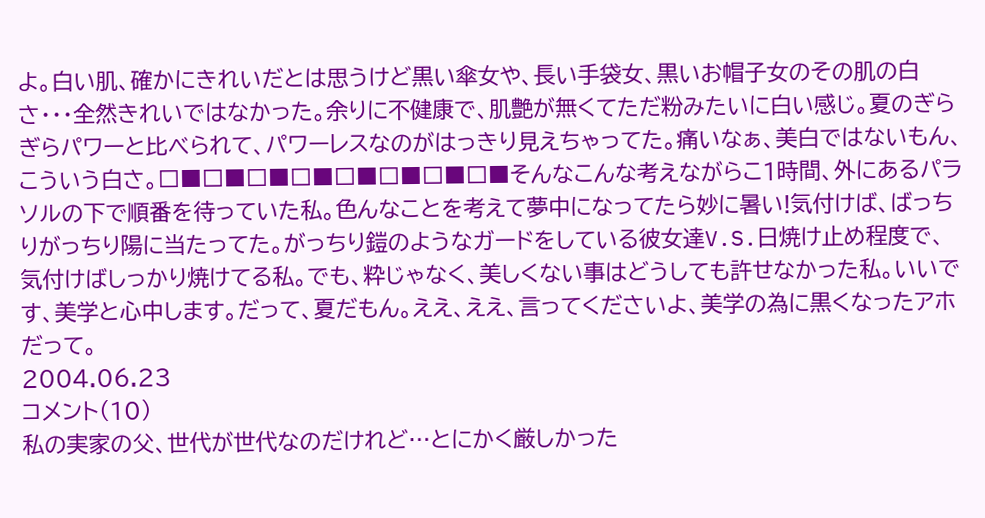よ。白い肌、確かにきれいだとは思うけど黒い傘女や、長い手袋女、黒いお帽子女のその肌の白さ・・・全然きれいではなかった。余りに不健康で、肌艶が無くてただ粉みたいに白い感じ。夏のぎらぎらパワーと比べられて、パワーレスなのがはっきり見えちゃってた。痛いなぁ、美白ではないもん、こういう白さ。□■□■□■□■□■□■□■□■そんなこんな考えながらこ1時間、外にあるパラソルの下で順番を待っていた私。色んなことを考えて夢中になってたら妙に暑い!気付けば、ばっちりがっちり陽に当たってた。がっちり鎧のようなガードをしている彼女達V.S.日焼け止め程度で、気付けばしっかり焼けてる私。でも、粋じゃなく、美しくない事はどうしても許せなかった私。いいです、美学と心中します。だって、夏だもん。ええ、ええ、言ってくださいよ、美学の為に黒くなったアホだって。
2004.06.23
コメント(10)
私の実家の父、世代が世代なのだけれど…とにかく厳しかった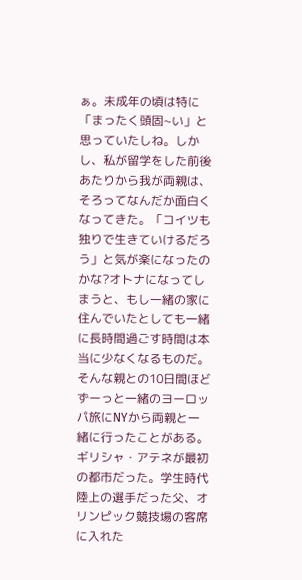ぁ。未成年の頃は特に「まったく頭固~い」と思っていたしね。しかし、私が留学をした前後あたりから我が両親は、そろってなんだか面白くなってきた。「コイツも独りで生きていけるだろう」と気が楽になったのかな?オトナになってしまうと、もし一緒の家に住んでいたとしても一緒に長時間過ごす時間は本当に少なくなるものだ。そんな親との10日間ほどずーっと一緒のヨーロッパ旅にNYから両親と一緒に行ったことがある。ギリシャ・アテネが最初の都市だった。学生時代陸上の選手だった父、オリンピック競技場の客席に入れた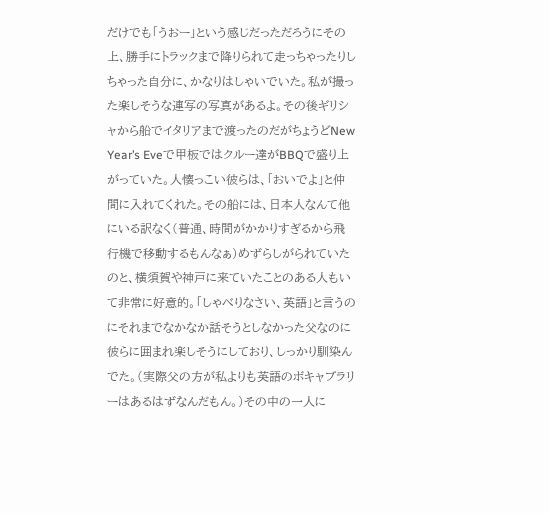だけでも「うおー」という感じだっただろうにその上、勝手にトラックまで降りられて走っちゃったりしちゃった自分に、かなりはしゃいでいた。私が撮った楽しそうな連写の写真があるよ。その後ギリシャから船でイタリアまで渡ったのだがちょうどNew Year’s Eveで甲板ではクルー達がBBQで盛り上がっていた。人懐っこい彼らは、「おいでよ」と仲間に入れてくれた。その船には、日本人なんて他にいる訳なく(普通、時間がかかりすぎるから飛行機で移動するもんなぁ)めずらしがられていたのと、横須賀や神戸に来ていたことのある人もいて非常に好意的。「しゃべりなさい、英語」と言うのにそれまでなかなか話そうとしなかった父なのに彼らに囲まれ楽しそうにしており、しっかり馴染んでた。(実際父の方が私よりも英語のボキャブラリーはあるはずなんだもん。)その中の一人に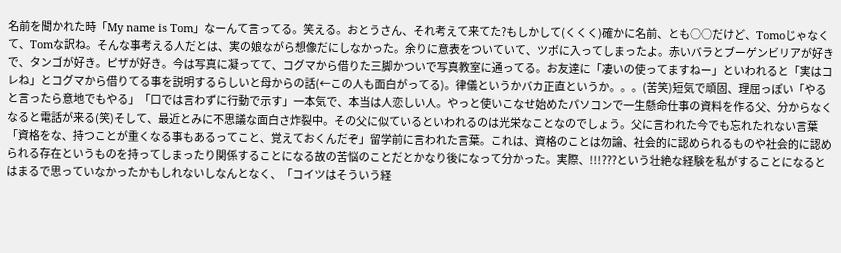名前を聞かれた時「My name is Tom」なーんて言ってる。笑える。おとうさん、それ考えて来てた?もしかして(くくく)確かに名前、とも○○だけど、Tomoじゃなくて、Tomな訳ね。そんな事考える人だとは、実の娘ながら想像だにしなかった。余りに意表をついていて、ツボに入ってしまったよ。赤いバラとブーゲンビリアが好きで、タンゴが好き。ピザが好き。今は写真に凝ってて、コグマから借りた三脚かついで写真教室に通ってる。お友達に「凄いの使ってますねー」といわれると「実はコレね」とコグマから借りてる事を説明するらしいと母からの話(←この人も面白がってる)。律儀というかバカ正直というか。。。(苦笑)短気で頑固、理屈っぽい「やると言ったら意地でもやる」「口では言わずに行動で示す」一本気で、本当は人恋しい人。やっと使いこなせ始めたパソコンで一生懸命仕事の資料を作る父、分からなくなると電話が来る(笑)そして、最近とみに不思議な面白さ炸裂中。その父に似ているといわれるのは光栄なことなのでしょう。父に言われた今でも忘れたれない言葉「資格をな、持つことが重くなる事もあるってこと、覚えておくんだぞ」留学前に言われた言葉。これは、資格のことは勿論、社会的に認められるものや社会的に認められる存在というものを持ってしまったり関係することになる故の苦悩のことだとかなり後になって分かった。実際、!!!???という壮絶な経験を私がすることになるとはまるで思っていなかったかもしれないしなんとなく、「コイツはそういう経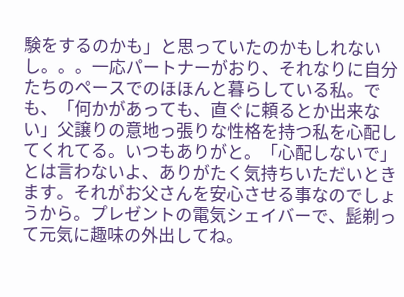験をするのかも」と思っていたのかもしれないし。。。一応パートナーがおり、それなりに自分たちのペースでのほほんと暮らしている私。でも、「何かがあっても、直ぐに頼るとか出来ない」父譲りの意地っ張りな性格を持つ私を心配してくれてる。いつもありがと。「心配しないで」とは言わないよ、ありがたく気持ちいただいときます。それがお父さんを安心させる事なのでしょうから。プレゼントの電気シェイバーで、髭剃って元気に趣味の外出してね。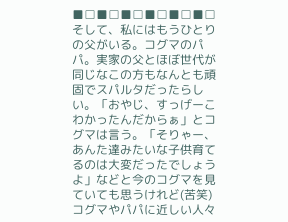■□■□■□■□■□■□そして、私にはもうひとりの父がいる。コグマのパパ。実家の父とほぼ世代が同じなこの方もなんとも頑固でスパルタだったらしい。「おやじ、すっげーこわかったんだからぁ」とコグマは言う。「そりゃー、あんた達みたいな子供育てるのは大変だったでしょうよ」などと今のコグマを見ていても思うけれど(苦笑)コグマやパパに近しい人々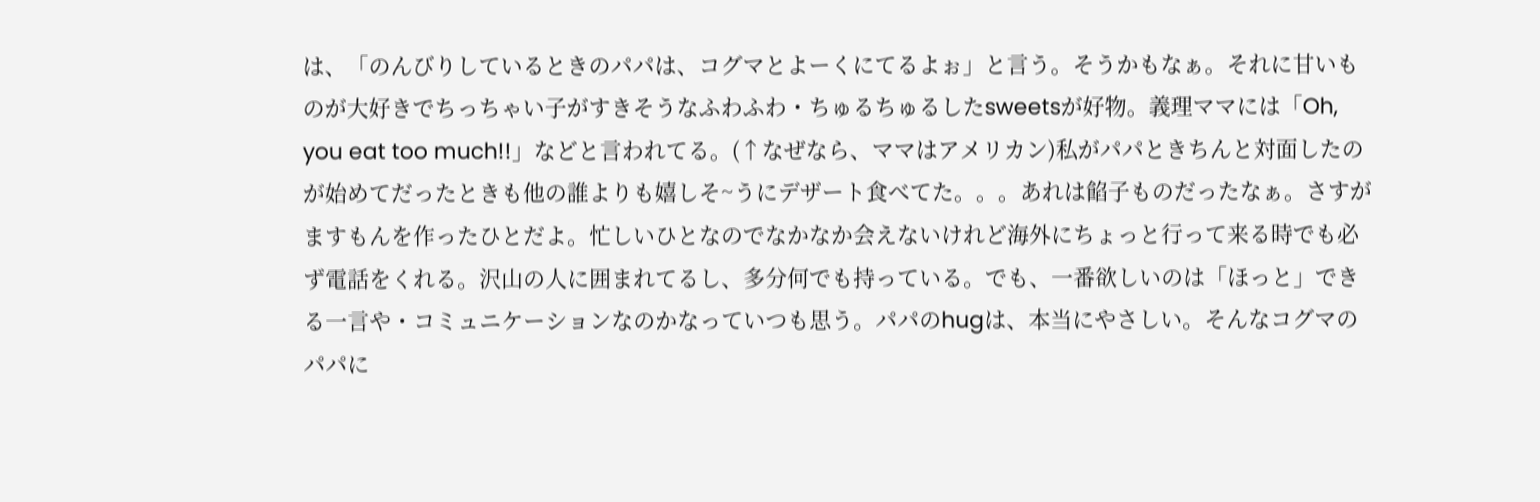は、「のんびりしているときのパパは、コグマとよーくにてるよぉ」と言う。そうかもなぁ。それに甘いものが大好きでちっちゃい子がすきそうなふわふわ・ちゅるちゅるしたsweetsが好物。義理ママには「Oh, you eat too much!!」などと言われてる。(↑なぜなら、ママはアメリカン)私がパパときちんと対面したのが始めてだったときも他の誰よりも嬉しそ~うにデザート食べてた。。。あれは餡子ものだったなぁ。さすがますもんを作ったひとだよ。忙しいひとなのでなかなか会えないけれど海外にちょっと行って来る時でも必ず電話をくれる。沢山の人に囲まれてるし、多分何でも持っている。でも、一番欲しいのは「ほっと」できる一言や・コミュニケーションなのかなっていつも思う。パパのhugは、本当にやさしい。そんなコグマのパパに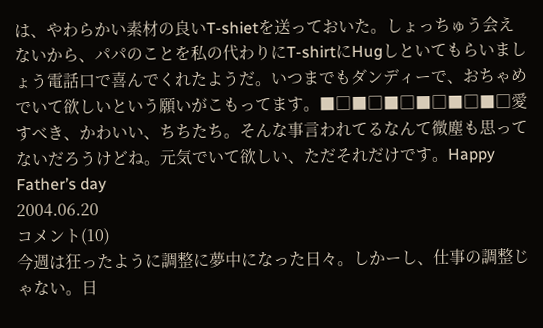は、やわらかい素材の良いT-shietを送っておいた。しょっちゅう会えないから、パパのことを私の代わりにT-shirtにHugしといてもらいましょう電話口で喜んでくれたようだ。いつまでもダンディーで、おちゃめでいて欲しいという願いがこもってます。■□■□■□■□■□■□愛すべき、かわいい、ちちたち。そんな事言われてるなんて微塵も思ってないだろうけどね。元気でいて欲しい、ただそれだけです。Happy Father’s day
2004.06.20
コメント(10)
今週は狂ったように調整に夢中になった日々。しかーし、仕事の調整じゃない。日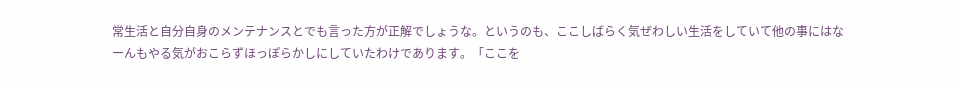常生活と自分自身のメンテナンスとでも言った方が正解でしょうな。というのも、ここしばらく気ぜわしい生活をしていて他の事にはなーんもやる気がおこらずほっぽらかしにしていたわけであります。「ここを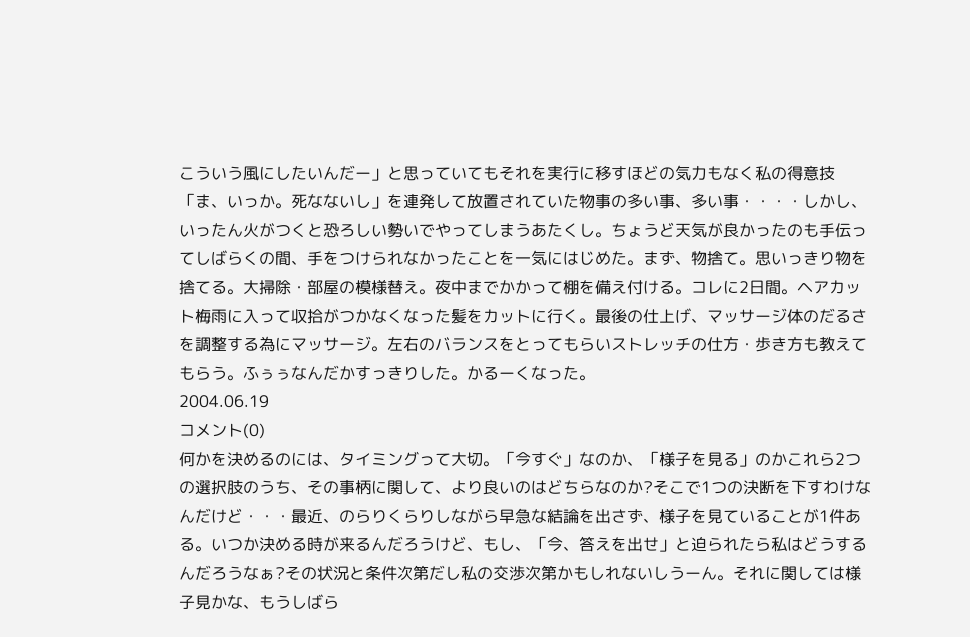こういう風にしたいんだー」と思っていてもそれを実行に移すほどの気力もなく私の得意技「ま、いっか。死なないし」を連発して放置されていた物事の多い事、多い事・・・・しかし、いったん火がつくと恐ろしい勢いでやってしまうあたくし。ちょうど天気が良かったのも手伝ってしばらくの間、手をつけられなかったことを一気にはじめた。まず、物捨て。思いっきり物を捨てる。大掃除・部屋の模様替え。夜中までかかって棚を備え付ける。コレに2日間。ヘアカット梅雨に入って収拾がつかなくなった髪をカットに行く。最後の仕上げ、マッサージ体のだるさを調整する為にマッサージ。左右のバランスをとってもらいストレッチの仕方・歩き方も教えてもらう。ふぅぅなんだかすっきりした。かるーくなった。
2004.06.19
コメント(0)
何かを決めるのには、タイミングって大切。「今すぐ」なのか、「様子を見る」のかこれら2つの選択肢のうち、その事柄に関して、より良いのはどちらなのか?そこで1つの決断を下すわけなんだけど・・・最近、のらりくらりしながら早急な結論を出さず、様子を見ていることが1件ある。いつか決める時が来るんだろうけど、もし、「今、答えを出せ」と迫られたら私はどうするんだろうなぁ?その状況と条件次第だし私の交渉次第かもしれないしうーん。それに関しては様子見かな、もうしばら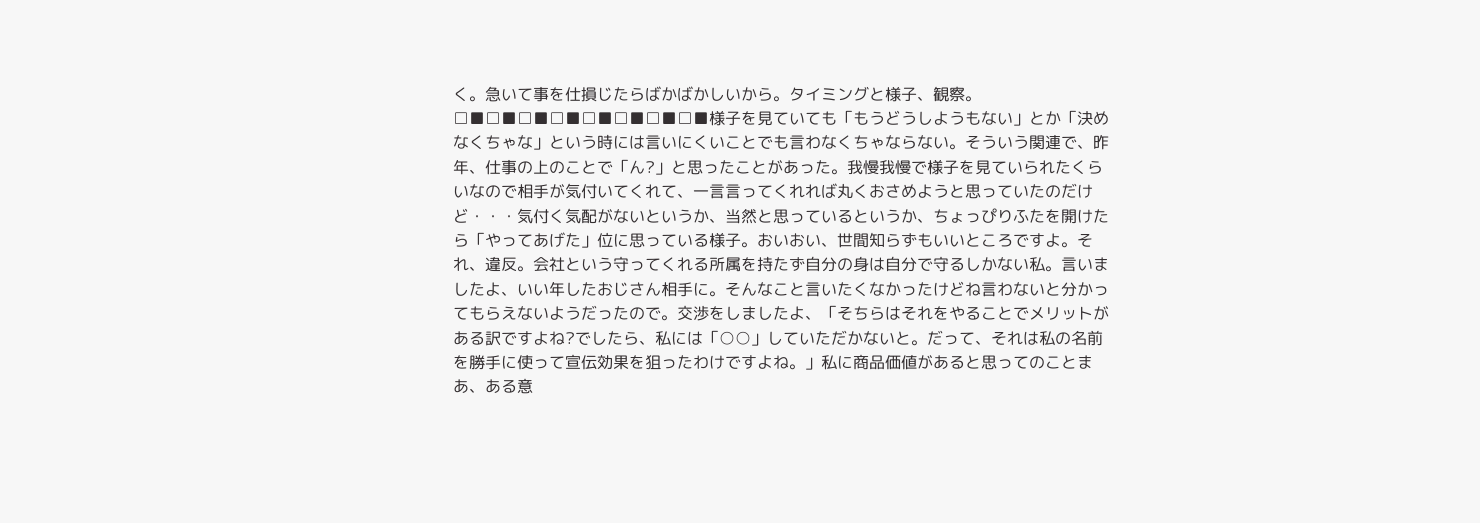く。急いて事を仕損じたらばかばかしいから。タイミングと様子、観察。□■□■□■□■□■□■□■□■様子を見ていても「もうどうしようもない」とか「決めなくちゃな」という時には言いにくいことでも言わなくちゃならない。そういう関連で、昨年、仕事の上のことで「ん?」と思ったことがあった。我慢我慢で様子を見ていられたくらいなので相手が気付いてくれて、一言言ってくれれば丸くおさめようと思っていたのだけど・・・気付く気配がないというか、当然と思っているというか、ちょっぴりふたを開けたら「やってあげた」位に思っている様子。おいおい、世間知らずもいいところですよ。それ、違反。会社という守ってくれる所属を持たず自分の身は自分で守るしかない私。言いましたよ、いい年したおじさん相手に。そんなこと言いたくなかったけどね言わないと分かってもらえないようだったので。交渉をしましたよ、「そちらはそれをやることでメリットがある訳ですよね?でしたら、私には「○○」していただかないと。だって、それは私の名前を勝手に使って宣伝効果を狙ったわけですよね。」私に商品価値があると思ってのことまあ、ある意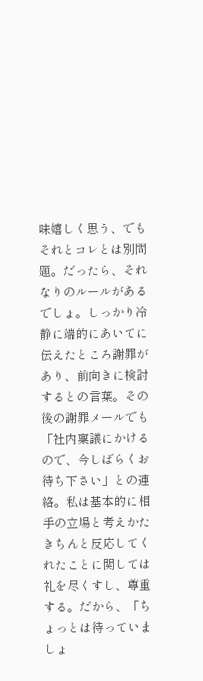味嬉しく思う、でもそれとコレとは別問題。だったら、それなりのルールがあるでしょ。しっかり冷静に端的にあいてに伝えたところ謝罪があり、前向きに検討するとの言葉。その後の謝罪メールでも「社内稟議にかけるので、今しばらくお待ち下さい」との連絡。私は基本的に相手の立場と考えかたきちんと反応してくれたことに関しては礼を尽くすし、尊重する。だから、「ちょっとは待っていましょ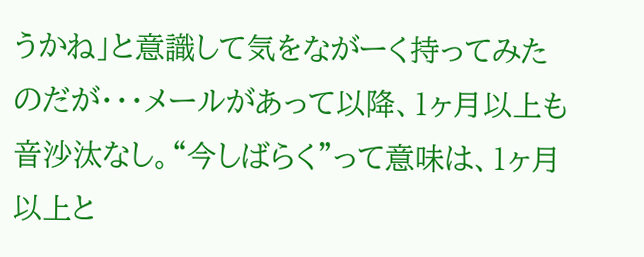うかね」と意識して気をながーく持ってみたのだが・・・メールがあって以降、1ヶ月以上も音沙汰なし。“今しばらく”って意味は、1ヶ月以上と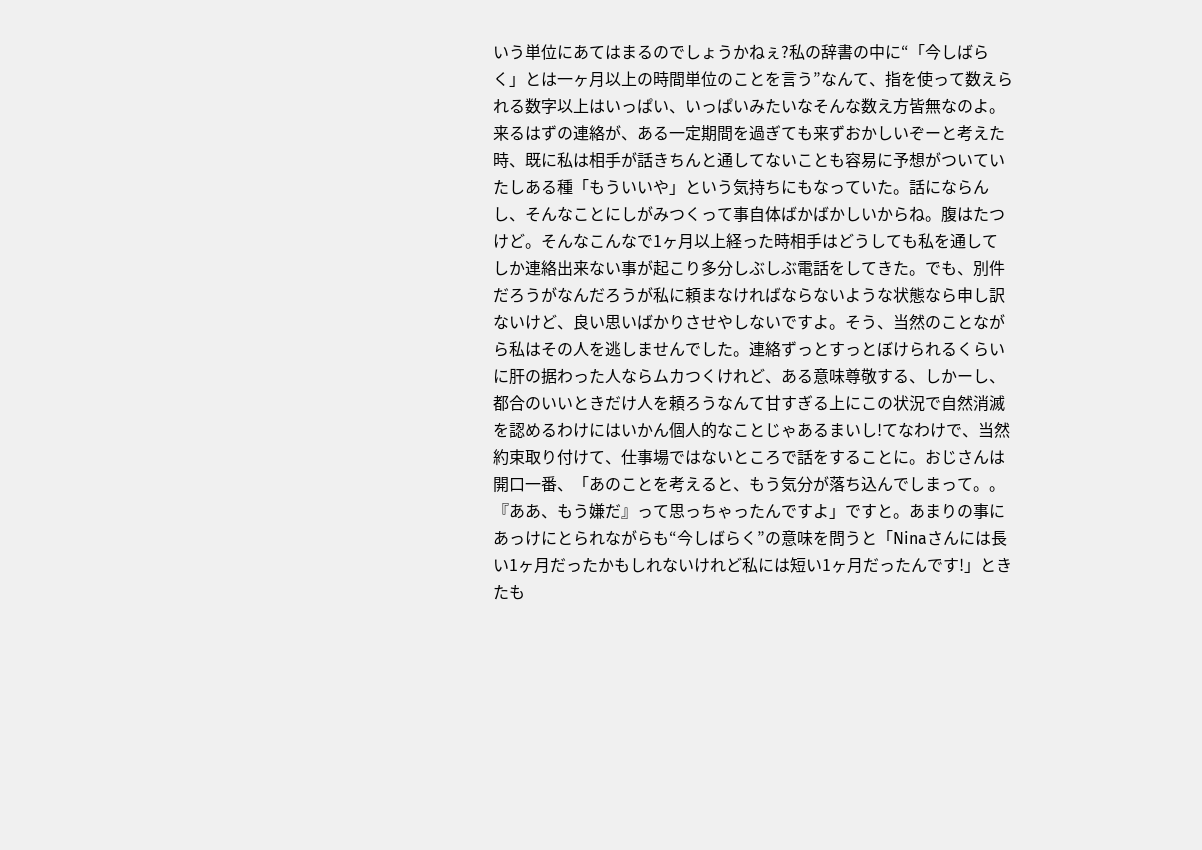いう単位にあてはまるのでしょうかねぇ?私の辞書の中に“「今しばらく」とは一ヶ月以上の時間単位のことを言う”なんて、指を使って数えられる数字以上はいっぱい、いっぱいみたいなそんな数え方皆無なのよ。来るはずの連絡が、ある一定期間を過ぎても来ずおかしいぞーと考えた時、既に私は相手が話きちんと通してないことも容易に予想がついていたしある種「もういいや」という気持ちにもなっていた。話にならんし、そんなことにしがみつくって事自体ばかばかしいからね。腹はたつけど。そんなこんなで1ヶ月以上経った時相手はどうしても私を通してしか連絡出来ない事が起こり多分しぶしぶ電話をしてきた。でも、別件だろうがなんだろうが私に頼まなければならないような状態なら申し訳ないけど、良い思いばかりさせやしないですよ。そう、当然のことながら私はその人を逃しませんでした。連絡ずっとすっとぼけられるくらいに肝の据わった人ならムカつくけれど、ある意味尊敬する、しかーし、都合のいいときだけ人を頼ろうなんて甘すぎる上にこの状況で自然消滅を認めるわけにはいかん個人的なことじゃあるまいし!てなわけで、当然約束取り付けて、仕事場ではないところで話をすることに。おじさんは開口一番、「あのことを考えると、もう気分が落ち込んでしまって。。『ああ、もう嫌だ』って思っちゃったんですよ」ですと。あまりの事にあっけにとられながらも“今しばらく”の意味を問うと「Ninaさんには長い1ヶ月だったかもしれないけれど私には短い1ヶ月だったんです!」ときたも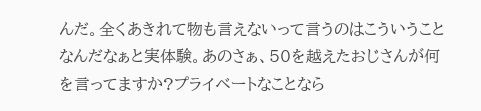んだ。全くあきれて物も言えないって言うのはこういうことなんだなぁと実体験。あのさぁ、50を越えたおじさんが何を言ってますか?プライベートなことなら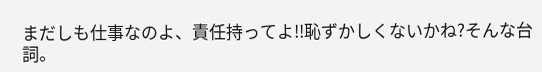まだしも仕事なのよ、責任持ってよ!!恥ずかしくないかね?そんな台詞。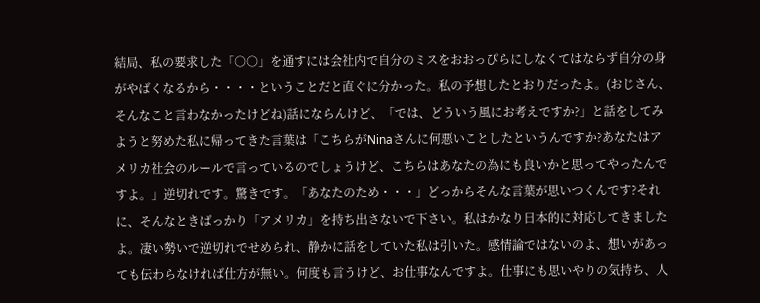結局、私の要求した「○○」を通すには会社内で自分のミスをおおっぴらにしなくてはならず自分の身がやばくなるから・・・・ということだと直ぐに分かった。私の予想したとおりだったよ。(おじさん、そんなこと言わなかったけどね)話にならんけど、「では、どういう風にお考えですか?」と話をしてみようと努めた私に帰ってきた言葉は「こちらがNinaさんに何悪いことしたというんですか?あなたはアメリカ社会のルールで言っているのでしょうけど、こちらはあなたの為にも良いかと思ってやったんですよ。」逆切れです。驚きです。「あなたのため・・・」どっからそんな言葉が思いつくんです?それに、そんなときばっかり「アメリカ」を持ち出さないで下さい。私はかなり日本的に対応してきましたよ。凄い勢いで逆切れでせめられ、静かに話をしていた私は引いた。感情論ではないのよ、想いがあっても伝わらなければ仕方が無い。何度も言うけど、お仕事なんですよ。仕事にも思いやりの気持ち、人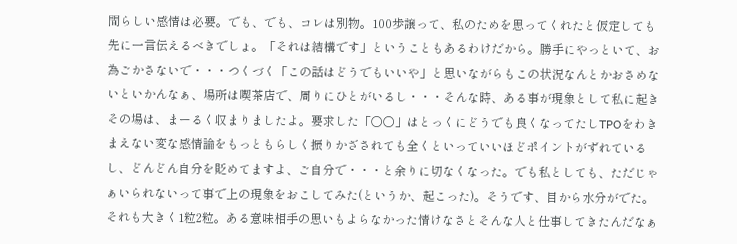間らしい感情は必要。でも、でも、コレは別物。100歩譲って、私のためを思ってくれたと仮定しても先に一言伝えるべきでしょ。「それは結構です」ということもあるわけだから。勝手にやっといて、お為ごかさないで・・・つくづく「この話はどうでもいいや」と思いながらもこの状況なんとかおさめないといかんなぁ、場所は喫茶店で、周りにひとがいるし・・・そんな時、ある事が現象として私に起きその場は、まーるく収まりましたよ。要求した「○○」はとっくにどうでも良くなってたしTPOをわきまえない変な感情論をもっともらしく振りかざされても全くといっていいほどポイントがずれているし、どんどん自分を貶めてますよ、ご自分で・・・と余りに切なくなった。でも私としても、ただじゃぁいられないって事で上の現象をおこしてみた(というか、起こった)。そうです、目から水分がでた。それも大きく1粒2粒。ある意味相手の思いもよらなかった情けなさとそんな人と仕事してきたんだなぁ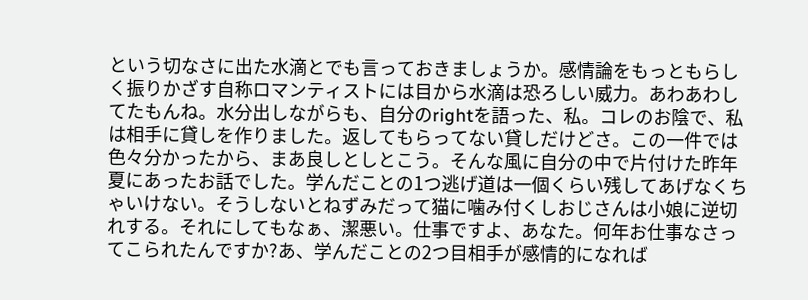という切なさに出た水滴とでも言っておきましょうか。感情論をもっともらしく振りかざす自称ロマンティストには目から水滴は恐ろしい威力。あわあわしてたもんね。水分出しながらも、自分のrightを語った、私。コレのお陰で、私は相手に貸しを作りました。返してもらってない貸しだけどさ。この一件では色々分かったから、まあ良しとしとこう。そんな風に自分の中で片付けた昨年夏にあったお話でした。学んだことの1つ逃げ道は一個くらい残してあげなくちゃいけない。そうしないとねずみだって猫に噛み付くしおじさんは小娘に逆切れする。それにしてもなぁ、潔悪い。仕事ですよ、あなた。何年お仕事なさってこられたんですか?あ、学んだことの2つ目相手が感情的になれば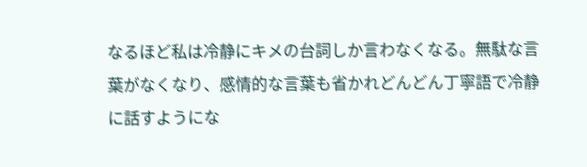なるほど私は冷静にキメの台詞しか言わなくなる。無駄な言葉がなくなり、感情的な言葉も省かれどんどん丁寧語で冷静に話すようにな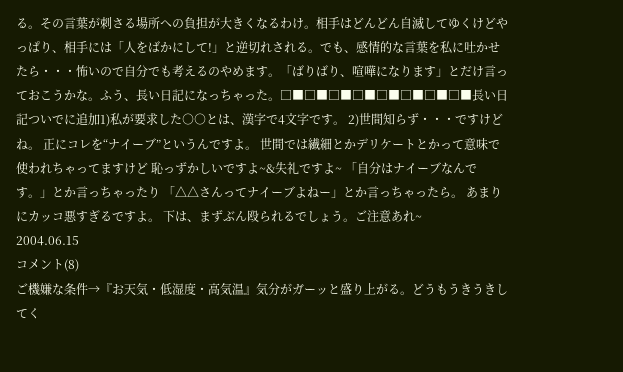る。その言葉が刺さる場所への負担が大きくなるわけ。相手はどんどん自滅してゆくけどやっぱり、相手には「人をばかにして!」と逆切れされる。でも、感情的な言葉を私に吐かせたら・・・怖いので自分でも考えるのやめます。「ばりばり、喧嘩になります」とだけ言っておこうかな。ふう、長い日記になっちゃった。□■□■□■□■□■□■□■□■長い日記ついでに追加1)私が要求した○○とは、漢字で4文字です。 2)世間知らず・・・ですけどね。 正にコレを“ナイーブ”というんですよ。 世間では繊細とかデリケートとかって意味で 使われちゃってますけど 恥っずかしいですよ~&失礼ですよ~ 「自分はナイーブなんです。」とか言っちゃったり 「△△さんってナイーブよねー」とか言っちゃったら。 あまりにカッコ悪すぎるですよ。 下は、まずぶん殴られるでしょう。ご注意あれ~
2004.06.15
コメント(8)
ご機嫌な条件→『お天気・低湿度・高気温』気分がガーッと盛り上がる。どうもうきうきしてく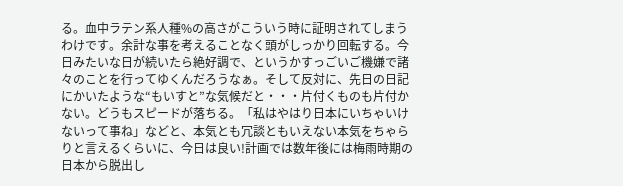る。血中ラテン系人種%の高さがこういう時に証明されてしまうわけです。余計な事を考えることなく頭がしっかり回転する。今日みたいな日が続いたら絶好調で、というかすっごいご機嫌で諸々のことを行ってゆくんだろうなぁ。そして反対に、先日の日記にかいたような“もいすと”な気候だと・・・片付くものも片付かない。どうもスピードが落ちる。「私はやはり日本にいちゃいけないって事ね」などと、本気とも冗談ともいえない本気をちゃらりと言えるくらいに、今日は良い!計画では数年後には梅雨時期の日本から脱出し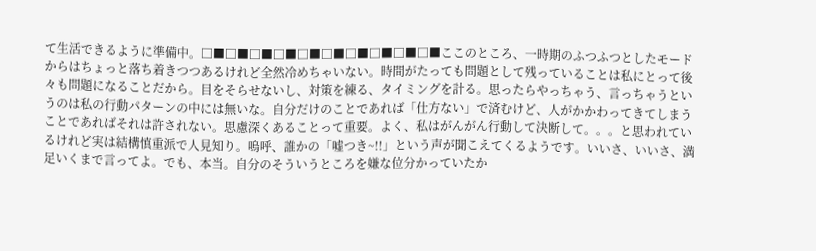て生活できるように準備中。□■□■□■□■□■□■□■□■□■□■ここのところ、一時期のふつふつとしたモードからはちょっと落ち着きつつあるけれど全然冷めちゃいない。時間がたっても問題として残っていることは私にとって後々も問題になることだから。目をそらせないし、対策を練る、タイミングを計る。思ったらやっちゃう、言っちゃうというのは私の行動パターンの中には無いな。自分だけのことであれば「仕方ない」で済むけど、人がかかわってきてしまうことであればそれは許されない。思慮深くあることって重要。よく、私はがんがん行動して決断して。。。と思われているけれど実は結構慎重派で人見知り。嗚呼、誰かの「嘘つき~!!」という声が聞こえてくるようです。いいさ、いいさ、満足いくまで言ってよ。でも、本当。自分のそういうところを嫌な位分かっていたか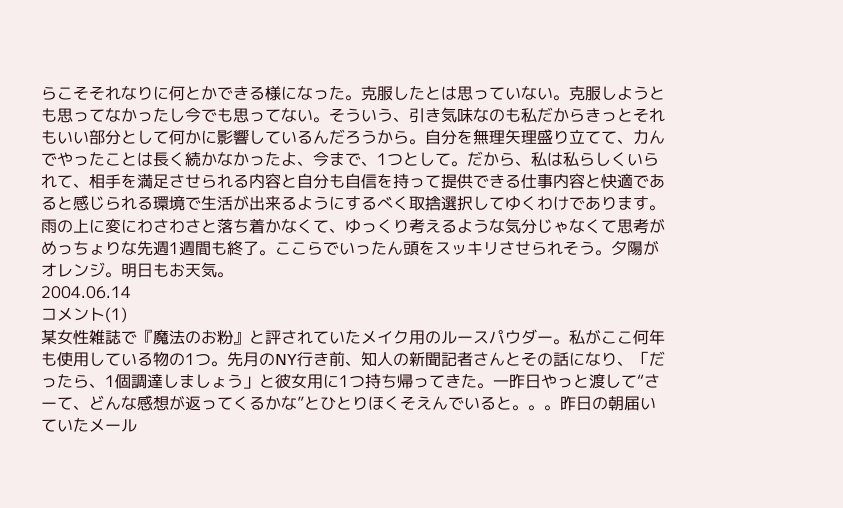らこそそれなりに何とかできる様になった。克服したとは思っていない。克服しようとも思ってなかったし今でも思ってない。そういう、引き気味なのも私だからきっとそれもいい部分として何かに影響しているんだろうから。自分を無理矢理盛り立てて、力んでやったことは長く続かなかったよ、今まで、1つとして。だから、私は私らしくいられて、相手を満足させられる内容と自分も自信を持って提供できる仕事内容と快適であると感じられる環境で生活が出来るようにするべく取捨選択してゆくわけであります。雨の上に変にわさわさと落ち着かなくて、ゆっくり考えるような気分じゃなくて思考がめっちょりな先週1週間も終了。ここらでいったん頭をスッキリさせられそう。夕陽がオレンジ。明日もお天気。
2004.06.14
コメント(1)
某女性雑誌で『魔法のお粉』と評されていたメイク用のルースパウダー。私がここ何年も使用している物の1つ。先月のNY行き前、知人の新聞記者さんとその話になり、「だったら、1個調達しましょう」と彼女用に1つ持ち帰ってきた。一昨日やっと渡して“さーて、どんな感想が返ってくるかな”とひとりほくそえんでいると。。。昨日の朝届いていたメール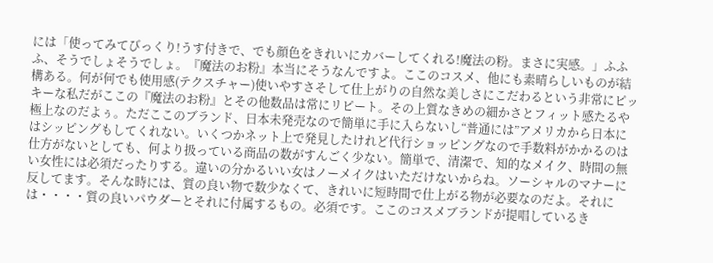には「使ってみてびっくり!うす付きで、でも顔色をきれいにカバーしてくれる!魔法の粉。まさに実感。」ふふふ、そうでしょそうでしょ。『魔法のお粉』本当にそうなんですよ。ここのコスメ、他にも素晴らしいものが結構ある。何が何でも使用感(テクスチャー)使いやすさそして仕上がりの自然な美しさにこだわるという非常にピッキーな私だがここの『魔法のお粉』とその他数品は常にリピート。その上質なきめの細かさとフィット感たるや極上なのだよぅ。ただここのブランド、日本未発売なので簡単に手に入らないし“普通には”アメリカから日本にはシッピングもしてくれない。いくつかネット上で発見したけれど代行ショッピングなので手数料がかかるのは仕方がないとしても、何より扱っている商品の数がすんごく少ない。簡単で、清潔で、知的なメイク、時間の無い女性には必須だったりする。違いの分かるいい女はノーメイクはいただけないからね。ソーシャルのマナーに反してます。そんな時には、質の良い物で数少なくて、きれいに短時間で仕上がる物が必要なのだよ。それには・・・・質の良いパウダーとそれに付属するもの。必須です。ここのコスメブランドが提唱しているき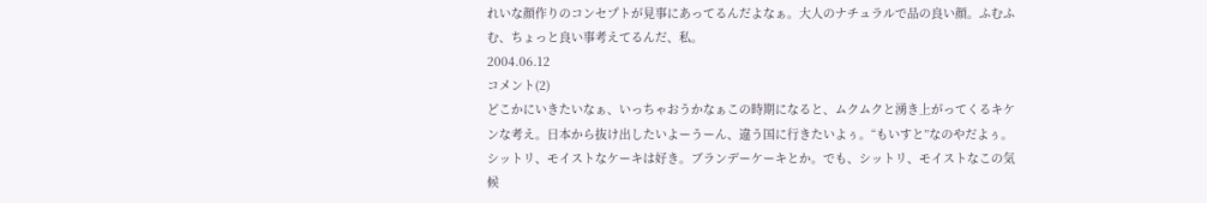れいな顔作りのコンセプトが見事にあってるんだよなぁ。大人のナチュラルで品の良い顔。ふむふむ、ちょっと良い事考えてるんだ、私。
2004.06.12
コメント(2)
どこかにいきたいなぁ、いっちゃおうかなぁこの時期になると、ムクムクと湧き上がってくるキケンな考え。日本から抜け出したいよーうーん、違う国に行きたいよぅ。“もいすと”なのやだよぅ。シットリ、モイストなケーキは好き。ブランデーケーキとか。でも、シットリ、モイストなこの気候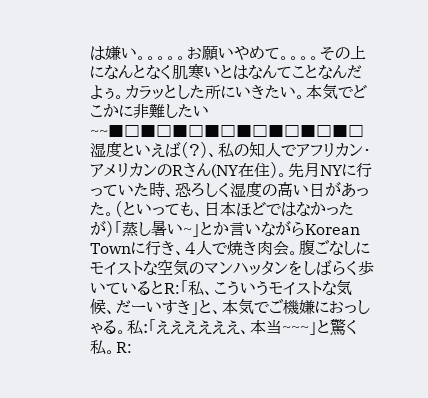は嫌い。。。。。お願いやめて。。。。その上になんとなく肌寒いとはなんてことなんだよぅ。カラッとした所にいきたい。本気でどこかに非難したい~~■□■□■□■□■□■□■□■□湿度といえば(?)、私の知人でアフリカン・アメリカンのRさん(NY在住)。先月NYに行っていた時、恐ろしく湿度の高い日があった。(といっても、日本ほどではなかったが)「蒸し暑い~」とか言いながらKorean Townに行き、4人で焼き肉会。腹ごなしにモイストな空気のマンハッタンをしばらく歩いているとR:「私、こういうモイストな気候、だーいすき」と、本気でご機嫌におっしゃる。私:「ええええええ、本当~~~」と驚く私。R: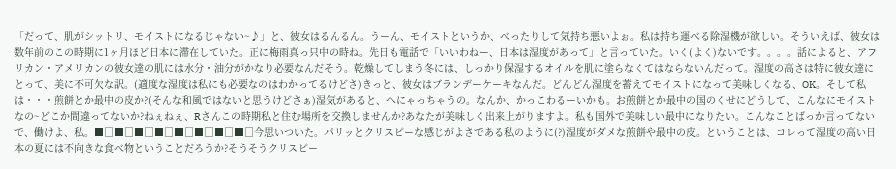「だって、肌がシットリ、モイストになるじゃない~♪」と、彼女はるんるん。うーん、モイストというか、べったりして気持ち悪いよぉ。私は持ち運べる除湿機が欲しい。そういえば、彼女は数年前のこの時期に1ヶ月ほど日本に滞在していた。正に梅雨真っ只中の時ね。先日も電話で「いいわねー、日本は湿度があって」と言っていた。いく(よく)ないです。。。。話によると、アフリカン・アメリカンの彼女達の肌には水分・油分がかなり必要なんだそう。乾燥してしまう冬には、しっかり保湿するオイルを肌に塗らなくてはならないんだって。湿度の高さは特に彼女達にとって、美に不可欠な訳。(適度な湿度は私にも必要なのはわかってるけどさ)きっと、彼女はブランデーケーキなんだ。どんどん湿度を蓄えてモイストになって美味しくなる、OK。そして私は・・・煎餅とか最中の皮か?(そんな和風ではないと思うけどさぁ)湿気があると、へにゃっちゃうの。なんか、かっこわるーいかも。お煎餅とか最中の国のくせにどうして、こんなにモイストなの~どこか間違ってないか?ねぇねぇ、Rさんこの時期私と住む場所を交換しませんか?あなたが美味しく出来上がりますよ。私も国外で美味しい最中になりたい。こんなことばっか言ってないで、働けよ、私。■□■□■□■□■□■□■□■□今思いついた。パリッとクリスピーな感じがよさである私のように(?)湿度がダメな煎餅や最中の皮。ということは、コレって湿度の高い日本の夏には不向きな食べ物ということだろうか?そうそうクリスピー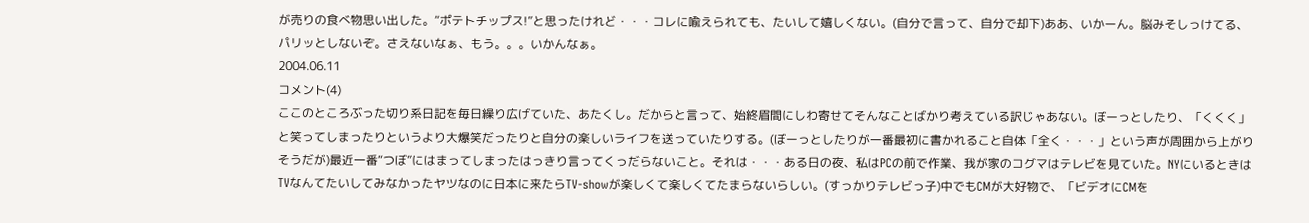が売りの食べ物思い出した。“ポテトチップス!”と思ったけれど・・・コレに喩えられても、たいして嬉しくない。(自分で言って、自分で却下)ああ、いかーん。脳みそしっけてる、パリッとしないぞ。さえないなぁ、もう。。。いかんなぁ。
2004.06.11
コメント(4)
ここのところぶった切り系日記を毎日繰り広げていた、あたくし。だからと言って、始終眉間にしわ寄せてそんなことばかり考えている訳じゃあない。ぼーっとしたり、「くくく」と笑ってしまったりというより大爆笑だったりと自分の楽しいライフを送っていたりする。(ぼーっとしたりが一番最初に書かれること自体「全く・・・」という声が周囲から上がりそうだが)最近一番“つぼ”にはまってしまったはっきり言ってくっだらないこと。それは・・・ある日の夜、私はPCの前で作業、我が家のコグマはテレビを見ていた。NYにいるときはTVなんてたいしてみなかったヤツなのに日本に来たらTV-showが楽しくて楽しくてたまらないらしい。(すっかりテレビっ子)中でもCMが大好物で、「ビデオにCMを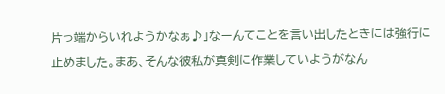片っ端からいれようかなぁ♪」なーんてことを言い出したときには強行に止めました。まあ、そんな彼私が真剣に作業していようがなん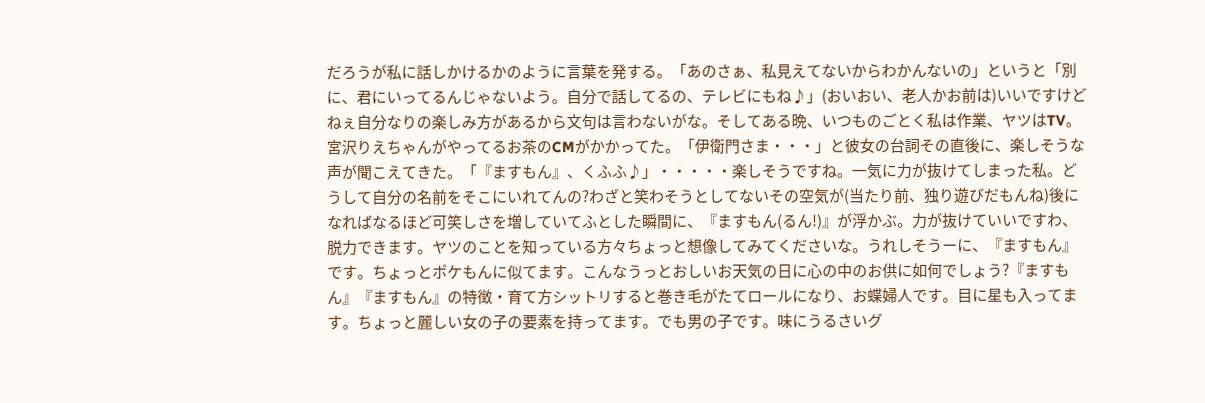だろうが私に話しかけるかのように言葉を発する。「あのさぁ、私見えてないからわかんないの」というと「別に、君にいってるんじゃないよう。自分で話してるの、テレビにもね♪」(おいおい、老人かお前は)いいですけどねぇ自分なりの楽しみ方があるから文句は言わないがな。そしてある晩、いつものごとく私は作業、ヤツはTV。宮沢りえちゃんがやってるお茶のCMがかかってた。「伊衛門さま・・・」と彼女の台詞その直後に、楽しそうな声が聞こえてきた。「『ますもん』、くふふ♪」・・・・・楽しそうですね。一気に力が抜けてしまった私。どうして自分の名前をそこにいれてんの?わざと笑わそうとしてないその空気が(当たり前、独り遊びだもんね)後になればなるほど可笑しさを増していてふとした瞬間に、『ますもん(るん!)』が浮かぶ。力が抜けていいですわ、脱力できます。ヤツのことを知っている方々ちょっと想像してみてくださいな。うれしそうーに、『ますもん』です。ちょっとポケもんに似てます。こんなうっとおしいお天気の日に心の中のお供に如何でしょう?『ますもん』『ますもん』の特徴・育て方シットリすると巻き毛がたてロールになり、お蝶婦人です。目に星も入ってます。ちょっと麗しい女の子の要素を持ってます。でも男の子です。味にうるさいグ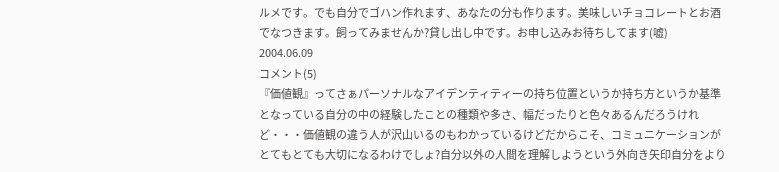ルメです。でも自分でゴハン作れます、あなたの分も作ります。美味しいチョコレートとお酒でなつきます。飼ってみませんか?貸し出し中です。お申し込みお待ちしてます(嘘)
2004.06.09
コメント(5)
『価値観』ってさぁパーソナルなアイデンティティーの持ち位置というか持ち方というか基準となっている自分の中の経験したことの種類や多さ、幅だったりと色々あるんだろうけれど・・・価値観の違う人が沢山いるのもわかっているけどだからこそ、コミュニケーションがとてもとても大切になるわけでしょ?自分以外の人間を理解しようという外向き矢印自分をより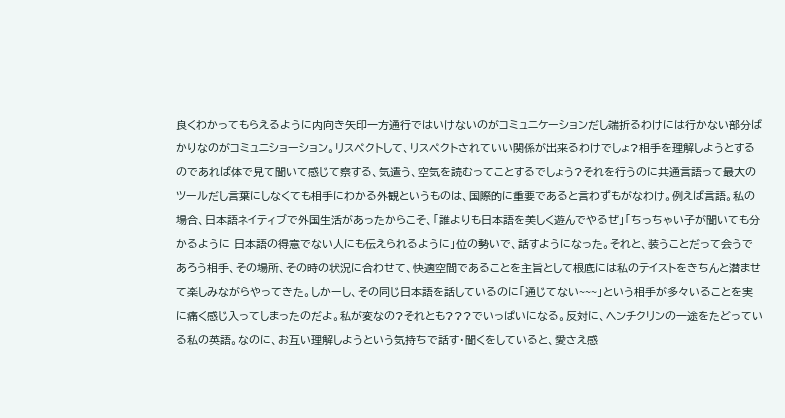良くわかってもらえるように内向き矢印一方通行ではいけないのがコミュニケーションだし端折るわけには行かない部分ばかりなのがコミュニショーション。リスペクトして、リスペクトされていい関係が出来るわけでしょ?相手を理解しようとするのであれば体で見て聞いて感じて察する、気遣う、空気を読むってことするでしょう?それを行うのに共通言語って最大のツールだし言葉にしなくても相手にわかる外観というものは、国際的に重要であると言わずもがなわけ。例えば言語。私の場合、日本語ネイティブで外国生活があったからこそ、「誰よりも日本語を美しく遊んでやるぜ」「ちっちゃい子が聞いても分かるように 日本語の得意でない人にも伝えられるように」位の勢いで、話すようになった。それと、装うことだって会うであろう相手、その場所、その時の状況に合わせて、快適空間であることを主旨として根底には私のテイストをきちんと潜ませて楽しみながらやってきた。しかーし、その同じ日本語を話しているのに「通じてない~~~」という相手が多々いることを実に痛く感じ入ってしまったのだよ。私が変なの?それとも???でいっぱいになる。反対に、ヘンチクリンの一途をたどっている私の英語。なのに、お互い理解しようという気持ちで話す・聞くをしていると、愛さえ感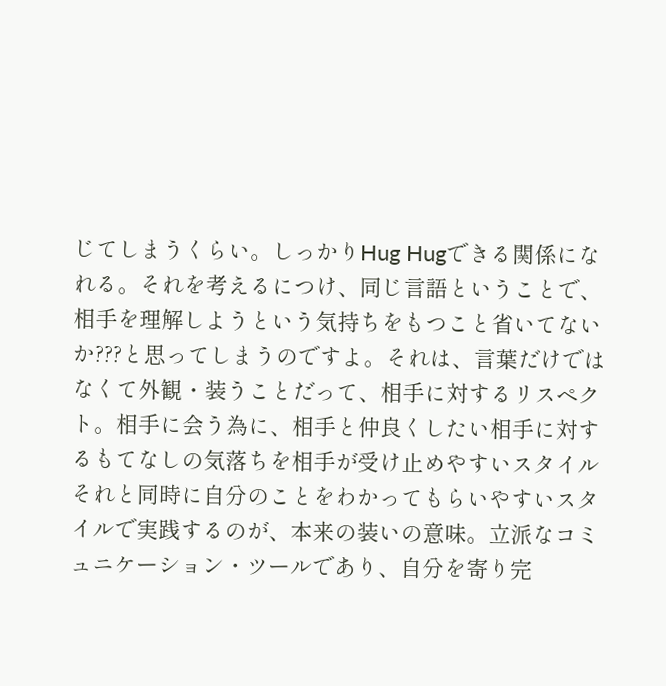じてしまうくらい。しっかりHug Hugできる関係になれる。それを考えるにつけ、同じ言語ということで、相手を理解しようという気持ちをもつこと省いてないか???と思ってしまうのですよ。それは、言葉だけではなくて外観・装うことだって、相手に対するリスペクト。相手に会う為に、相手と仲良くしたい相手に対するもてなしの気落ちを相手が受け止めやすいスタイルそれと同時に自分のことをわかってもらいやすいスタイルで実践するのが、本来の装いの意味。立派なコミュニケーション・ツールであり、自分を寄り完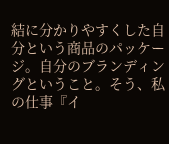結に分かりやすくした自分という商品のパッケージ。自分のブランディングということ。そう、私の仕事『イ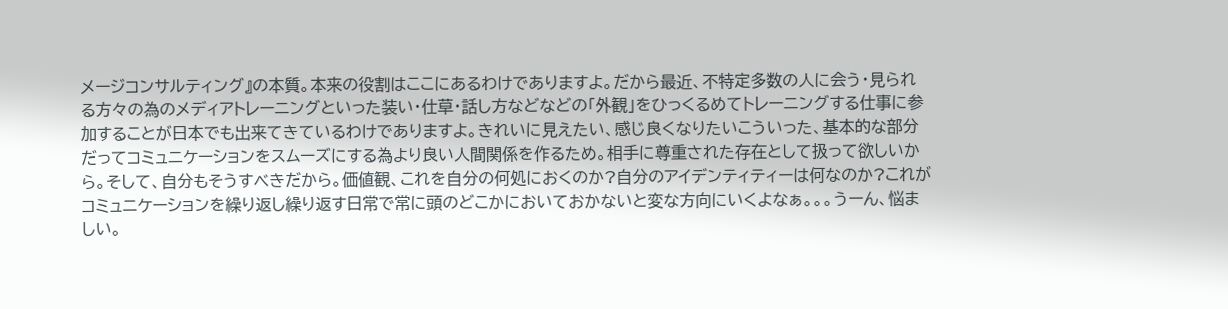メージコンサルティング』の本質。本来の役割はここにあるわけでありますよ。だから最近、不特定多数の人に会う・見られる方々の為のメディアトレーニングといった装い・仕草・話し方などなどの「外観」をひっくるめてトレーニングする仕事に参加することが日本でも出来てきているわけでありますよ。きれいに見えたい、感じ良くなりたいこういった、基本的な部分だってコミュニケーションをスムーズにする為より良い人間関係を作るため。相手に尊重された存在として扱って欲しいから。そして、自分もそうすべきだから。価値観、これを自分の何処におくのか?自分のアイデンティティーは何なのか?これがコミュニケーションを繰り返し繰り返す日常で常に頭のどこかにおいておかないと変な方向にいくよなぁ。。。うーん、悩ましい。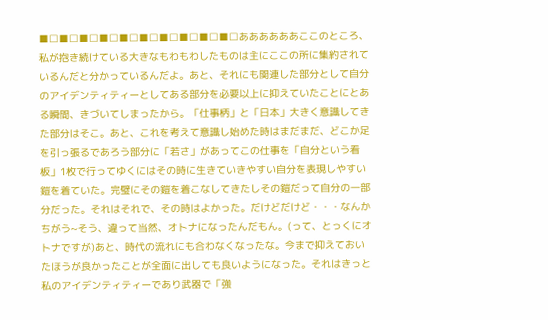■□■□■□■□■□■□■□■□■□■□ああああああここのところ、私が抱き続けている大きなもわもわしたものは主にここの所に集約されているんだと分かっているんだよ。あと、それにも関連した部分として自分のアイデンティティーとしてある部分を必要以上に抑えていたことにとある瞬間、きづいてしまったから。「仕事柄」と「日本」大きく意識してきた部分はそこ。あと、これを考えて意識し始めた時はまだまだ、どこか足を引っ張るであろう部分に「若さ」があってこの仕事を「自分という看板」1枚で行ってゆくにはその時に生きていきやすい自分を表現しやすい鎧を着ていた。完璧にその鎧を着こなしてきたしその鎧だって自分の一部分だった。それはそれで、その時はよかった。だけどだけど・・・なんかちがう~そう、違って当然、オトナになったんだもん。(って、とっくにオトナですが)あと、時代の流れにも合わなくなったな。今まで抑えておいたほうが良かったことが全面に出しても良いようになった。それはきっと私のアイデンティティーであり武器で「強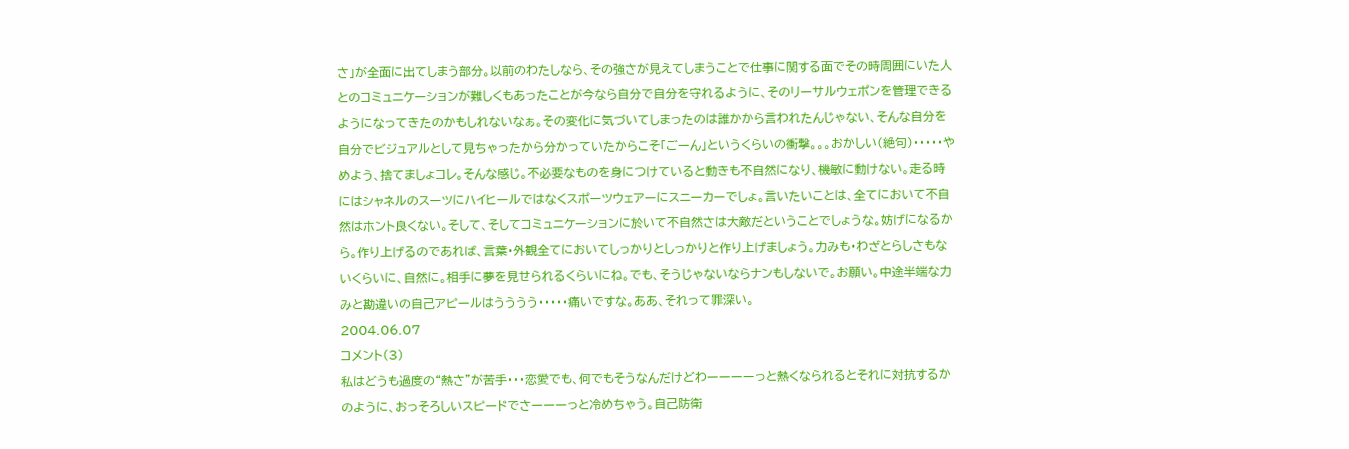さ」が全面に出てしまう部分。以前のわたしなら、その強さが見えてしまうことで仕事に関する面でその時周囲にいた人とのコミュニケーションが難しくもあったことが今なら自分で自分を守れるように、そのリーサルウェポンを管理できるようになってきたのかもしれないなぁ。その変化に気づいてしまったのは誰かから言われたんじゃない、そんな自分を自分でビジュアルとして見ちゃったから分かっていたからこそ「ごーん」というくらいの衝撃。。。おかしい(絶句)・・・・・やめよう、捨てましょコレ。そんな感じ。不必要なものを身につけていると動きも不自然になり、機敏に動けない。走る時にはシャネルのスーツにハイヒールではなくスポーツウェアーにスニーカーでしょ。言いたいことは、全てにおいて不自然はホント良くない。そして、そしてコミュニケーションに於いて不自然さは大敵だということでしょうな。妨げになるから。作り上げるのであれば、言葉・外観全てにおいてしっかりとしっかりと作り上げましょう。力みも・わざとらしさもないくらいに、自然に。相手に夢を見せられるくらいにね。でも、そうじゃないならナンもしないで。お願い。中途半端な力みと勘違いの自己アピールはうううう・・・・・痛いですな。ああ、それって罪深い。
2004.06.07
コメント(3)
私はどうも過度の“熱さ”が苦手・・・恋愛でも、何でもそうなんだけどわーーーーっと熱くなられるとそれに対抗するかのように、おっそろしいスピードでさーーーっと冷めちゃう。自己防衛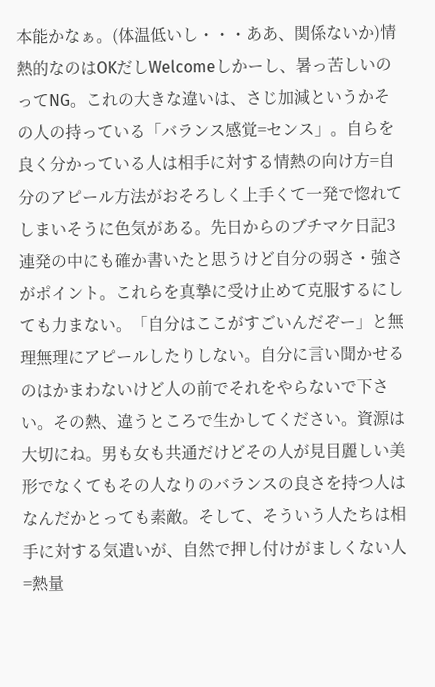本能かなぁ。(体温低いし・・・ああ、関係ないか)情熱的なのはOKだしWelcomeしかーし、暑っ苦しいのってNG。これの大きな違いは、さじ加減というかその人の持っている「バランス感覚=センス」。自らを良く分かっている人は相手に対する情熱の向け方=自分のアピール方法がおそろしく上手くて一発で惚れてしまいそうに色気がある。先日からのブチマケ日記3連発の中にも確か書いたと思うけど自分の弱さ・強さがポイント。これらを真摯に受け止めて克服するにしても力まない。「自分はここがすごいんだぞー」と無理無理にアピールしたりしない。自分に言い聞かせるのはかまわないけど人の前でそれをやらないで下さい。その熱、違うところで生かしてください。資源は大切にね。男も女も共通だけどその人が見目麗しい美形でなくてもその人なりのバランスの良さを持つ人はなんだかとっても素敵。そして、そういう人たちは相手に対する気遣いが、自然で押し付けがましくない人=熱量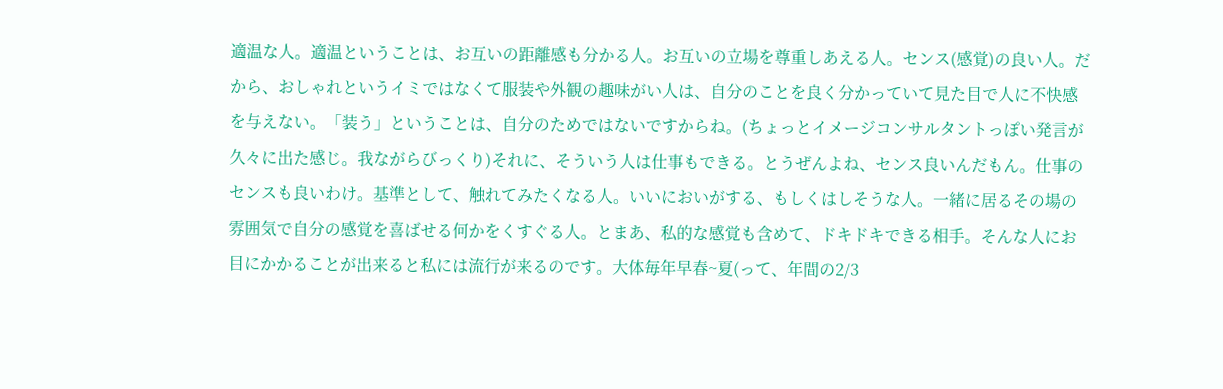適温な人。適温ということは、お互いの距離感も分かる人。お互いの立場を尊重しあえる人。センス(感覚)の良い人。だから、おしゃれというイミではなくて服装や外観の趣味がい人は、自分のことを良く分かっていて見た目で人に不快感を与えない。「装う」ということは、自分のためではないですからね。(ちょっとイメージコンサルタントっぽい発言が久々に出た感じ。我ながらびっくり)それに、そういう人は仕事もできる。とうぜんよね、センス良いんだもん。仕事のセンスも良いわけ。基準として、触れてみたくなる人。いいにおいがする、もしくはしそうな人。一緒に居るその場の雰囲気で自分の感覚を喜ばせる何かをくすぐる人。とまあ、私的な感覚も含めて、ドキドキできる相手。そんな人にお目にかかることが出来ると私には流行が来るのです。大体毎年早春~夏(って、年間の2/3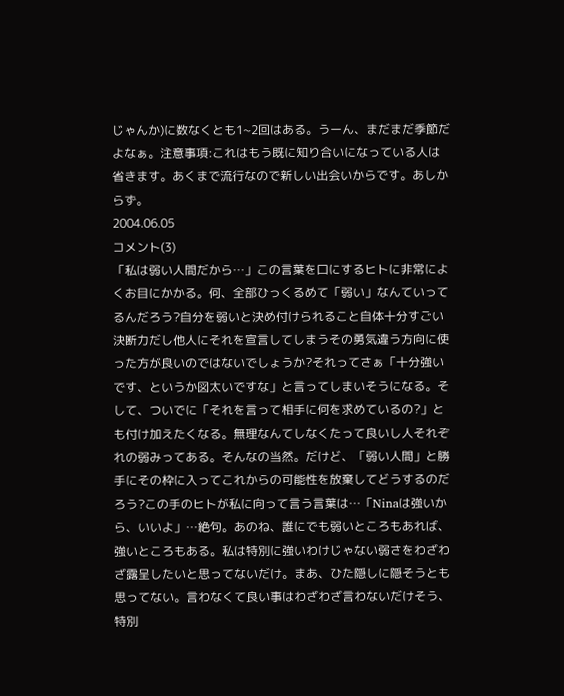じゃんか)に数なくとも1~2回はある。うーん、まだまだ季節だよなぁ。注意事項:これはもう既に知り合いになっている人は省きます。あくまで流行なので新しい出会いからです。あしからず。
2004.06.05
コメント(3)
「私は弱い人間だから…」この言葉を口にするヒトに非常によくお目にかかる。何、全部ひっくるめて「弱い」なんていってるんだろう?自分を弱いと決め付けられること自体十分すごい決断力だし他人にそれを宣言してしまうその勇気違う方向に使った方が良いのではないでしょうか?それってさぁ「十分強いです、というか図太いですな」と言ってしまいそうになる。そして、ついでに「それを言って相手に何を求めているの?」とも付け加えたくなる。無理なんてしなくたって良いし人それぞれの弱みってある。そんなの当然。だけど、「弱い人間」と勝手にその枠に入ってこれからの可能性を放棄してどうするのだろう?この手のヒトが私に向って言う言葉は…「Ninaは強いから、いいよ」…絶句。あのね、誰にでも弱いところもあれば、強いところもある。私は特別に強いわけじゃない弱さをわざわざ露呈したいと思ってないだけ。まあ、ひた隠しに隠そうとも思ってない。言わなくて良い事はわざわざ言わないだけそう、特別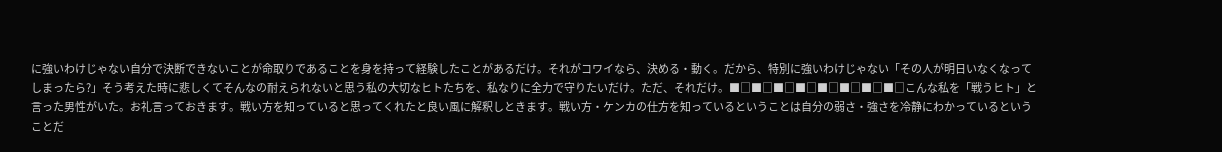に強いわけじゃない自分で決断できないことが命取りであることを身を持って経験したことがあるだけ。それがコワイなら、決める・動く。だから、特別に強いわけじゃない「その人が明日いなくなってしまったら?」そう考えた時に悲しくてそんなの耐えられないと思う私の大切なヒトたちを、私なりに全力で守りたいだけ。ただ、それだけ。■□■□■□■□■□■□■□■□こんな私を「戦うヒト」と言った男性がいた。お礼言っておきます。戦い方を知っていると思ってくれたと良い風に解釈しときます。戦い方・ケンカの仕方を知っているということは自分の弱さ・強さを冷静にわかっているということだ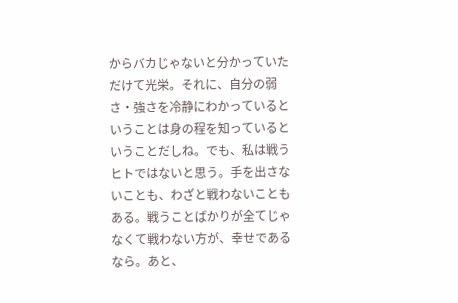からバカじゃないと分かっていただけて光栄。それに、自分の弱さ・強さを冷静にわかっているということは身の程を知っているということだしね。でも、私は戦うヒトではないと思う。手を出さないことも、わざと戦わないこともある。戦うことばかりが全てじゃなくて戦わない方が、幸せであるなら。あと、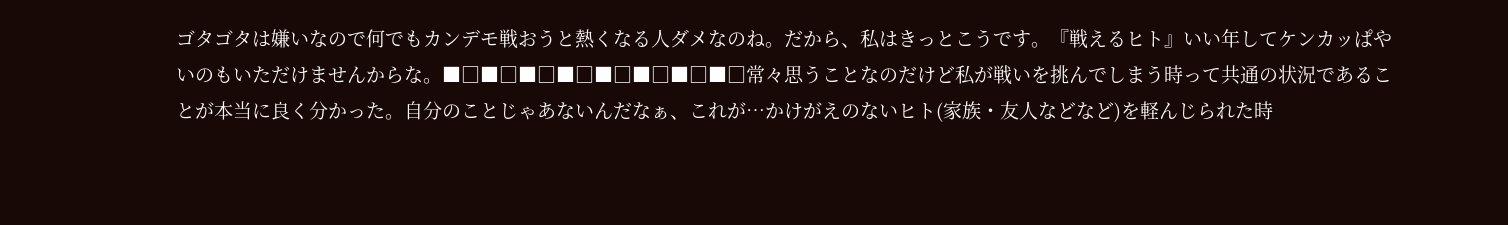ゴタゴタは嫌いなので何でもカンデモ戦おうと熱くなる人ダメなのね。だから、私はきっとこうです。『戦えるヒト』いい年してケンカッぱやいのもいただけませんからな。■□■□■□■□■□■□■□■□常々思うことなのだけど私が戦いを挑んでしまう時って共通の状況であることが本当に良く分かった。自分のことじゃあないんだなぁ、これが…かけがえのないヒト(家族・友人などなど)を軽んじられた時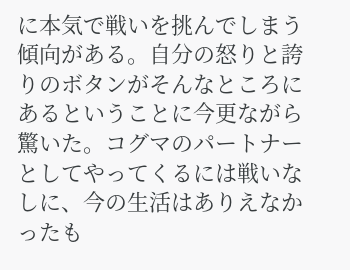に本気で戦いを挑んでしまう傾向がある。自分の怒りと誇りのボタンがそんなところにあるということに今更ながら驚いた。コグマのパートナーとしてやってくるには戦いなしに、今の生活はありえなかったも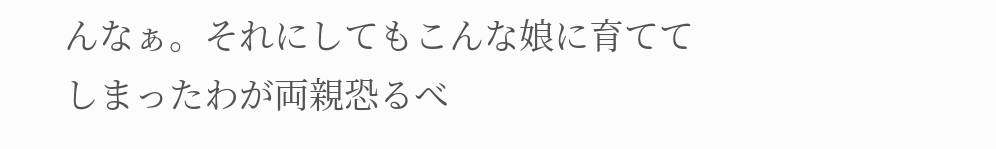んなぁ。それにしてもこんな娘に育ててしまったわが両親恐るべ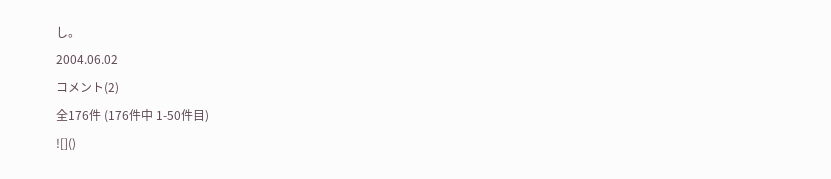し。
2004.06.02
コメント(2)
全176件 (176件中 1-50件目)
![]()